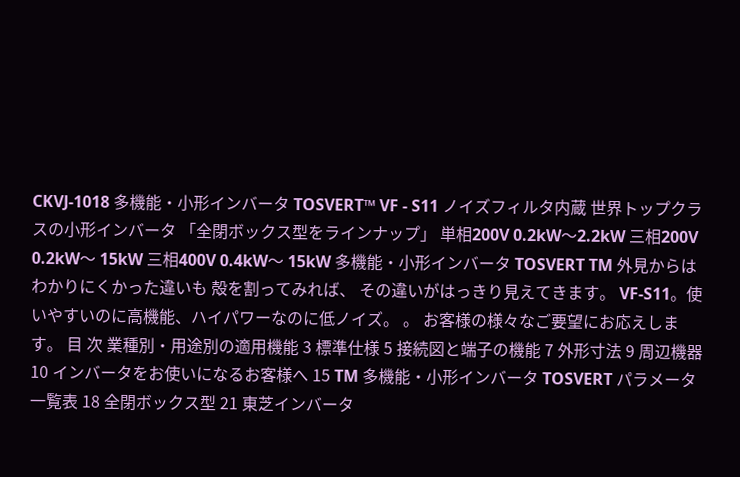CKVJ-1018 多機能・小形インバータ TOSVERT™ VF - S11 ノイズフィルタ内蔵 世界トップクラスの小形インバータ 「全閉ボックス型をラインナップ」 単相200V 0.2kW〜2.2kW 三相200V 0.2kW〜 15kW 三相400V 0.4kW〜 15kW 多機能・小形インバータ TOSVERT TM 外見からはわかりにくかった違いも 殻を割ってみれば、 その違いがはっきり見えてきます。 VF-S11。使いやすいのに高機能、ハイパワーなのに低ノイズ。 。 お客様の様々なご要望にお応えします。 目 次 業種別・用途別の適用機能 3 標準仕様 5 接続図と端子の機能 7 外形寸法 9 周辺機器 10 インバータをお使いになるお客様へ 15 TM 多機能・小形インバータ TOSVERT パラメータ一覧表 18 全閉ボックス型 21 東芝インバータ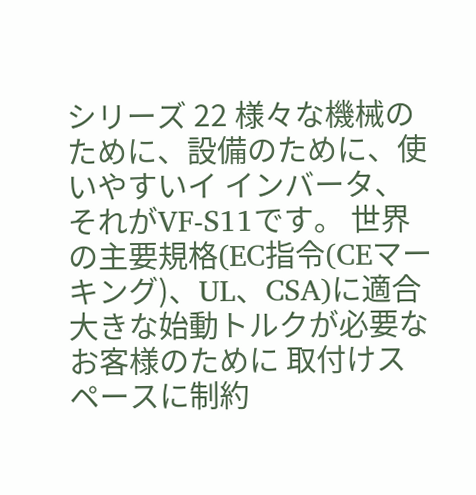シリーズ 22 様々な機械のために、設備のために、使いやすいイ インバータ、それがVF-S11です。 世界の主要規格(EC指令(CEマーキング)、UL、CSA)に適合 大きな始動トルクが必要なお客様のために 取付けスペースに制約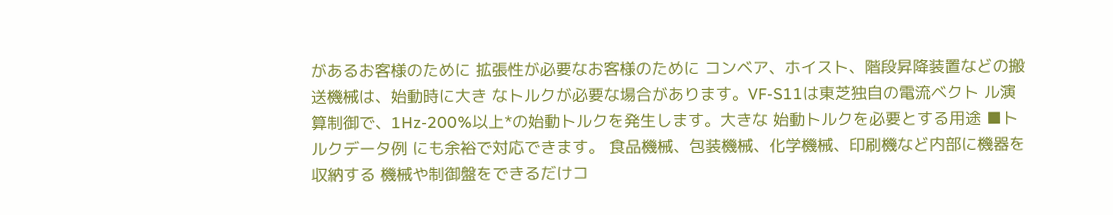があるお客様のために 拡張性が必要なお客様のために コンベア、ホイスト、階段昇降装置などの搬送機械は、始動時に大き なトルクが必要な場合があります。VF-S11は東芝独自の電流ベクト ル演算制御で、1Hz-200%以上*の始動トルクを発生します。大きな 始動トルクを必要とする用途 ■トルクデータ例 にも余裕で対応できます。 食品機械、包装機械、化学機械、印刷機など内部に機器を収納する 機械や制御盤をできるだけコ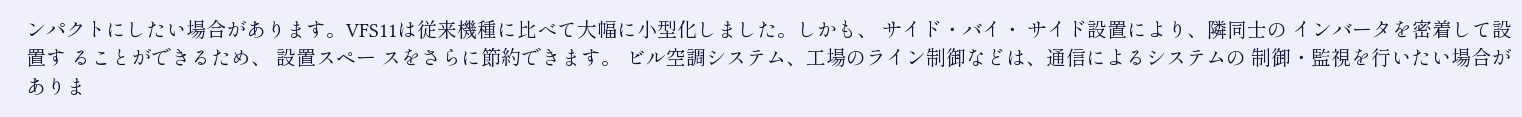ンパクトにしたい場合があります。VFS11は従来機種に比べて大幅に小型化しました。しかも、 サイド・バイ・ サイド設置により、隣同士の インバータを密着して設置す ることができるため、 設置スペー スをさらに節約できます。 ビル空調システム、工場のライン制御などは、通信によるシステムの 制御・監視を行いたい場合がありま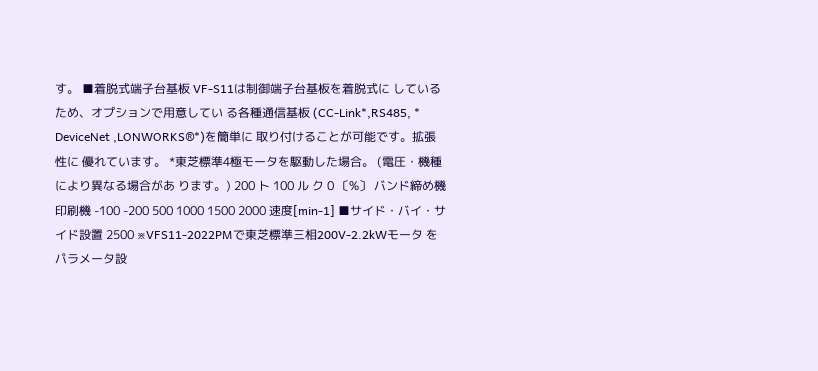す。 ■着脱式端子台基板 VF-S11は制御端子台基板を着脱式に しているため、オプションで用意してい る各種通信基板 (CC-Link*,RS485, * DeviceNet ,LONWORKS®*)を簡単に 取り付けることが可能です。拡張性に 優れています。 *東芝標準4極モータを駆動した場合。 (電圧・機種により異なる場合があ ります。) 200 ト 100 ル ク 0 〔%〕 バンド締め機 印刷機 -100 -200 500 1000 1500 2000 速度[min-1] ■サイド・バイ・サイド設置 2500 ※VFS11-2022PMで東芝標準三相200V-2.2kWモータ をパラメータ設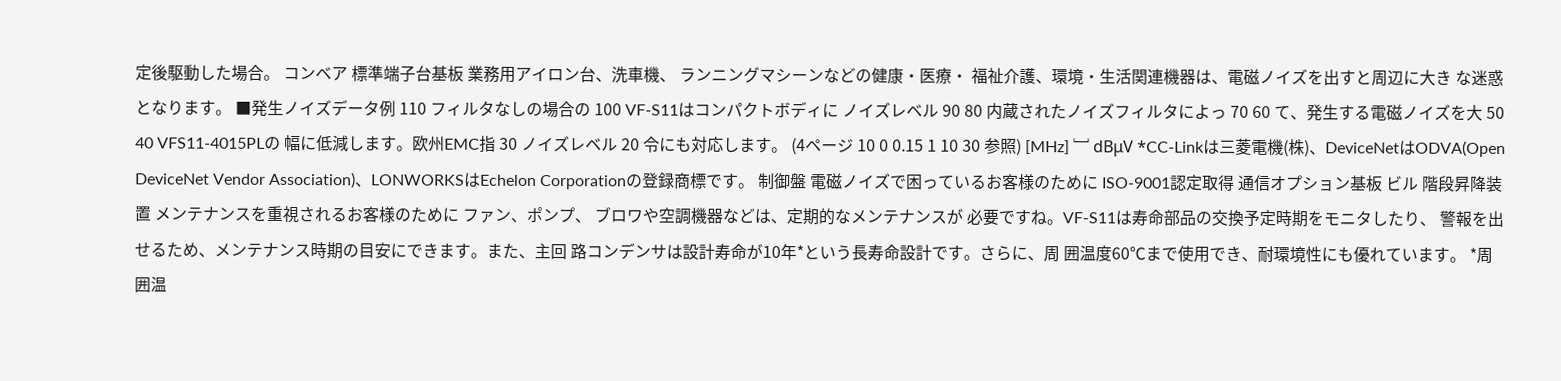定後駆動した場合。 コンベア 標準端子台基板 業務用アイロン台、洗車機、 ランニングマシーンなどの健康・医療・ 福祉介護、環境・生活関連機器は、電磁ノイズを出すと周辺に大き な迷惑となります。 ■発生ノイズデータ例 110 フィルタなしの場合の 100 VF-S11はコンパクトボディに ノイズレベル 90 80 内蔵されたノイズフィルタによっ 70 60 て、発生する電磁ノイズを大 50 40 VFS11-4015PLの 幅に低減します。欧州EMC指 30 ノイズレベル 20 令にも対応します。 (4ページ 10 0 0.15 1 10 30 参照) [MHz] ﹈ dBμV *CC-Linkは三菱電機(株)、DeviceNetはODVA(Open DeviceNet Vendor Association)、LONWORKSはEchelon Corporationの登録商標です。 制御盤 電磁ノイズで困っているお客様のために ISO-9001認定取得 通信オプション基板 ビル 階段昇降装置 メンテナンスを重視されるお客様のために ファン、ポンプ、 ブロワや空調機器などは、定期的なメンテナンスが 必要ですね。VF-S11は寿命部品の交換予定時期をモニタしたり、 警報を出せるため、メンテナンス時期の目安にできます。また、主回 路コンデンサは設計寿命が10年*という長寿命設計です。さらに、周 囲温度60℃まで使用でき、耐環境性にも優れています。 *周囲温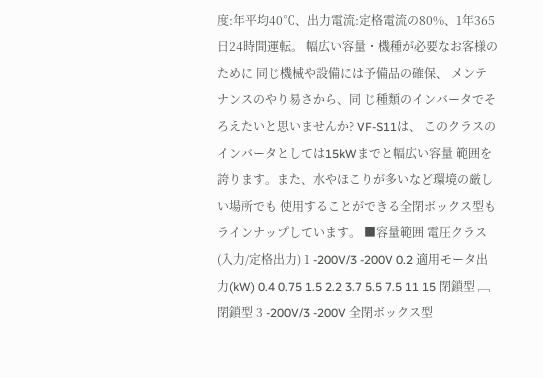度:年平均40℃、出力電流:定格電流の80%、1年365日24時間運転。 幅広い容量・機種が必要なお客様のために 同じ機械や設備には予備品の確保、 メンテナンスのやり易さから、同 じ種類のインバータでそろえたいと思いませんか? VF-S11は、 このクラスのインバータとしては15kWまでと幅広い容量 範囲を誇ります。また、水やほこりが多いなど環境の厳しい場所でも 使用することができる全閉ボックス型もラインナップしています。 ■容量範囲 電圧クラス (入力/定格出力) 1 -200V/3 -200V 0.2 適用モータ出力(kW) 0.4 0.75 1.5 2.2 3.7 5.5 7.5 11 15 閉鎖型 ﹇ 閉鎖型 3 -200V/3 -200V 全閉ボックス型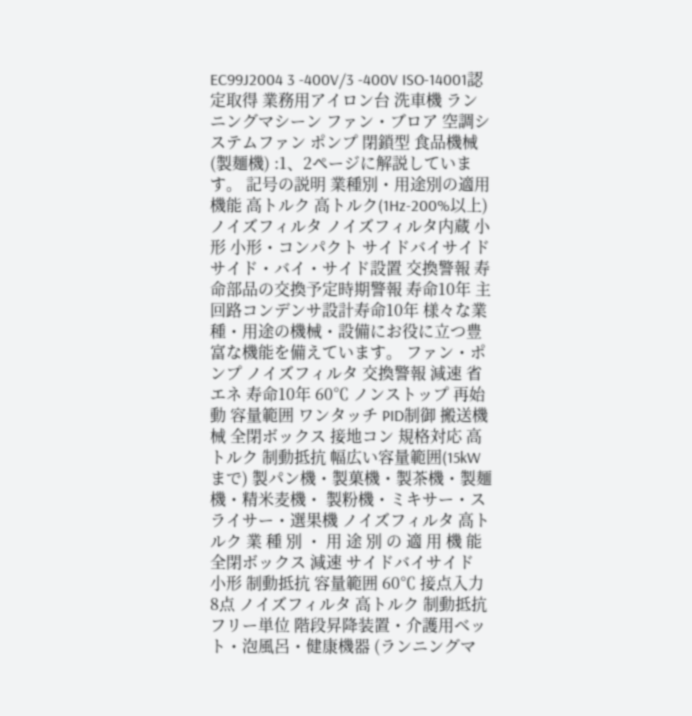EC99J2004 3 -400V/3 -400V ISO-14001認定取得 業務用アイロン台 洗車機 ランニングマシーン ファン・ブロア 空調システムファン ポンプ 閉鎖型 食品機械(製麺機) :1、2ページに解説しています。 記号の説明 業種別・用途別の適用機能 高トルク 高トルク(1Hz-200%以上) ノイズフィルタ ノイズフィルタ内蔵 小形 小形・コンパクト サイドバイサイド サイド・バイ・サイド設置 交換警報 寿命部品の交換予定時期警報 寿命10年 主回路コンデンサ設計寿命10年 様々な業種・用途の機械・設備にお役に立つ豊富な機能を備えています。 ファン・ポンプ ノイズフィルタ 交換警報 減速 省エネ 寿命10年 60℃ ノンストップ 再始動 容量範囲 ワンタッチ PID制御 搬送機械 全閉ボックス 接地コン 規格対応 高トルク 制動抵抗 幅広い容量範囲(15kWまで) 製パン機・製菓機・製茶機・製麺機・精米麦機・ 製粉機・ミキサー・スライサー・選果機 ノイズフィルタ 高トルク 業 種 別 ・ 用 途 別 の 適 用 機 能 全閉ボックス 減速 サイドバイサイド 小形 制動抵抗 容量範囲 60℃ 接点入力8点 ノイズフィルタ 高トルク 制動抵抗 フリー単位 階段昇降装置・介護用ベット・泡風呂・健康機器 (ランニングマ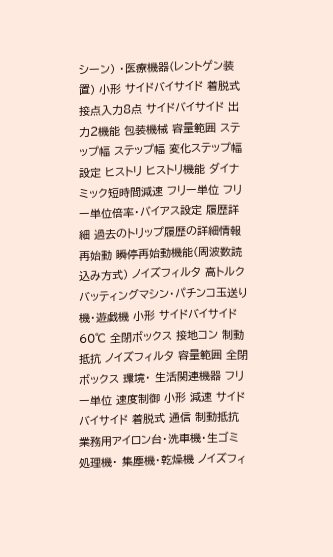シーン) ・医療機器(レントゲン装置) 小形 サイドバイサイド 着脱式 接点入力8点 サイドバイサイド 出力2機能 包装機械 容量範囲 ステップ幅 ステップ幅 変化ステップ幅設定 ヒストリ ヒストリ機能 ダイナミック短時間減速 フリー単位 フリー単位倍率・バイアス設定 履歴詳細 過去のトリップ履歴の詳細情報 再始動 瞬停再始動機能(周波数読込み方式) ノイズフィルタ 高トルク バッティングマシン・パチンコ玉送り機・遊戯機 小形 サイドバイサイド 60℃ 全閉ボックス 接地コン 制動抵抗 ノイズフィルタ 容量範囲 全閉ボックス 環境・ 生活関連機器 フリー単位 速度制御 小形 減速 サイドバイサイド 着脱式 通信 制動抵抗 業務用アイロン台・洗車機・生ゴミ処理機・ 集塵機・乾燥機 ノイズフィ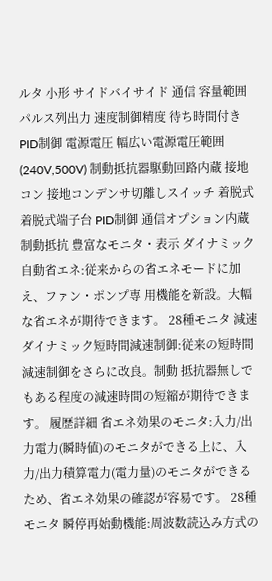ルタ 小形 サイドバイサイド 通信 容量範囲 パルス列出力 速度制御精度 待ち時間付きPID制御 電源電圧 幅広い電源電圧範囲(240V,500V) 制動抵抗器駆動回路内蔵 接地コン 接地コンデンサ切離しスイッチ 着脱式 着脱式端子台 PID制御 通信オプション内蔵 制動抵抗 豊富なモニタ・表示 ダイナミック自動省エネ:従来からの省エネモードに加え、ファン・ポンプ専 用機能を新設。大幅な省エネが期待できます。 28種モニタ 減速 ダイナミック短時間減速制御:従来の短時間減速制御をさらに改良。制動 抵抗器無しでもある程度の減速時間の短縮が期待できます。 履歴詳細 省エネ効果のモニタ:入力/出力電力(瞬時値)のモニタができる上に、入 力/出力積算電力(電力量)のモニタができるため、省エネ効果の確認が容易です。 28種モニタ 瞬停再始動機能:周波数読込み方式の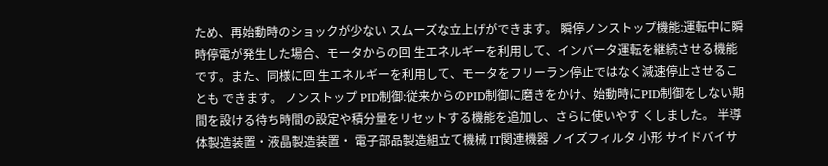ため、再始動時のショックが少ない スムーズな立上げができます。 瞬停ノンストップ機能:運転中に瞬時停電が発生した場合、モータからの回 生エネルギーを利用して、インバータ運転を継続させる機能です。また、同様に回 生エネルギーを利用して、モータをフリーラン停止ではなく減速停止させることも できます。 ノンストップ PID制御:従来からのPID制御に磨きをかけ、始動時にPID制御をしない期 間を設ける待ち時間の設定や積分量をリセットする機能を追加し、さらに使いやす くしました。 半導体製造装置・液晶製造装置・ 電子部品製造組立て機械 IT関連機器 ノイズフィルタ 小形 サイドバイサ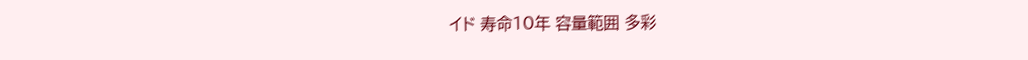イド 寿命10年 容量範囲 多彩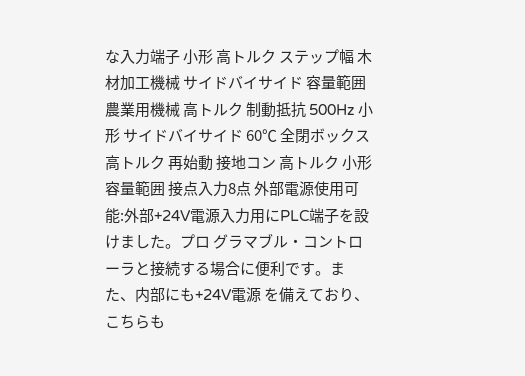な入力端子 小形 高トルク ステップ幅 木材加工機械 サイドバイサイド 容量範囲 農業用機械 高トルク 制動抵抗 500Hz 小形 サイドバイサイド 60℃ 全閉ボックス 高トルク 再始動 接地コン 高トルク 小形 容量範囲 接点入力8点 外部電源使用可能:外部+24V電源入力用にPLC端子を設けました。プロ グラマブル・コントローラと接続する場合に便利です。また、内部にも+24V電源 を備えており、 こちらも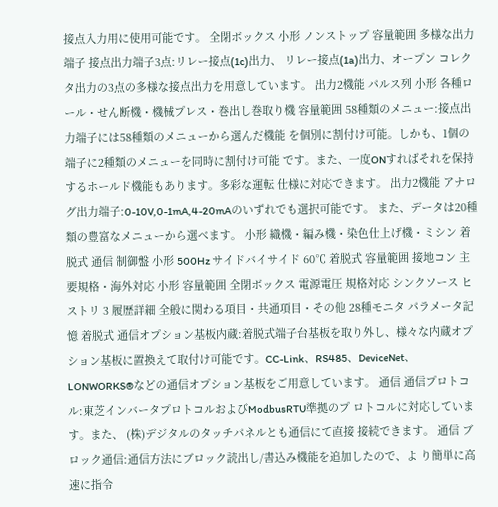接点入力用に使用可能です。 全閉ボックス 小形 ノンストップ 容量範囲 多様な出力端子 接点出力端子3点:リレー接点(1c)出力、 リレー接点(1a)出力、オープン コレクタ出力の3点の多様な接点出力を用意しています。 出力2機能 パルス列 小形 各種ロール・せん断機・機械プレス・巻出し巻取り機 容量範囲 58種類のメニュー:接点出力端子には58種類のメニューから選んだ機能 を個別に割付け可能。しかも、1個の端子に2種類のメニューを同時に割付け可能 です。また、一度ONすればそれを保持するホールド機能もあります。多彩な運転 仕様に対応できます。 出力2機能 アナログ出力端子:0-10V,0-1mA,4-20mAのいずれでも選択可能です。 また、データは20種類の豊富なメニューから選べます。 小形 織機・編み機・染色仕上げ機・ミシン 着脱式 通信 制御盤 小形 500Hz サイドバイサイド 60℃ 着脱式 容量範囲 接地コン 主要規格・海外対応 小形 容量範囲 全閉ボックス 電源電圧 規格対応 シンクソース ヒストリ 3 履歴詳細 全般に関わる項目・共通項目・その他 28種モニタ パラメータ記憶 着脱式 通信オプション基板内蔵:着脱式端子台基板を取り外し、様々な内蔵オプ ション基板に置換えて取付け可能です。CC-Link、RS485、DeviceNet、 LONWORKS®などの通信オプション基板をご用意しています。 通信 通信プロトコル:東芝インバータプロトコルおよびModbusRTU準拠のプ ロトコルに対応しています。また、 (株)デジタルのタッチパネルとも通信にて直接 接続できます。 通信 ブロック通信:通信方法にブロック読出し/書込み機能を追加したので、よ り簡単に高速に指令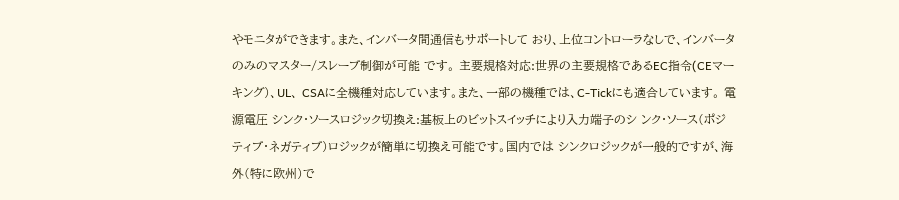やモニタができます。また、インバータ間通信もサポートして おり、上位コントローラなしで、インバータのみのマスター/スレーブ制御が可能 です。 主要規格対応:世界の主要規格であるEC指令(CEマーキング)、UL、 CSAに全機種対応しています。また、一部の機種では、C-Tickにも適合しています。 電源電圧 シンク・ソースロジック切換え:基板上のビットスイッチにより入力端子のシ ンク・ソース(ポジティブ・ネガティブ)ロジックが簡単に切換え可能です。国内では シンクロジックが一般的ですが、海外(特に欧州)で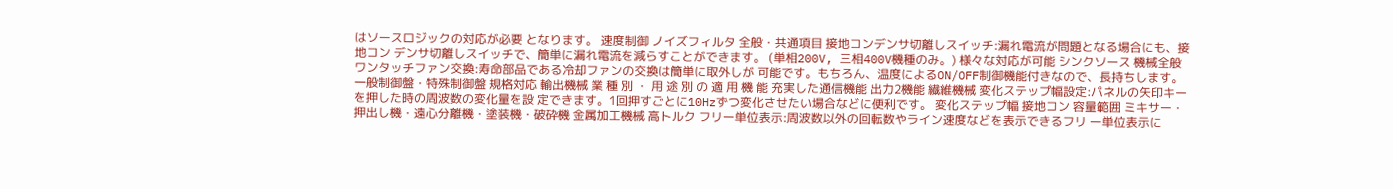はソースロジックの対応が必要 となります。 速度制御 ノイズフィルタ 全般・共通項目 接地コンデンサ切離しスイッチ:漏れ電流が問題となる場合にも、接地コン デンサ切離しスイッチで、簡単に漏れ電流を減らすことができます。 (単相200V, 三相400V機種のみ。) 様々な対応が可能 シンクソース 機械全般 ワンタッチファン交換:寿命部品である冷却ファンの交換は簡単に取外しが 可能です。もちろん、温度によるON/OFF制御機能付きなので、長持ちします。 一般制御盤・特殊制御盤 規格対応 輸出機械 業 種 別 ・ 用 途 別 の 適 用 機 能 充実した通信機能 出力2機能 繊維機械 変化ステップ幅設定:パネルの矢印キーを押した時の周波数の変化量を設 定できます。1回押すごとに10Hzずつ変化させたい場合などに便利です。 変化ステップ幅 接地コン 容量範囲 ミキサー・押出し機・遠心分離機・塗装機・破砕機 金属加工機械 高トルク フリー単位表示:周波数以外の回転数やライン速度などを表示できるフリ ー単位表示に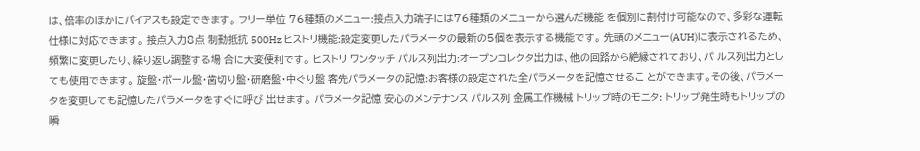は、倍率のほかにバイアスも設定できます。 フリー単位 76種類のメニュー:接点入力端子には76種類のメニューから選んだ機能 を個別に割付け可能なので、多彩な運転仕様に対応できます。 接点入力8点 制動抵抗 500Hz ヒストリ機能:設定変更したパラメータの最新の5個を表示する機能です。 先頭のメニュー(AUH)に表示されるため、頻繁に変更したり、繰り返し調整する場 合に大変便利です。 ヒストリ ワンタッチ パルス列出力:オープンコレクタ出力は、他の回路から絶縁されており、パ ルス列出力としても使用できます。 旋盤・ボール盤・歯切り盤・研磨盤・中ぐり盤 客先パラメータの記憶:お客様の設定された全パラメータを記憶させるこ とができます。その後、パラメータを変更しても記憶したパラメータをすぐに呼び 出せます。 パラメータ記憶 安心のメンテナンス パルス列 金属工作機械 トリップ時のモニタ: トリップ発生時もトリップの瞬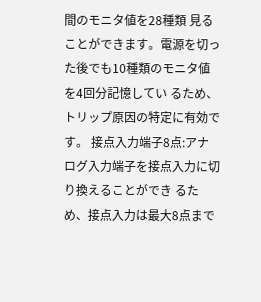間のモニタ値を28種類 見ることができます。電源を切った後でも10種類のモニタ値を4回分記憶してい るため、 トリップ原因の特定に有効です。 接点入力端子8点:アナログ入力端子を接点入力に切り換えることができ るため、接点入力は最大8点まで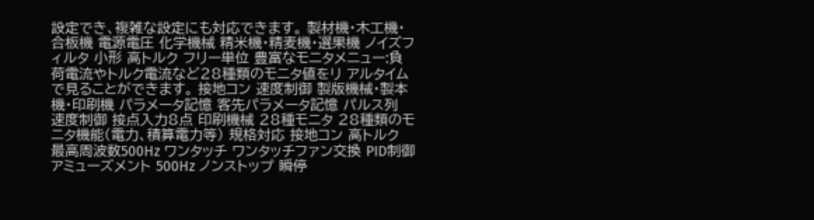設定でき、複雑な設定にも対応できます。 製材機・木工機・合板機 電源電圧 化学機械 精米機・精麦機・選果機 ノイズフィルタ 小形 高トルク フリー単位 豊富なモニタメニュー:負荷電流やトルク電流など28種類のモニタ値をリ アルタイムで見ることができます。 接地コン 速度制御 製版機械・製本機・印刷機 パラメータ記憶 客先パラメータ記憶 パルス列 速度制御 接点入力8点 印刷機械 28種モニタ 28種類のモニタ機能(電力、積算電力等) 規格対応 接地コン 高トルク 最高周波数500Hz ワンタッチ ワンタッチファン交換 PID制御 アミューズメント 500Hz ノンストップ 瞬停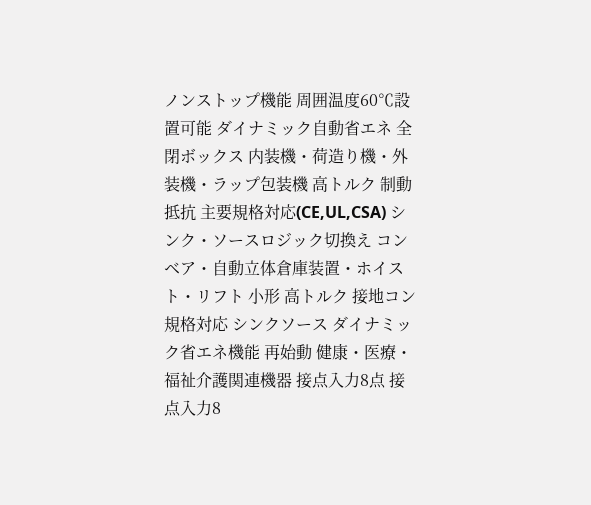ノンストップ機能 周囲温度60℃設置可能 ダイナミック自動省エネ 全閉ボックス 内装機・荷造り機・外装機・ラップ包装機 高トルク 制動抵抗 主要規格対応(CE,UL,CSA) シンク・ソースロジック切換え コンベア・自動立体倉庫装置・ホイスト・リフト 小形 高トルク 接地コン 規格対応 シンクソース ダイナミック省エネ機能 再始動 健康・医療・ 福祉介護関連機器 接点入力8点 接点入力8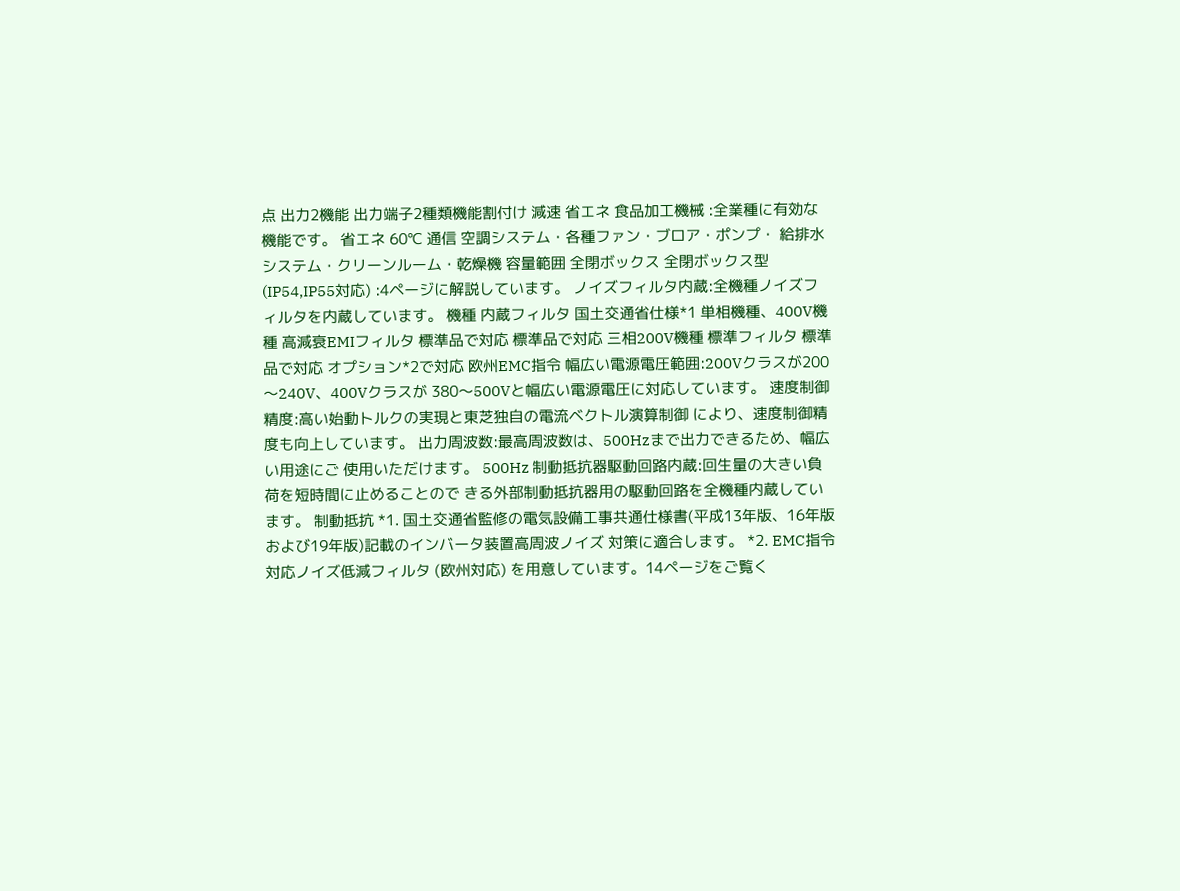点 出力2機能 出力端子2種類機能割付け 減速 省エネ 食品加工機械 :全業種に有効な機能です。 省エネ 60℃ 通信 空調システム・各種ファン・ブロア・ポンプ・ 給排水システム・クリーンルーム・乾燥機 容量範囲 全閉ボックス 全閉ボックス型(IP54,IP55対応) :4ページに解説しています。 ノイズフィルタ内蔵:全機種ノイズフィルタを内蔵しています。 機種 内蔵フィルタ 国土交通省仕様*1 単相機種、400V機種 高減衰EMIフィルタ 標準品で対応 標準品で対応 三相200V機種 標準フィルタ 標準品で対応 オプション*2で対応 欧州EMC指令 幅広い電源電圧範囲:200Vクラスが200〜240V、400Vクラスが 380〜500Vと幅広い電源電圧に対応しています。 速度制御精度:高い始動トルクの実現と東芝独自の電流ベクトル演算制御 により、速度制御精度も向上しています。 出力周波数:最高周波数は、500Hzまで出力できるため、幅広い用途にご 使用いただけます。 500Hz 制動抵抗器駆動回路内蔵:回生量の大きい負荷を短時間に止めることので きる外部制動抵抗器用の駆動回路を全機種内蔵しています。 制動抵抗 *1. 国土交通省監修の電気設備工事共通仕様書(平成13年版、16年版および19年版)記載のインバータ装置高周波ノイズ 対策に適合します。 *2. EMC指令対応ノイズ低減フィルタ (欧州対応) を用意しています。14ページをご覧く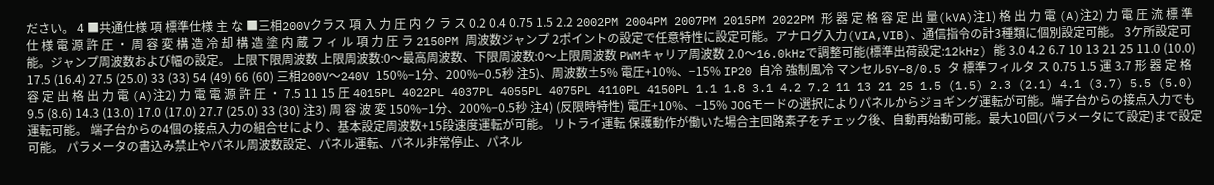ださい。 4 ■共通仕様 項 標準仕様 主 な ■三相200Vクラス 項 入 力 圧 内 ク ラ ス 0.2 0.4 0.75 1.5 2.2 2002PM 2004PM 2007PM 2015PM 2022PM 形 器 定 格 容 定 出 量(kVA)注1) 格 出 力 電 (A)注2) 力 電 圧 流 標 準 仕 様 電 源 許 圧 ・ 周 容 変 構 造 冷 却 構 造 塗 内 蔵 フ ィ ル 項 力 圧 ラ 2150PM 周波数ジャンプ 2ポイントの設定で任意特性に設定可能。アナログ入力(VIA,VIB)、通信指令の計3種類に個別設定可能。 3ケ所設定可能。ジャンプ周波数および幅の設定。 上限下限周波数 上限周波数:0〜最高周波数、下限周波数:0〜上限周波数 PWMキャリア周波数 2.0〜16.0kHzで調整可能(標準出荷設定:12kHz) 能 3.0 4.2 6.7 10 13 21 25 11.0 (10.0) 17.5 (16.4) 27.5 (25.0) 33 (33) 54 (49) 66 (60) 三相200V〜240V 150%−1分、200%−0.5秒 注5)、周波数±5% 電圧+10%、−15% IP20 自冷 強制風冷 マンセル5Y−8/0.5 タ 標準フィルタ ス 0.75 1.5 運 3.7 形 器 定 格 容 定 出 格 出 力 電 (A)注2) 力 電 電 源 許 圧 ・ 7.5 11 15 圧 4015PL 4022PL 4037PL 4055PL 4075PL 4110PL 4150PL 1.1 1.8 3.1 4.2 7.2 11 13 21 25 1.5 (1.5) 2.3 (2.1) 4.1 (3.7) 5.5 (5.0) 9.5 (8.6) 14.3 (13.0) 17.0 (17.0) 27.7 (25.0) 33 (30) 注3) 周 容 波 変 150%−1分、200%−0.5秒 注4) (反限時特性) 電圧+10%、−15% JOGモードの選択によりパネルからジョギング運転が可能。端子台からの接点入力でも運転可能。 端子台からの4個の接点入力の組合せにより、基本設定周波数+15段速度運転が可能。 リトライ運転 保護動作が働いた場合主回路素子をチェック後、自動再始動可能。最大10回(パラメータにて設定)まで設定可能。 パラメータの書込み禁止やパネル周波数設定、パネル運転、パネル非常停止、パネル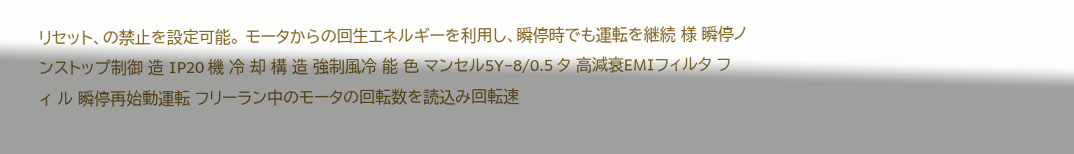リセット、の禁止を設定可能。 モータからの回生エネルギーを利用し、瞬停時でも運転を継続 様 瞬停ノンストップ制御 造 IP20 機 冷 却 構 造 強制風冷 能 色 マンセル5Y−8/0.5 タ 高減衰EMIフィルタ フ ィ ル 瞬停再始動運転 フリーラン中のモータの回転数を読込み回転速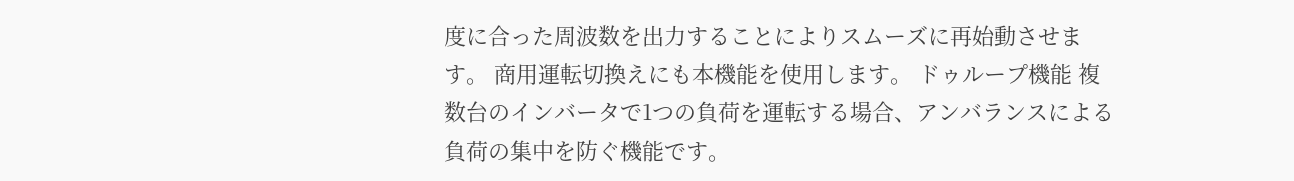度に合った周波数を出力することによりスムーズに再始動させます。 商用運転切換えにも本機能を使用します。 ドゥループ機能 複数台のインバータで1つの負荷を運転する場合、アンバランスによる負荷の集中を防ぐ機能です。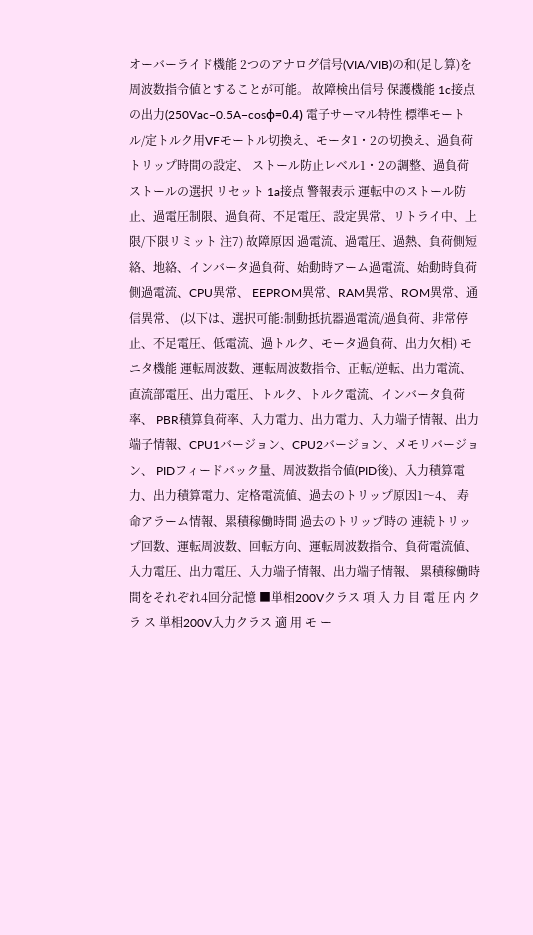オーバーライド機能 2つのアナログ信号(VIA/VIB)の和(足し算)を周波数指令値とすることが可能。 故障検出信号 保護機能 1c接点の出力(250Vac−0.5A−cosφ=0.4) 電子サーマル特性 標準モートル/定トルク用VFモートル切換え、モータ1・2の切換え、過負荷トリップ時間の設定、 ストール防止レベル1・2の調整、過負荷ストールの選択 リセット 1a接点 警報表示 運転中のストール防止、過電圧制限、過負荷、不足電圧、設定異常、リトライ中、上限/下限リミット 注7) 故障原因 過電流、過電圧、過熱、負荷側短絡、地絡、インバータ過負荷、始動時アーム過電流、始動時負荷側過電流、CPU異常、 EEPROM異常、RAM異常、ROM異常、通信異常、 (以下は、選択可能:制動抵抗器過電流/過負荷、非常停止、不足電圧、低電流、過トルク、モータ過負荷、出力欠相) モニタ機能 運転周波数、運転周波数指令、正転/逆転、出力電流、直流部電圧、出力電圧、トルク、トルク電流、インバータ負荷率、 PBR積算負荷率、入力電力、出力電力、入力端子情報、出力端子情報、CPU1バージョン、CPU2バージョン、メモリバージョン、 PIDフィードバック量、周波数指令値(PID後)、入力積算電力、出力積算電力、定格電流値、過去のトリップ原因1〜4、 寿命アラーム情報、累積稼働時間 過去のトリップ時の 連続トリップ回数、運転周波数、回転方向、運転周波数指令、負荷電流値、入力電圧、出力電圧、入力端子情報、出力端子情報、 累積稼働時間をそれぞれ4回分記憶 ■単相200Vクラス 項 入 力 目 電 圧 内 ク ラ ス 単相200V入力クラス 適 用 モ ー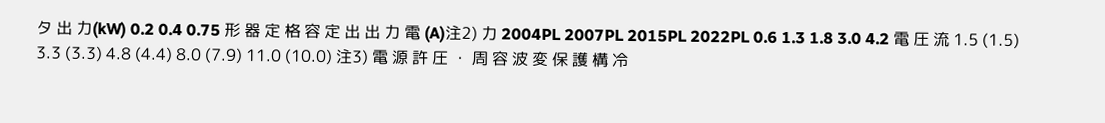タ 出 力(kW) 0.2 0.4 0.75 形 器 定 格 容 定 出 出 力 電 (A)注2) 力 2004PL 2007PL 2015PL 2022PL 0.6 1.3 1.8 3.0 4.2 電 圧 流 1.5 (1.5) 3.3 (3.3) 4.8 (4.4) 8.0 (7.9) 11.0 (10.0) 注3) 電 源 許 圧 ・ 周 容 波 変 保 護 構 冷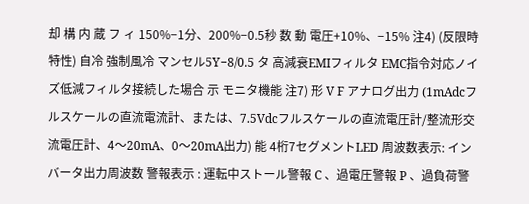却 構 内 蔵 フ ィ 150%−1分、200%−0.5秒 数 動 電圧+10%、−15% 注4) (反限時特性) 自冷 強制風冷 マンセル5Y−8/0.5 タ 高減衰EMIフィルタ EMC指令対応ノイズ低減フィルタ接続した場合 示 モニタ機能 注7) 形 V F アナログ出力 (1mAdcフルスケールの直流電流計、または、7.5Vdcフルスケールの直流電圧計/整流形交流電圧計、4〜20mA、0〜20mA出力) 能 4桁7セグメントLED 周波数表示: インバータ出力周波数 警報表示 : 運転中ストール警報 C 、過電圧警報 P 、過負荷警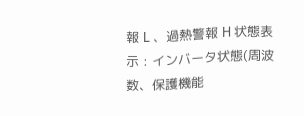報 L 、過熱警報 H 状態表示 : インバータ状態(周波数、保護機能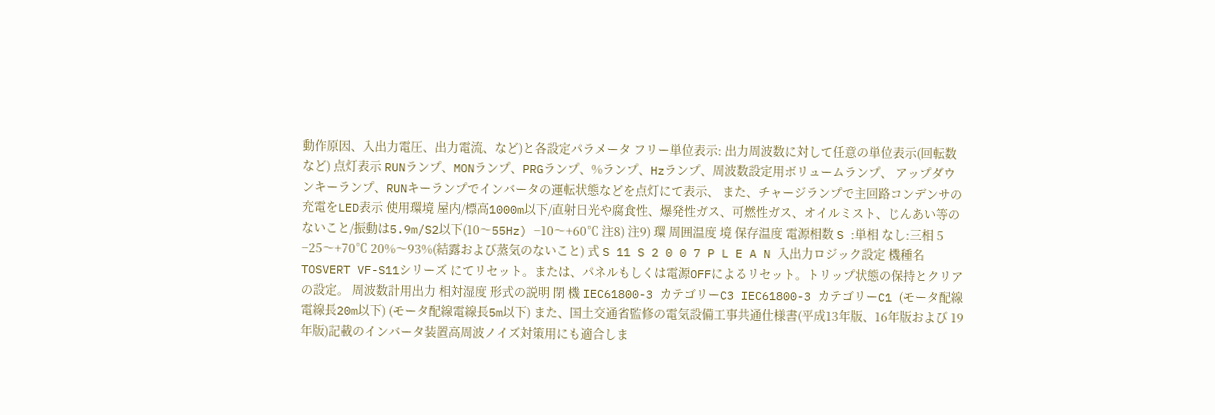動作原因、入出力電圧、出力電流、など)と各設定パラメータ フリー単位表示: 出力周波数に対して任意の単位表示(回転数など) 点灯表示 RUNランプ、MONランプ、PRGランプ、%ランプ、Hzランプ、周波数設定用ボリュームランプ、 アップダウンキーランプ、RUNキーランプでインバータの運転状態などを点灯にて表示、 また、チャージランプで主回路コンデンサの充電をLED表示 使用環境 屋内/標高1000m以下/直射日光や腐食性、爆発性ガス、可燃性ガス、オイルミスト、じんあい等のないこと/振動は5.9m/S2以下(10〜55Hz) −10〜+60℃ 注8) 注9) 環 周囲温度 境 保存温度 電源相数 S :単相 なし:三相 5 −25〜+70℃ 20%〜93%(結露および蒸気のないこと) 式 S 11 S 2 0 0 7 P L E A N 入出力ロジック設定 機種名 TOSVERT VF-S11シリーズ にてリセット。または、パネルもしくは電源OFFによるリセット。トリップ状態の保持とクリアの設定。 周波数計用出力 相対湿度 形式の説明 閉 機 IEC61800-3 カテゴリーC3 IEC61800-3 カテゴリーC1 (モータ配線電線長20m以下) (モータ配線電線長5m以下) また、国土交通省監修の電気設備工事共通仕様書(平成13年版、16年版および 19年版)記載のインバータ装置高周波ノイズ対策用にも適合しま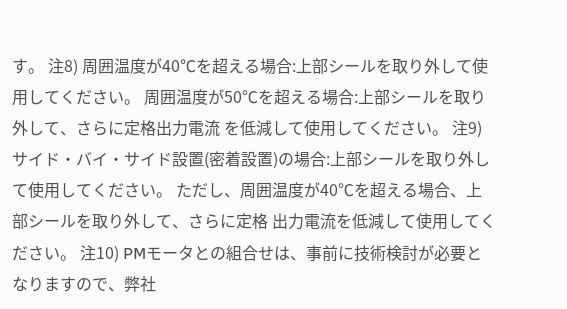す。 注8) 周囲温度が40℃を超える場合:上部シールを取り外して使用してください。 周囲温度が50℃を超える場合:上部シールを取り外して、さらに定格出力電流 を低減して使用してください。 注9) サイド・バイ・サイド設置(密着設置)の場合:上部シールを取り外して使用してください。 ただし、周囲温度が40℃を超える場合、上部シールを取り外して、さらに定格 出力電流を低減して使用してください。 注10) PMモータとの組合せは、事前に技術検討が必要となりますので、弊社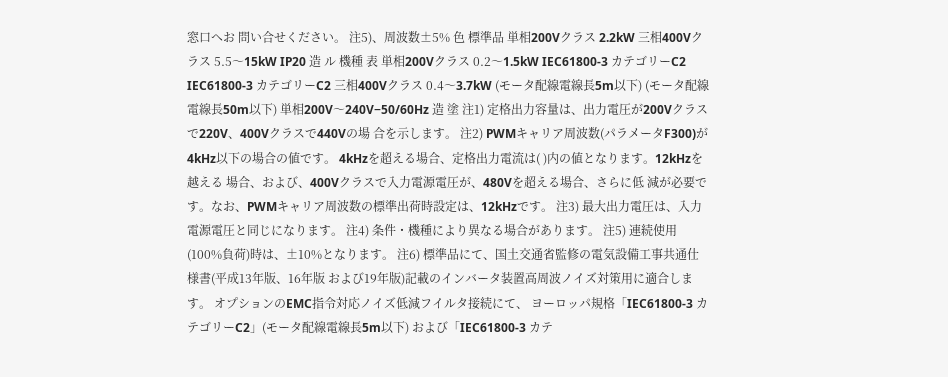窓口へお 問い合せください。 注5)、周波数±5% 色 標準品 単相200Vクラス 2.2kW 三相400Vクラス 5.5〜15kW IP20 造 ル 機種 表 単相200Vクラス 0.2〜1.5kW IEC61800-3 カテゴリーC2 IEC61800-3 カテゴリーC2 三相400Vクラス 0.4〜3.7kW (モータ配線電線長5m以下) (モータ配線電線長50m以下) 単相200V〜240V−50/60Hz 造 塗 注1) 定格出力容量は、出力電圧が200Vクラスで220V、400Vクラスで440Vの場 合を示します。 注2) PWMキャリア周波数(パラメータF300)が4kHz以下の場合の値です。 4kHzを超える場合、定格出力電流は( )内の値となります。12kHzを越える 場合、および、400Vクラスで入力電源電圧が、480Vを超える場合、さらに低 減が必要です。なお、PWMキャリア周波数の標準出荷時設定は、12kHzです。 注3) 最大出力電圧は、入力電源電圧と同じになります。 注4) 条件・機種により異なる場合があります。 注5) 連続使用(100%負荷)時は、±10%となります。 注6) 標準品にて、国土交通省監修の電気設備工事共通仕様書(平成13年版、16年版 および19年版)記載のインバータ装置高周波ノイズ対策用に適合します。 オプションのEMC指令対応ノイズ低減フイルタ接続にて、 ヨーロッパ規格「IEC61800-3 カテゴリーC2」(モータ配線電線長5m以下) および「IEC61800-3 カテ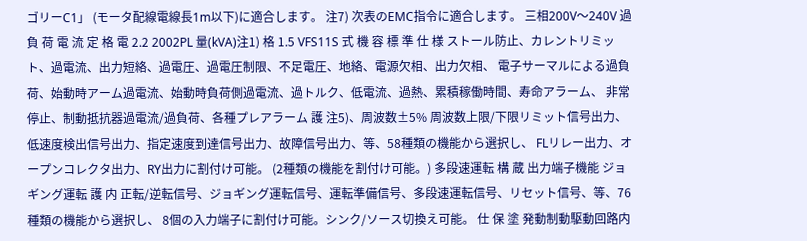ゴリーC1」 (モータ配線電線長1m以下)に適合します。 注7) 次表のEMC指令に適合します。 三相200V〜240V 過 負 荷 電 流 定 格 電 2.2 2002PL 量(kVA)注1) 格 1.5 VFS11S 式 機 容 標 準 仕 様 ストール防止、カレントリミット、過電流、出力短絡、過電圧、過電圧制限、不足電圧、地絡、電源欠相、出力欠相、 電子サーマルによる過負荷、始動時アーム過電流、始動時負荷側過電流、過トルク、低電流、過熱、累積稼働時間、寿命アラーム、 非常停止、制動抵抗器過電流/過負荷、各種プレアラーム 護 注5)、周波数±5% 周波数上限/下限リミット信号出力、低速度検出信号出力、指定速度到達信号出力、故障信号出力、等、58種類の機能から選択し、 FLリレー出力、オープンコレクタ出力、RY出力に割付け可能。 (2種類の機能を割付け可能。) 多段速運転 構 蔵 出力端子機能 ジョギング運転 護 内 正転/逆転信号、ジョギング運転信号、運転準備信号、多段速運転信号、リセット信号、等、76種類の機能から選択し、 8個の入力端子に割付け可能。シンク/ソース切換え可能。 仕 保 塗 発動制動駆動回路内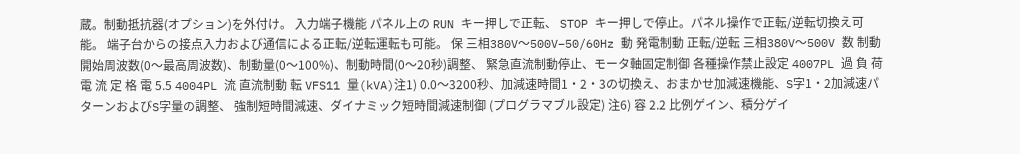蔵。制動抵抗器(オプション)を外付け。 入力端子機能 パネル上の RUN キー押しで正転、 STOP キー押しで停止。パネル操作で正転/逆転切換え可能。 端子台からの接点入力および通信による正転/逆転運転も可能。 保 三相380V〜500V−50/60Hz 動 発電制動 正転/逆転 三相380V〜500V 数 制動開始周波数(0〜最高周波数)、制動量(0〜100%)、制動時間(0〜20秒)調整、 緊急直流制動停止、モータ軸固定制御 各種操作禁止設定 4007PL 過 負 荷 電 流 定 格 電 5.5 4004PL 流 直流制動 転 VFS11 量(kVA)注1) 0.0〜3200秒、加減速時間1・2・3の切換え、おまかせ加減速機能、S字1・2加減速パターンおよびS字量の調整、 強制短時間減速、ダイナミック短時間減速制御 (プログラマブル設定) 注6) 容 2.2 比例ゲイン、積分ゲイ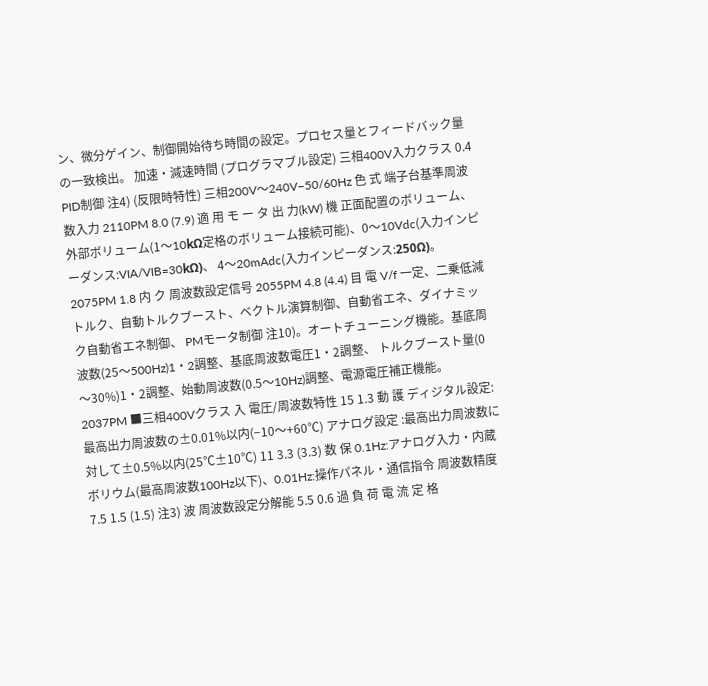ン、微分ゲイン、制御開始待ち時間の設定。プロセス量とフィードバック量の一致検出。 加速・減速時間 (プログラマブル設定) 三相400V入力クラス 0.4 PID制御 注4) (反限時特性) 三相200V〜240V−50/60Hz 色 式 端子台基準周波数入力 2110PM 8.0 (7.9) 適 用 モ ー タ 出 力(kW) 機 正面配置のボリューム、外部ボリューム(1〜10kΩ定格のボリューム接続可能)、0〜10Vdc(入力インピーダンス:VIA/VIB=30kΩ)、 4〜20mAdc(入力インピーダンス:250Ω)。 2075PM 1.8 内 ク 周波数設定信号 2055PM 4.8 (4.4) 目 電 V/f 一定、二乗低減トルク、自動トルクブースト、ベクトル演算制御、自動省エネ、ダイナミック自動省エネ制御、 PMモータ制御 注10)。オートチューニング機能。基底周波数(25〜500Hz)1・2調整、基底周波数電圧1・2調整、 トルクブースト量(0〜30%)1・2調整、始動周波数(0.5〜10Hz)調整、電源電圧補正機能。 2037PM ■三相400Vクラス 入 電圧/周波数特性 15 1.3 動 護 ディジタル設定:最高出力周波数の±0.01%以内(−10〜+60℃) アナログ設定 :最高出力周波数に対して±0.5%以内(25℃±10℃) 11 3.3 (3.3) 数 保 0.1Hz:アナログ入力・内蔵ボリウム(最高周波数100Hz以下)、0.01Hz:操作パネル・通信指令 周波数精度 7.5 1.5 (1.5) 注3) 波 周波数設定分解能 5.5 0.6 過 負 荷 電 流 定 格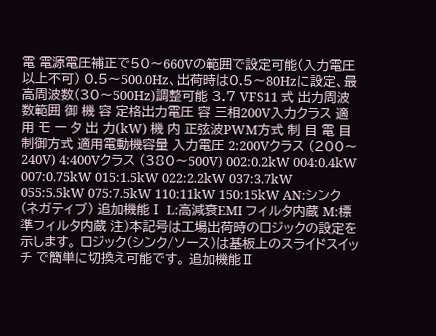電 電源電圧補正で50〜660Vの範囲で設定可能(入力電圧以上不可) 0.5〜500.0Hz、出荷時は0.5〜80Hzに設定、最高周波数(30〜500Hz)調整可能 3.7 VFS11 式 出力周波数範囲 御 機 容 定格出力電圧 容 三相200V入力クラス 適 用 モ ー タ 出 力(kW) 機 内 正弦波PWM方式 制 目 電 目 制御方式 適用電動機容量 入力電圧 2:200Vクラス (200〜240V) 4:400Vクラス (380〜500V) 002:0.2kW 004:0.4kW 007:0.75kW 015:1.5kW 022:2.2kW 037:3.7kW 055:5.5kW 075:7.5kW 110:11kW 150:15kW AN:シンク (ネガティブ) 追加機能Ⅰ L:高減衰EMI フィルタ内蔵 M:標準フィルタ内蔵 注)本記号は工場出荷時のロジックの設定を示します。 ロジック(シンク/ソース)は基板上のスライドスイッチ で簡単に切換え可能です。 追加機能Ⅱ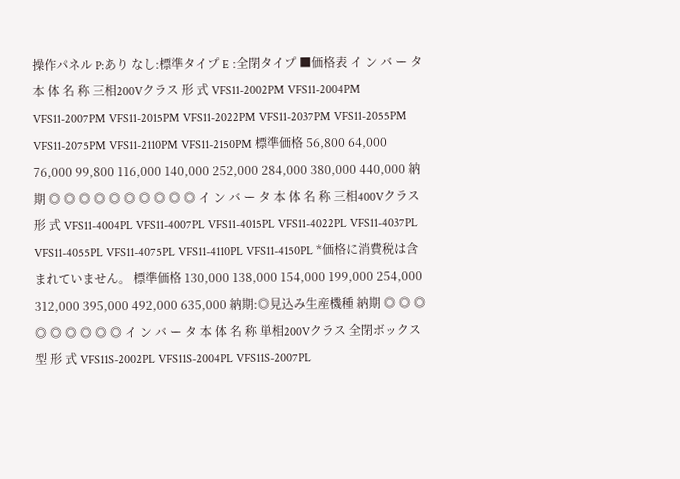操作パネル P:あり なし:標準タイプ E :全閉タイプ ■価格表 イ ン バ ー タ 本 体 名 称 三相200Vクラス 形 式 VFS11-2002PM VFS11-2004PM VFS11-2007PM VFS11-2015PM VFS11-2022PM VFS11-2037PM VFS11-2055PM VFS11-2075PM VFS11-2110PM VFS11-2150PM 標準価格 56,800 64,000 76,000 99,800 116,000 140,000 252,000 284,000 380,000 440,000 納期 ◎ ◎ ◎ ◎ ◎ ◎ ◎ ◎ ◎ ◎ イ ン バ ー タ 本 体 名 称 三相400Vクラス 形 式 VFS11-4004PL VFS11-4007PL VFS11-4015PL VFS11-4022PL VFS11-4037PL VFS11-4055PL VFS11-4075PL VFS11-4110PL VFS11-4150PL *価格に消費税は含まれていません。 標準価格 130,000 138,000 154,000 199,000 254,000 312,000 395,000 492,000 635,000 納期:◎見込み生産機種 納期 ◎ ◎ ◎ ◎ ◎ ◎ ◎ ◎ ◎ イ ン バ ー タ 本 体 名 称 単相200Vクラス 全閉ボックス型 形 式 VFS11S-2002PL VFS11S-2004PL VFS11S-2007PL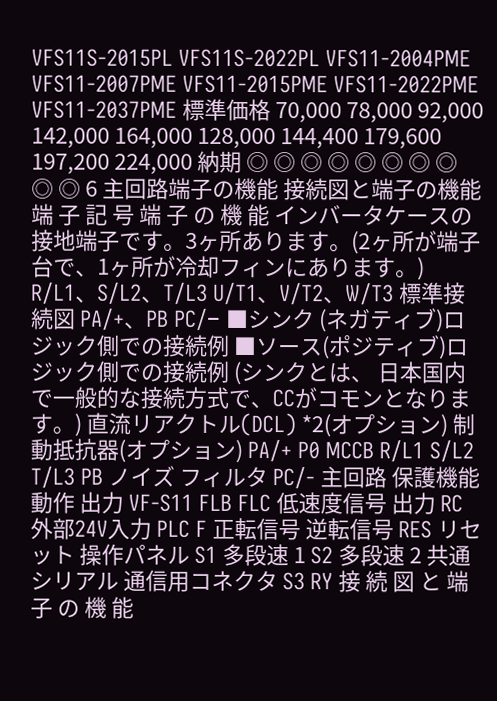VFS11S-2015PL VFS11S-2022PL VFS11-2004PME VFS11-2007PME VFS11-2015PME VFS11-2022PME VFS11-2037PME 標準価格 70,000 78,000 92,000 142,000 164,000 128,000 144,400 179,600 197,200 224,000 納期 ◎ ◎ ◎ ◎ ◎ ◎ ◎ ◎ ◎ ◎ 6 主回路端子の機能 接続図と端子の機能 端 子 記 号 端 子 の 機 能 インバータケースの接地端子です。3ヶ所あります。(2ヶ所が端子台で、1ヶ所が冷却フィンにあります。) R/L1、S/L2、T/L3 U/T1、V/T2、W/T3 標準接続図 PA/+、PB PC/− ■シンク (ネガティブ)ロジック側での接続例 ■ソース(ポジティブ)ロジック側での接続例 (シンクとは、 日本国内で一般的な接続方式で、CCがコモンとなります。) 直流リアクトル(DCL) *2(オプション) 制動抵抗器(オプション) PA/+ P0 MCCB R/L1 S/L2 T/L3 PB ノイズ フィルタ PC/- 主回路 保護機能動作 出力 VF-S11 FLB FLC 低速度信号 出力 RC 外部24V入力 PLC F 正転信号 逆転信号 RES リセット 操作パネル S1 多段速 1 S2 多段速 2 共通シリアル 通信用コネクタ S3 RY 接 続 図 と 端 子 の 機 能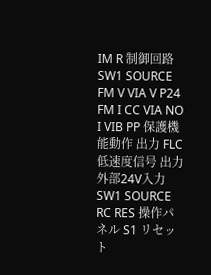IM R 制御回路 SW1 SOURCE FM V VIA V P24 FM I CC VIA NO I VIB PP 保護機能動作 出力 FLC 低速度信号 出力 外部24V入力 SW1 SOURCE RC RES 操作パネル S1 リセット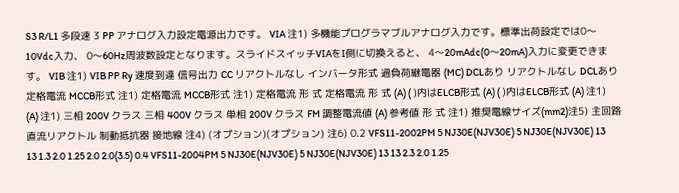S3 R/L1 多段速 3 PP アナログ入力設定電源出力です。 VIA 注1) 多機能プログラマブルアナログ入力です。標準出荷設定では0〜10Vdc入力、 0〜60Hz周波数設定となります。スライドスイッチVIAをI側に切換えると、 4〜20mAdc(0〜20mA)入力に変更できます。 VIB 注1) VIB PP Ry 速度到達 信号出力 CC リアクトルなし インバータ形式 過負荷継電器 (MC) DCLあり リアクトルなし DCLあり 定格電流 MCCB形式 注1) 定格電流 MCCB形式 注1) 定格電流 形 式 定格電流 形 式 (A) ( )内はELCB形式 (A) ( )内はELCB形式 (A) 注1) (A) 注1) 三相 200V クラス 三相 400V クラス 単相 200V クラス FM 調整電流値 (A) 参考値 形 式 注1) 推奨電線サイズ(mm2)注5) 主回路 直流リアクトル 制動抵抗器 接地線 注4) (オプション)(オプション) 注6) 0.2 VFS11-2002PM 5 NJ30E(NJV30E) 5 NJ30E(NJV30E) 13 13 1.3 2.0 1.25 2.0 2.0(3.5) 0.4 VFS11-2004PM 5 NJ30E(NJV30E) 5 NJ30E(NJV30E) 13 13 2.3 2.0 1.25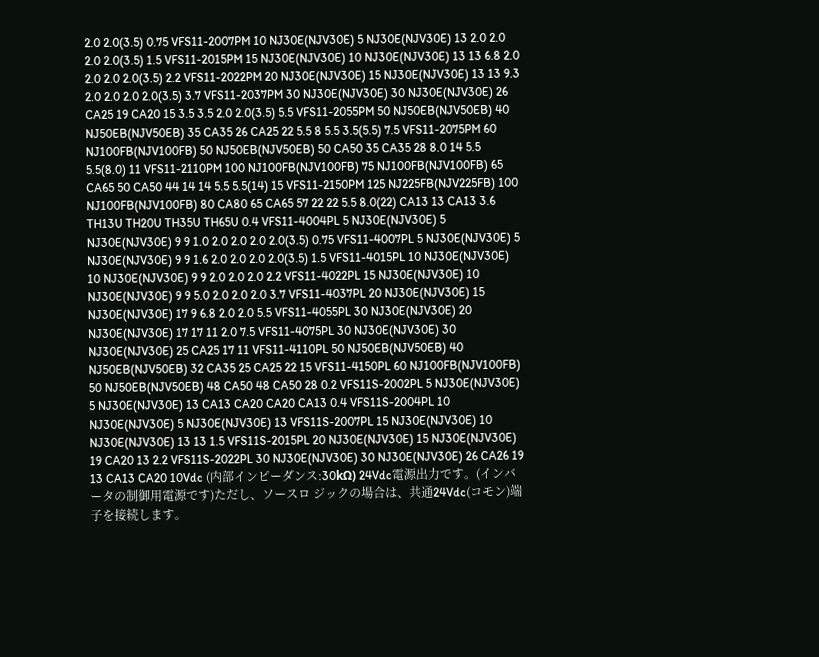2.0 2.0(3.5) 0.75 VFS11-2007PM 10 NJ30E(NJV30E) 5 NJ30E(NJV30E) 13 2.0 2.0 2.0 2.0(3.5) 1.5 VFS11-2015PM 15 NJ30E(NJV30E) 10 NJ30E(NJV30E) 13 13 6.8 2.0 2.0 2.0 2.0(3.5) 2.2 VFS11-2022PM 20 NJ30E(NJV30E) 15 NJ30E(NJV30E) 13 13 9.3 2.0 2.0 2.0 2.0(3.5) 3.7 VFS11-2037PM 30 NJ30E(NJV30E) 30 NJ30E(NJV30E) 26 CA25 19 CA20 15 3.5 3.5 2.0 2.0(3.5) 5.5 VFS11-2055PM 50 NJ50EB(NJV50EB) 40 NJ50EB(NJV50EB) 35 CA35 26 CA25 22 5.5 8 5.5 3.5(5.5) 7.5 VFS11-2075PM 60 NJ100FB(NJV100FB) 50 NJ50EB(NJV50EB) 50 CA50 35 CA35 28 8.0 14 5.5 5.5(8.0) 11 VFS11-2110PM 100 NJ100FB(NJV100FB) 75 NJ100FB(NJV100FB) 65 CA65 50 CA50 44 14 14 5.5 5.5(14) 15 VFS11-2150PM 125 NJ225FB(NJV225FB) 100 NJ100FB(NJV100FB) 80 CA80 65 CA65 57 22 22 5.5 8.0(22) CA13 13 CA13 3.6 TH13U TH20U TH35U TH65U 0.4 VFS11-4004PL 5 NJ30E(NJV30E) 5 NJ30E(NJV30E) 9 9 1.0 2.0 2.0 2.0 2.0(3.5) 0.75 VFS11-4007PL 5 NJ30E(NJV30E) 5 NJ30E(NJV30E) 9 9 1.6 2.0 2.0 2.0 2.0(3.5) 1.5 VFS11-4015PL 10 NJ30E(NJV30E) 10 NJ30E(NJV30E) 9 9 2.0 2.0 2.0 2.2 VFS11-4022PL 15 NJ30E(NJV30E) 10 NJ30E(NJV30E) 9 9 5.0 2.0 2.0 2.0 3.7 VFS11-4037PL 20 NJ30E(NJV30E) 15 NJ30E(NJV30E) 17 9 6.8 2.0 2.0 5.5 VFS11-4055PL 30 NJ30E(NJV30E) 20 NJ30E(NJV30E) 17 17 11 2.0 7.5 VFS11-4075PL 30 NJ30E(NJV30E) 30 NJ30E(NJV30E) 25 CA25 17 11 VFS11-4110PL 50 NJ50EB(NJV50EB) 40 NJ50EB(NJV50EB) 32 CA35 25 CA25 22 15 VFS11-4150PL 60 NJ100FB(NJV100FB) 50 NJ50EB(NJV50EB) 48 CA50 48 CA50 28 0.2 VFS11S-2002PL 5 NJ30E(NJV30E) 5 NJ30E(NJV30E) 13 CA13 CA20 CA20 CA13 0.4 VFS11S-2004PL 10 NJ30E(NJV30E) 5 NJ30E(NJV30E) 13 VFS11S-2007PL 15 NJ30E(NJV30E) 10 NJ30E(NJV30E) 13 13 1.5 VFS11S-2015PL 20 NJ30E(NJV30E) 15 NJ30E(NJV30E) 19 CA20 13 2.2 VFS11S-2022PL 30 NJ30E(NJV30E) 30 NJ30E(NJV30E) 26 CA26 19 13 CA13 CA20 10Vdc (内部インピーダンス:30kΩ) 24Vdc電源出力です。(インバータの制御用電源です)ただし、ソースロ ジックの場合は、共通24Vdc(コモン)端子を接続します。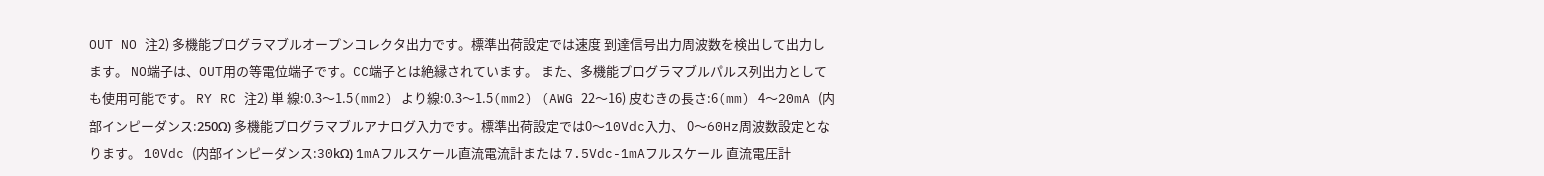OUT NO 注2) 多機能プログラマブルオープンコレクタ出力です。標準出荷設定では速度 到達信号出力周波数を検出して出力します。 NO端子は、OUT用の等電位端子です。CC端子とは絶縁されています。 また、多機能プログラマブルパルス列出力としても使用可能です。 RY RC 注2) 単 線:0.3〜1.5(mm2) より線:0.3〜1.5(mm2) (AWG 22〜16) 皮むきの長さ:6(mm) 4〜20mA (内部インピーダンス:250Ω) 多機能プログラマブルアナログ入力です。標準出荷設定では0〜10Vdc入力、 0〜60Hz周波数設定となります。 10Vdc (内部インピーダンス:30kΩ) 1mAフルスケール直流電流計または 7.5Vdc-1mAフルスケール 直流電圧計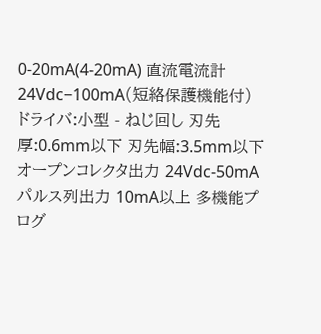0-20mA(4-20mA) 直流電流計 24Vdc−100mA(短絡保護機能付) ドライバ:小型 - ねじ回し 刃先厚:0.6mm以下 刃先幅:3.5mm以下 オープンコレクタ出力 24Vdc-50mA パルス列出力 10mA以上 多機能プログ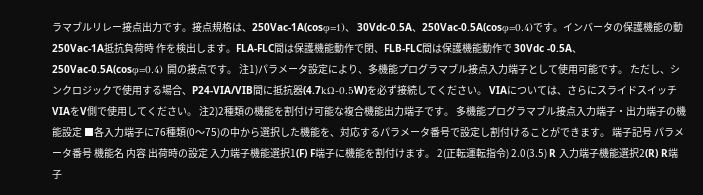ラマブルリレー接点出力です。接点規格は、250Vac-1A(cosφ=1)、 30Vdc-0.5A、250Vac-0.5A(cosφ=0.4)です。インバータの保護機能の動 250Vac-1A抵抗負荷時 作を検出します。FLA-FLC間は保護機能動作で閉、FLB-FLC間は保護機能動作で 30Vdc -0.5A、250Vac-0.5A(cosφ=0.4) 開の接点です。 注1)パラメータ設定により、多機能プログラマブル接点入力端子として使用可能です。 ただし、シンクロジックで使用する場合、P24-VIA/VIB間に抵抗器(4.7kΩ-0.5W)を必ず接続してください。 VIAについては、さらにスライドスイッチVIAをV側で使用してください。 注2)2種類の機能を割付け可能な複合機能出力端子です。 多機能プログラマブル接点入力端子・出力端子の機能設定 ■各入力端子に76種類(0〜75)の中から選択した機能を、対応するパラメータ番号で設定し割付けることができます。 端子記号 パラメータ番号 機能名 内容 出荷時の設定 入力端子機能選択1(F) F端子に機能を割付けます。 2(正転運転指令) 2.0(3.5) R 入力端子機能選択2(R) R端子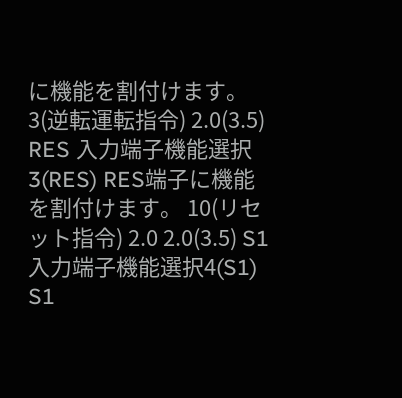に機能を割付けます。 3(逆転運転指令) 2.0(3.5) RES 入力端子機能選択3(RES) RES端子に機能を割付けます。 10(リセット指令) 2.0 2.0(3.5) S1 入力端子機能選択4(S1) S1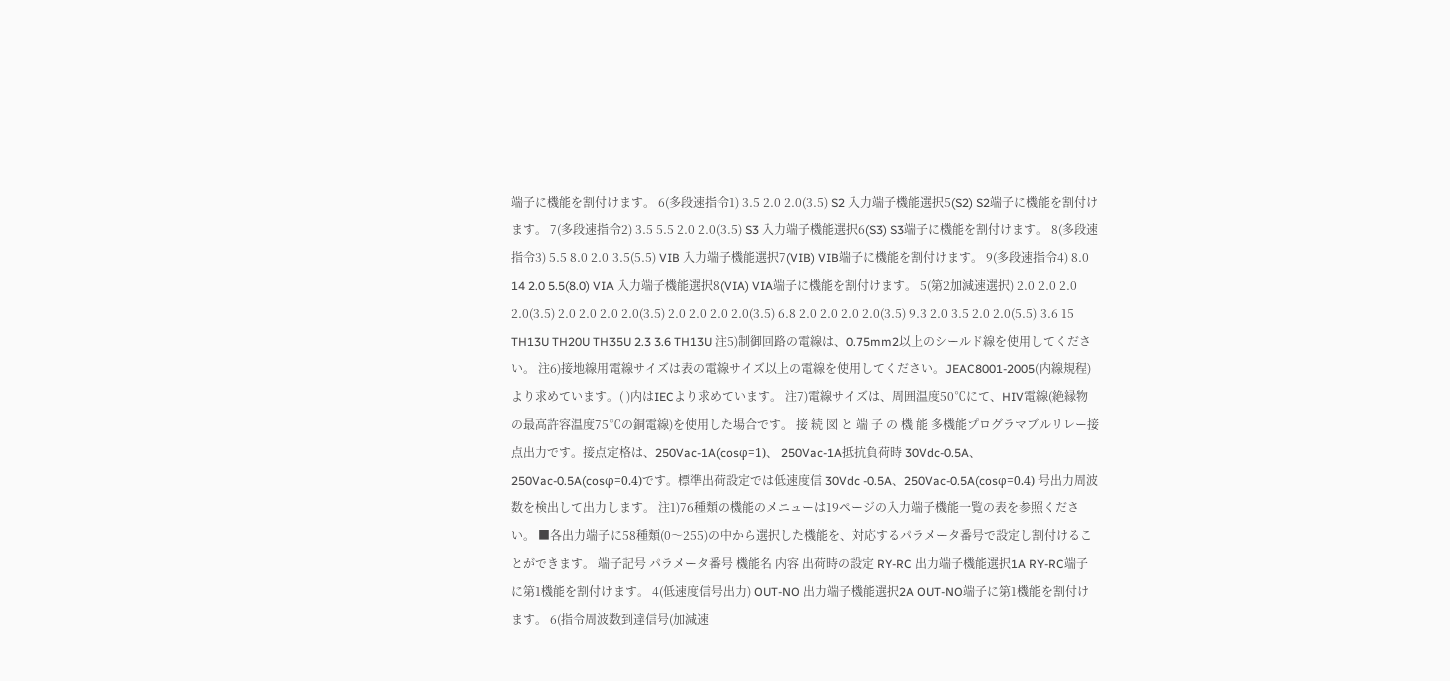端子に機能を割付けます。 6(多段速指令1) 3.5 2.0 2.0(3.5) S2 入力端子機能選択5(S2) S2端子に機能を割付けます。 7(多段速指令2) 3.5 5.5 2.0 2.0(3.5) S3 入力端子機能選択6(S3) S3端子に機能を割付けます。 8(多段速指令3) 5.5 8.0 2.0 3.5(5.5) VIB 入力端子機能選択7(VIB) VIB端子に機能を割付けます。 9(多段速指令4) 8.0 14 2.0 5.5(8.0) VIA 入力端子機能選択8(VIA) VIA端子に機能を割付けます。 5(第2加減速選択) 2.0 2.0 2.0 2.0(3.5) 2.0 2.0 2.0 2.0(3.5) 2.0 2.0 2.0 2.0(3.5) 6.8 2.0 2.0 2.0 2.0(3.5) 9.3 2.0 3.5 2.0 2.0(5.5) 3.6 15 TH13U TH20U TH35U 2.3 3.6 TH13U 注5)制御回路の電線は、0.75mm2以上のシールド線を使用してください。 注6)接地線用電線サイズは表の電線サイズ以上の電線を使用してください。JEAC8001-2005(内線規程) より求めています。( )内はIECより求めています。 注7)電線サイズは、周囲温度50℃にて、HIV電線(絶縁物の最高許容温度75℃の銅電線)を使用した場合です。 接 続 図 と 端 子 の 機 能 多機能プログラマブルリレー接点出力です。接点定格は、250Vac-1A(cosφ=1)、 250Vac-1A抵抗負荷時 30Vdc-0.5A、250Vac-0.5A(cosφ=0.4)です。標準出荷設定では低速度信 30Vdc -0.5A、250Vac-0.5A(cosφ=0.4) 号出力周波数を検出して出力します。 注1)76種類の機能のメニューは19ページの入力端子機能一覧の表を参照ください。 ■各出力端子に58種類(0〜255)の中から選択した機能を、対応するパラメータ番号で設定し割付けることができます。 端子記号 パラメータ番号 機能名 内容 出荷時の設定 RY-RC 出力端子機能選択1A RY-RC端子に第1機能を割付けます。 4(低速度信号出力) OUT-NO 出力端子機能選択2A OUT-NO端子に第1機能を割付けます。 6(指令周波数到達信号(加減速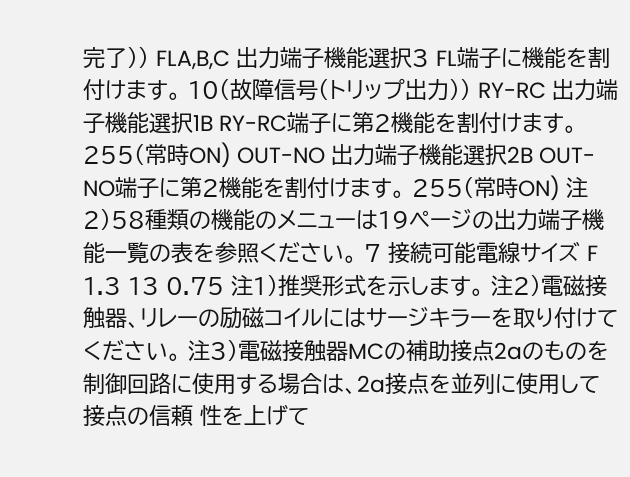完了)) FLA,B,C 出力端子機能選択3 FL端子に機能を割付けます。 10(故障信号(トリップ出力)) RY-RC 出力端子機能選択1B RY-RC端子に第2機能を割付けます。 255(常時ON) OUT-NO 出力端子機能選択2B OUT-NO端子に第2機能を割付けます。 255(常時ON) 注2)58種類の機能のメニューは19ページの出力端子機能一覧の表を参照ください。 7 接続可能電線サイズ F 1.3 13 0.75 注1)推奨形式を示します。 注2)電磁接触器、リレーの励磁コイルにはサージキラーを取り付けてください。 注3)電磁接触器MCの補助接点2aのものを制御回路に使用する場合は、2a接点を並列に使用して接点の信頼 性を上げて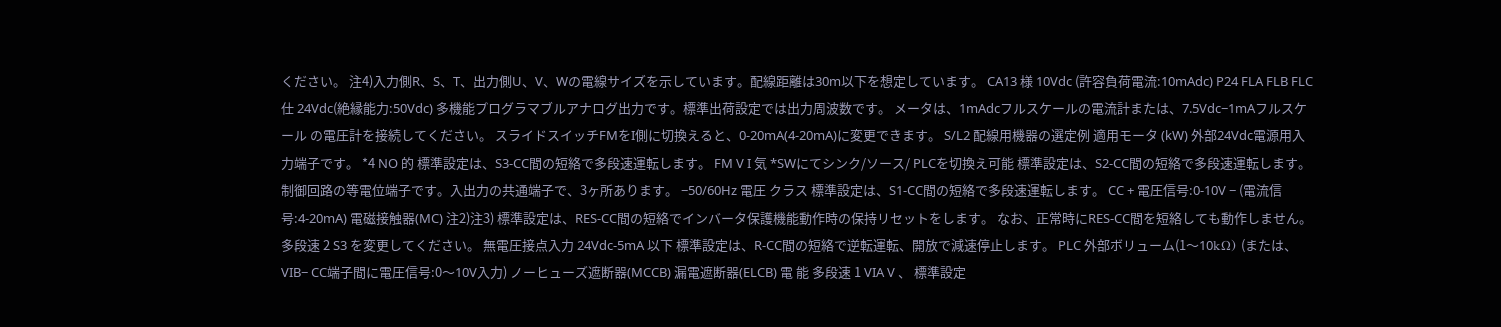ください。 注4)入力側R、S、T、出力側U、V、Wの電線サイズを示しています。配線距離は30m以下を想定しています。 CA13 様 10Vdc (許容負荷電流:10mAdc) P24 FLA FLB FLC 仕 24Vdc(絶縁能力:50Vdc) 多機能プログラマブルアナログ出力です。標準出荷設定では出力周波数です。 メータは、1mAdcフルスケールの電流計または、7.5Vdc−1mAフルスケール の電圧計を接続してください。 スライドスイッチFMをI側に切換えると、0-20mA(4-20mA)に変更できます。 S/L2 配線用機器の選定例 適用モータ (kW) 外部24Vdc電源用入力端子です。 *4 NO 的 標準設定は、S3-CC間の短絡で多段速運転します。 FM V I 気 *SWにてシンク/ソース/ PLCを切換え可能 標準設定は、S2-CC間の短絡で多段速運転します。 制御回路の等電位端子です。入出力の共通端子で、3ヶ所あります。 −50/60Hz 電圧 クラス 標準設定は、S1-CC間の短絡で多段速運転します。 CC + 電圧信号:0-10V − (電流信号:4-20mA) 電磁接触器(MC) 注2)注3) 標準設定は、RES-CC間の短絡でインバータ保護機能動作時の保持リセットをします。 なお、正常時にRES-CC間を短絡しても動作しません。 多段速 2 S3 を変更してください。 無電圧接点入力 24Vdc-5mA 以下 標準設定は、R-CC間の短絡で逆転運転、開放で減速停止します。 PLC 外部ボリューム(1〜10kΩ) (または、VIB− CC端子間に電圧信号:0〜10V入力) ノーヒューズ遮断器(MCCB) 漏電遮断器(ELCB) 電 能 多段速 1 VIA V 、 標準設定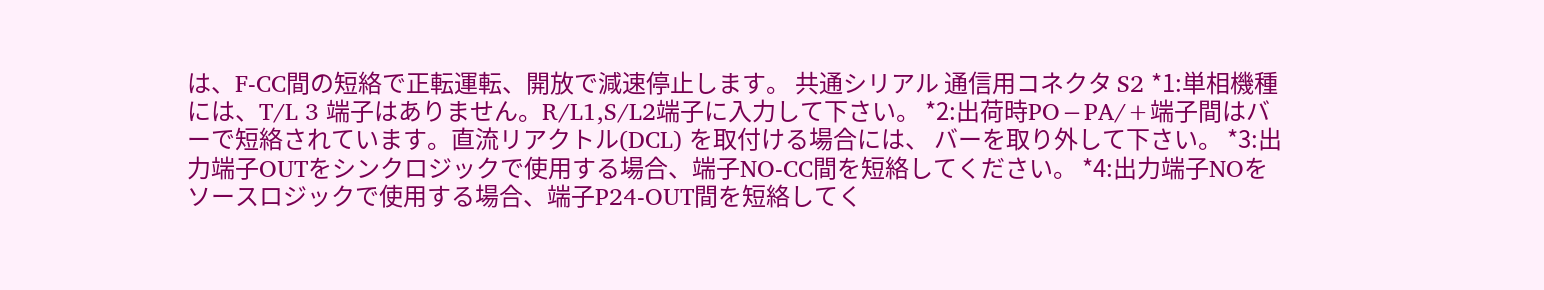は、F-CC間の短絡で正転運転、開放で減速停止します。 共通シリアル 通信用コネクタ S2 *1:単相機種には、T/L 3 端子はありません。R/L1,S/L2端子に入力して下さい。 *2:出荷時PO−PA/+端子間はバーで短絡されています。直流リアクトル(DCL) を取付ける場合には、 バーを取り外して下さい。 *3:出力端子OUTをシンクロジックで使用する場合、端子NO-CC間を短絡してください。 *4:出力端子NOをソースロジックで使用する場合、端子P24-OUT間を短絡してく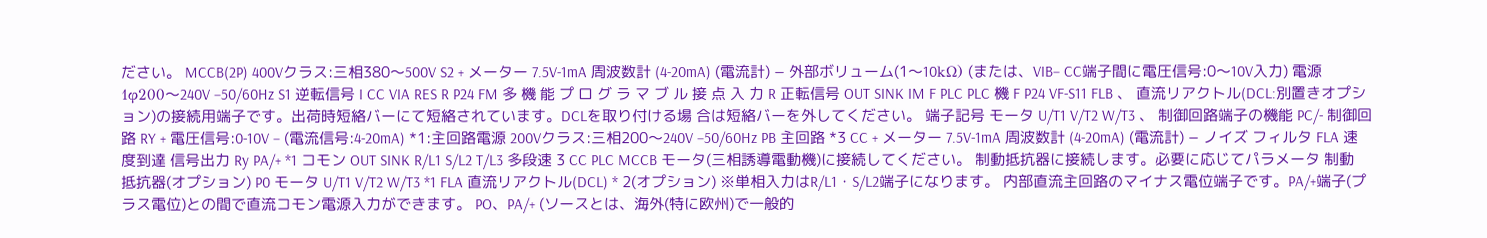ださい。 MCCB(2P) 400Vクラス:三相380〜500V S2 + メーター 7.5V-1mA 周波数計 (4-20mA) (電流計) − 外部ボリューム(1〜10kΩ) (または、VIB− CC端子間に電圧信号:0〜10V入力) 電源 1φ200〜240V −50/60Hz S1 逆転信号 I CC VIA RES R P24 FM 多 機 能 プ ロ グ ラ マ ブ ル 接 点 入 力 R 正転信号 OUT SINK IM F PLC PLC 機 F P24 VF-S11 FLB 、 直流リアクトル(DCL:別置きオプション)の接続用端子です。出荷時短絡バーにて短絡されています。DCLを取り付ける場 合は短絡バーを外してください。 端子記号 モータ U/T1 V/T2 W/T3 、 制御回路端子の機能 PC/- 制御回路 RY + 電圧信号:0-10V − (電流信号:4-20mA) *1:主回路電源 200Vクラス:三相200〜240V −50/60Hz PB 主回路 *3 CC + メーター 7.5V-1mA 周波数計 (4-20mA) (電流計) − ノイズ フィルタ FLA 速度到達 信号出力 Ry PA/+ *1 コモン OUT SINK R/L1 S/L2 T/L3 多段速 3 CC PLC MCCB モータ(三相誘導電動機)に接続してください。 制動抵抗器に接続します。必要に応じてパラメータ 制動抵抗器(オプション) P0 モータ U/T1 V/T2 W/T3 *1 FLA 直流リアクトル(DCL) * 2(オプション) ※単相入力はR/L1・S/L2端子になります。 内部直流主回路のマイナス電位端子です。PA/+端子(プラス電位)との間で直流コモン電源入力ができます。 PO、PA/+ (ソースとは、海外(特に欧州)で一般的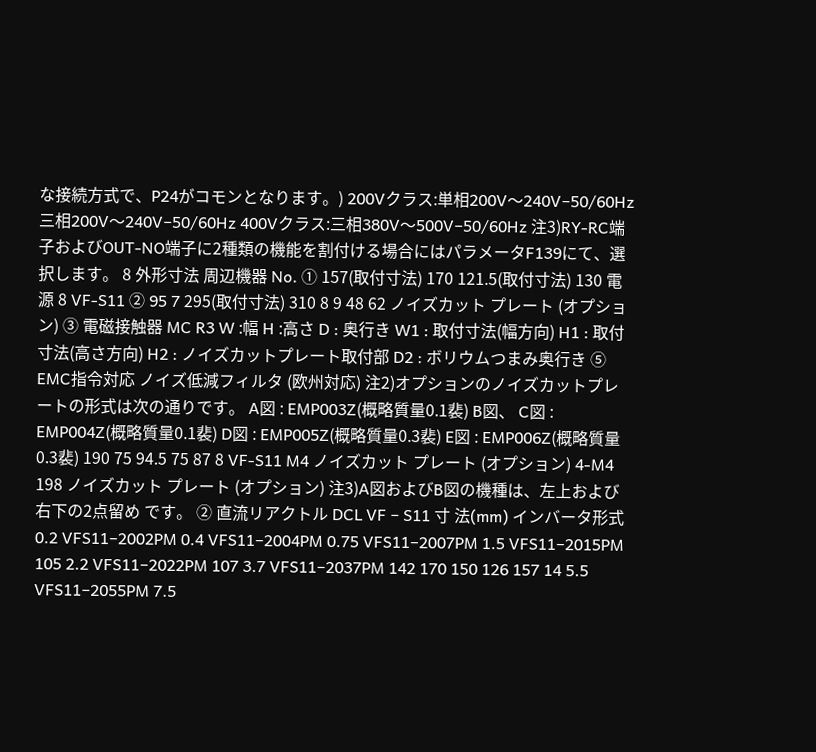な接続方式で、P24がコモンとなります。) 200Vクラス:単相200V〜240V−50/60Hz 三相200V〜240V−50/60Hz 400Vクラス:三相380V〜500V−50/60Hz 注3)RY-RC端子およびOUT-NO端子に2種類の機能を割付ける場合にはパラメータF139にて、選択します。 8 外形寸法 周辺機器 No. ① 157(取付寸法) 170 121.5(取付寸法) 130 電源 8 VF-S11 ② 95 7 295(取付寸法) 310 8 9 48 62 ノイズカット プレート (オプション) ③ 電磁接触器 MC R3 W :幅 H :高さ D : 奥行き W1 : 取付寸法(幅方向) H1 : 取付寸法(高さ方向) H2 : ノイズカットプレート取付部 D2 : ボリウムつまみ奥行き ⑤ EMC指令対応 ノイズ低減フィルタ (欧州対応) 注2)オプションのノイズカットプレートの形式は次の通りです。 A図 : EMP003Z(概略質量0.1裴) B図、 C図 : EMP004Z(概略質量0.1裴) D図 : EMP005Z(概略質量0.3裴) E図 : EMP006Z(概略質量0.3裴) 190 75 94.5 75 87 8 VF-S11 M4 ノイズカット プレート (オプション) 4-M4 198 ノイズカット プレート (オプション) 注3)A図およびB図の機種は、左上および右下の2点留め です。 ② 直流リアクトル DCL VF − S11 寸 法(mm) インバータ形式 0.2 VFS11−2002PM 0.4 VFS11−2004PM 0.75 VFS11−2007PM 1.5 VFS11−2015PM 105 2.2 VFS11−2022PM 107 3.7 VFS11−2037PM 142 170 150 126 157 14 5.5 VFS11−2055PM 7.5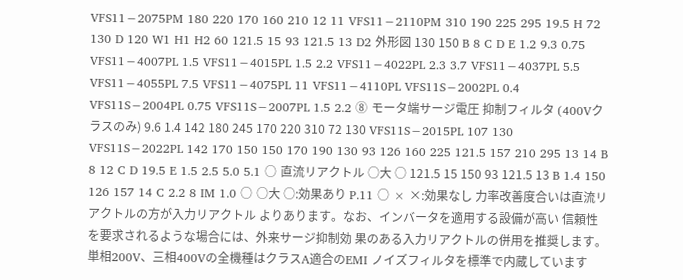VFS11−2075PM 180 220 170 160 210 12 11 VFS11−2110PM 310 190 225 295 19.5 H 72 130 D 120 W1 H1 H2 60 121.5 15 93 121.5 13 D2 外形図 130 150 B 8 C D E 1.2 9.3 0.75 VFS11−4007PL 1.5 VFS11−4015PL 1.5 2.2 VFS11−4022PL 2.3 3.7 VFS11−4037PL 5.5 VFS11−4055PL 7.5 VFS11−4075PL 11 VFS11−4110PL VFS11S−2002PL 0.4 VFS11S−2004PL 0.75 VFS11S−2007PL 1.5 2.2 ⑧ モータ端サージ電圧 抑制フィルタ (400Vクラスのみ) 9.6 1.4 142 180 245 170 220 310 72 130 VFS11S−2015PL 107 130 VFS11S−2022PL 142 170 150 150 170 190 130 93 126 160 225 121.5 157 210 295 13 14 B 8 12 C D 19.5 E 1.5 2.5 5.0 5.1 ○ 直流リアクトル ○大 ○ 121.5 15 150 93 121.5 13 B 1.4 150 126 157 14 C 2.2 8 IM 1.0 ○ ○大 ○:効果あり P.11 ○ × ×:効果なし 力率改善度合いは直流リアクトルの方が入力リアクトル よりあります。なお、インバータを適用する設備が高い 信頼性を要求されるような場合には、外来サージ抑制効 果のある入力リアクトルの併用を推奨します。 単相200V、三相400Vの全機種はクラスA適合のEMI ノイズフィルタを標準で内蔵しています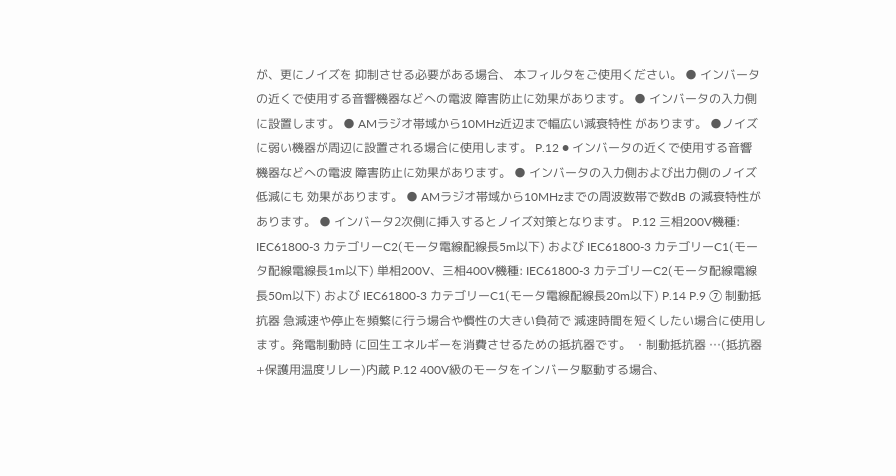が、更にノイズを 抑制させる必要がある場合、 本フィルタをご使用ください。 ● インバータの近くで使用する音響機器などへの電波 障害防止に効果があります。 ● インバータの入力側に設置します。 ● AMラジオ帯域から10MHz近辺まで幅広い減衰特性 があります。 ●ノイズに弱い機器が周辺に設置される場合に使用します。 P.12 ● インバータの近くで使用する音響機器などへの電波 障害防止に効果があります。 ● インバータの入力側および出力側のノイズ低減にも 効果があります。 ● AMラジオ帯域から10MHzまでの周波数帯で数dB の減衰特性があります。 ● インバータ2次側に挿入するとノイズ対策となります。 P.12 三相200V機種: IEC61800-3 カテゴリーC2(モータ電線配線長5m以下) および IEC61800-3 カテゴリーC1(モータ配線電線長1m以下) 単相200V、三相400V機種: IEC61800-3 カテゴリーC2(モータ配線電線長50m以下) および IEC61800-3 カテゴリーC1(モータ電線配線長20m以下) P.14 P.9 ⑦ 制動抵抗器 急減速や停止を頻繁に行う場合や慣性の大きい負荷で 減速時間を短くしたい場合に使用します。発電制動時 に回生エネルギーを消費させるための抵抗器です。 ・制動抵抗器 …(抵抗器+保護用温度リレー)内蔵 P.12 400V級のモータをインバータ駆動する場合、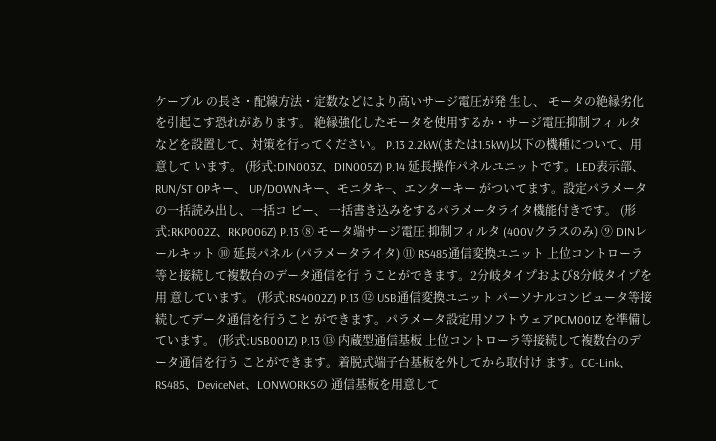ケーブル の長さ・配線方法・定数などにより高いサージ電圧が発 生し、 モータの絶縁劣化を引起こす恐れがあります。 絶縁強化したモータを使用するか・サージ電圧抑制フィ ルタなどを設置して、対策を行ってください。 P.13 2.2kW(または1.5kW)以下の機種について、用意して います。 (形式:DIN003Z、DIN005Z) P.14 延長操作パネルユニットです。LED表示部、 RUN/ST OPキー、 UP/DOWNキー、モニタキ−、エンターキー がついてます。設定パラメータの一括読み出し、一括コ ピー、 一括書き込みをするパラメータライタ機能付きです。 (形式:RKP002Z、RKP006Z) P.13 ⑧ モータ端サージ電圧 抑制フィルタ (400Vクラスのみ) ⑨ DINレールキット ⑩ 延長パネル (パラメータライタ) ⑪ RS485通信変換ユニット 上位コントローラ等と接続して複数台のデータ通信を行 うことができます。2分岐タイプおよび8分岐タイプを用 意しています。 (形式:RS4002Z) P.13 ⑫ USB通信変換ユニット パーソナルコンピュータ等接続してデータ通信を行うこと ができます。パラメータ設定用ソフトウェアPCM001Z を準備しています。 (形式:USB001Z) P.13 ⑬ 内蔵型通信基板 上位コントローラ等接続して複数台のデータ通信を行う ことができます。着脱式端子台基板を外してから取付け ます。CC-Link、RS485、DeviceNet、LONWORKSの 通信基板を用意して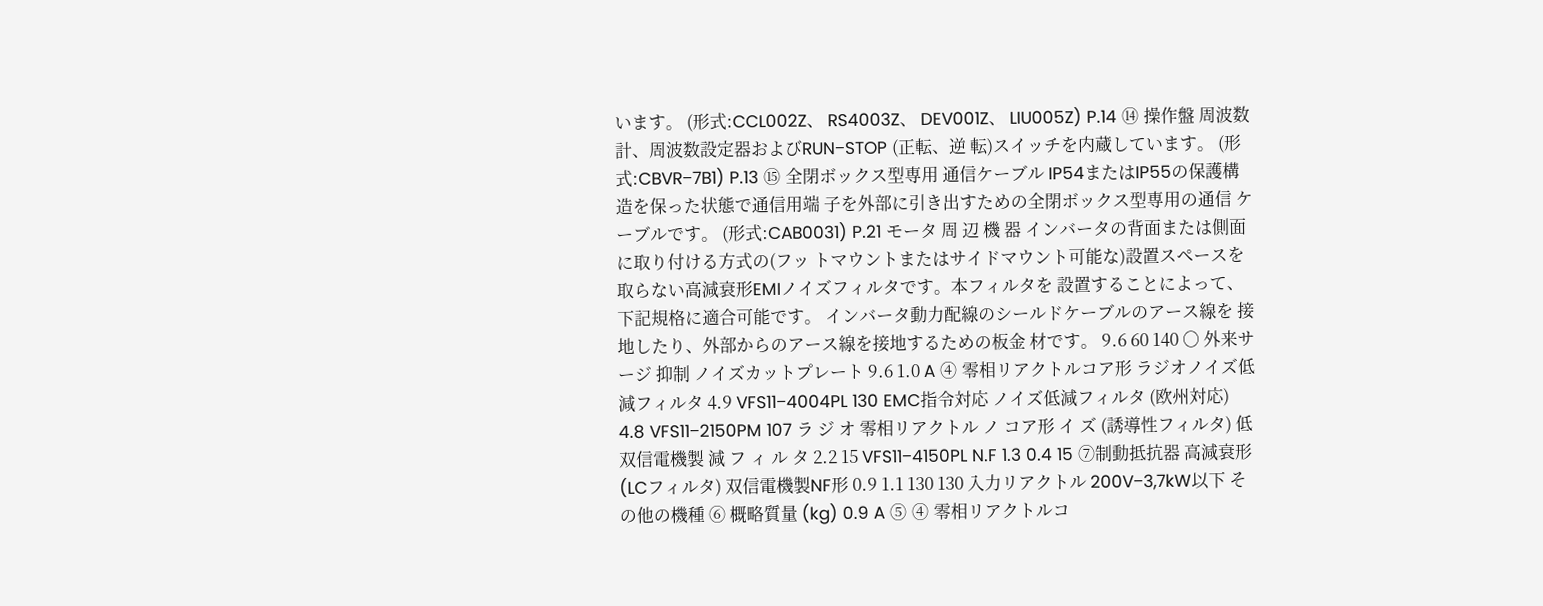います。 (形式:CCL002Z、 RS4003Z、 DEV001Z、 LIU005Z) P.14 ⑭ 操作盤 周波数計、周波数設定器およびRUN−STOP (正転、逆 転)スイッチを内蔵しています。 (形式:CBVR−7B1) P.13 ⑮ 全閉ボックス型専用 通信ケーブル IP54またはIP55の保護構造を保った状態で通信用端 子を外部に引き出すための全閉ボックス型専用の通信 ケーブルです。 (形式:CAB0031) P.21 モータ 周 辺 機 器 インバータの背面または側面に取り付ける方式の(フッ トマウントまたはサイドマウント可能な)設置スペースを 取らない高減衰形EMIノイズフィルタです。本フィルタを 設置することによって、下記規格に適合可能です。 インバータ動力配線のシールドケーブルのアース線を 接地したり、外部からのアース線を接地するための板金 材です。 9.6 60 140 ○ 外来サージ 抑制 ノイズカットプレート 9.6 1.0 A ④ 零相リアクトルコア形 ラジオノイズ低減フィルタ 4.9 VFS11−4004PL 130 EMC指令対応 ノイズ低減フィルタ (欧州対応) 4.8 VFS11−2150PM 107 ラ ジ オ 零相リアクトル ノ コア形 イ ズ (誘導性フィルタ) 低 双信電機製 減 フ ィ ル タ 2.2 15 VFS11−4150PL N.F 1.3 0.4 15 ⑦制動抵抗器 高減衰形 (LCフィルタ) 双信電機製NF形 0.9 1.1 130 130 入力リアクトル 200V−3,7kW以下 その他の機種 ⑥ 概略質量 (kg) 0.9 A ⑤ ④ 零相リアクトルコ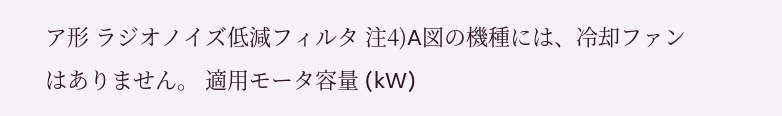ア形 ラジオノイズ低減フィルタ 注4)A図の機種には、冷却ファンはありません。 適用モータ容量 (kW)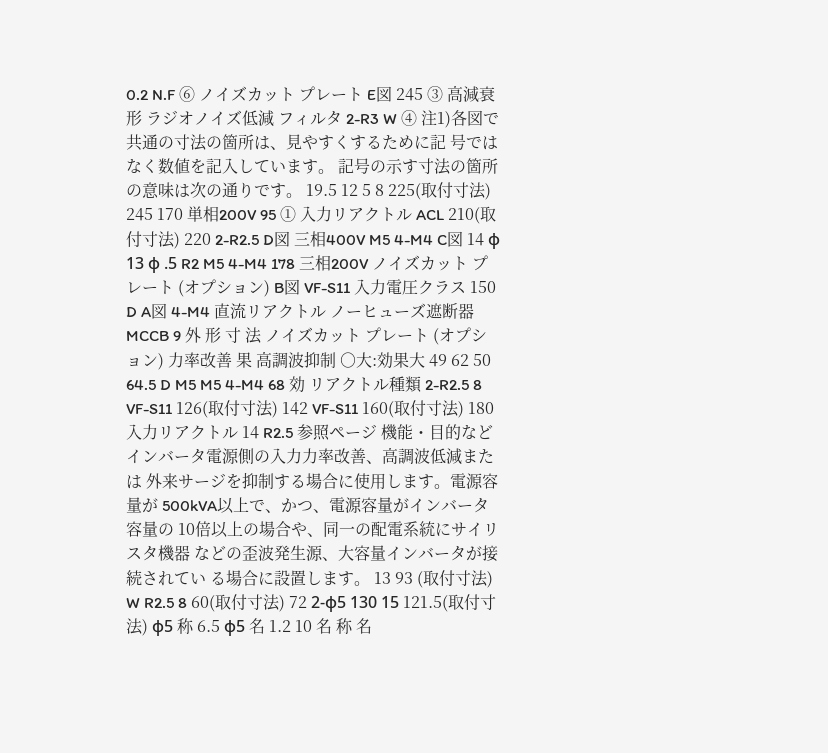0.2 N.F ⑥ ノイズカット プレート E図 245 ③ 高減衰形 ラジオノイズ低減 フィルタ 2-R3 W ④ 注1)各図で共通の寸法の箇所は、見やすくするために記 号ではなく数値を記入しています。 記号の示す寸法の箇所の意味は次の通りです。 19.5 12 5 8 225(取付寸法) 245 170 単相200V 95 ① 入力リアクトル ACL 210(取付寸法) 220 2-R2.5 D図 三相400V M5 4-M4 C図 14 φ 13 φ .5 R2 M5 4-M4 178 三相200V ノイズカット プレート (オプション) B図 VF-S11 入力電圧クラス 150 D A図 4-M4 直流リアクトル ノーヒューズ遮断器 MCCB 9 外 形 寸 法 ノイズカット プレート (オプション) 力率改善 果 高調波抑制 ○大:効果大 49 62 50 64.5 D M5 M5 4-M4 68 効 リアクトル種類 2-R2.5 8 VF-S11 126(取付寸法) 142 VF-S11 160(取付寸法) 180 入力リアクトル 14 R2.5 参照ページ 機能・目的など インバータ電源側の入力力率改善、高調波低減または 外来サージを抑制する場合に使用します。電源容量が 500kVA以上で、かつ、電源容量がインバータ容量の 10倍以上の場合や、同一の配電系統にサイリスタ機器 などの歪波発生源、大容量インバータが接続されてい る場合に設置します。 13 93 (取付寸法) W R2.5 8 60(取付寸法) 72 2-φ5 130 15 121.5(取付寸法) φ5 称 6.5 φ5 名 1.2 10 名 称 名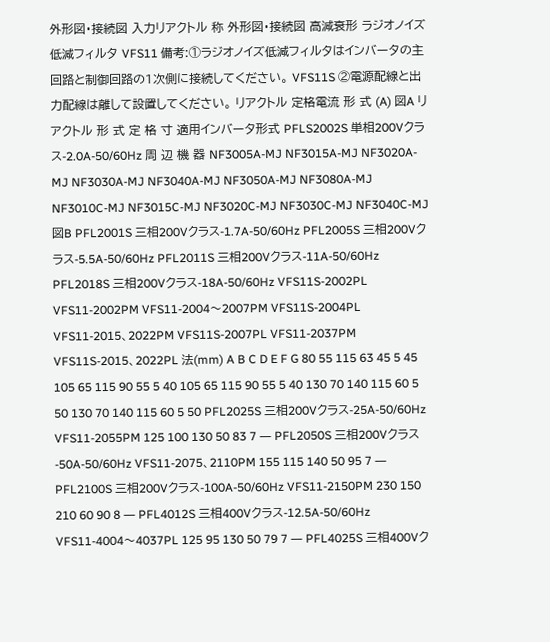外形図・接続図 入力リアクトル 称 外形図・接続図 高減衰形 ラジオノイズ 低減フィルタ VFS11 備考:①ラジオノイズ低減フィルタはインバータの主 回路と制御回路の1次側に接続してください。 VFS11S ②電源配線と出力配線は離して設置してください。 リアクトル 定格電流 形 式 (A) 図A リアクトル 形 式 定 格 寸 適用インバータ形式 PFLS2002S 単相200Vクラス-2.0A-50/60Hz 周 辺 機 器 NF3005A-MJ NF3015A-MJ NF3020A-MJ NF3030A-MJ NF3040A-MJ NF3050A-MJ NF3080A-MJ NF3010C-MJ NF3015C-MJ NF3020C-MJ NF3030C-MJ NF3040C-MJ 図B PFL2001S 三相200Vクラス-1.7A-50/60Hz PFL2005S 三相200Vクラス-5.5A-50/60Hz PFL2011S 三相200Vクラス-11A-50/60Hz PFL2018S 三相200Vクラス-18A-50/60Hz VFS11S-2002PL VFS11-2002PM VFS11-2004〜2007PM VFS11S-2004PL VFS11-2015、2022PM VFS11S-2007PL VFS11-2037PM VFS11S-2015、2022PL 法(mm) A B C D E F G 80 55 115 63 45 5 45 105 65 115 90 55 5 40 105 65 115 90 55 5 40 130 70 140 115 60 5 50 130 70 140 115 60 5 50 PFL2025S 三相200Vクラス-25A-50/60Hz VFS11-2055PM 125 100 130 50 83 7 ― PFL2050S 三相200Vクラス-50A-50/60Hz VFS11-2075、2110PM 155 115 140 50 95 7 ― PFL2100S 三相200Vクラス-100A-50/60Hz VFS11-2150PM 230 150 210 60 90 8 ― PFL4012S 三相400Vクラス-12.5A-50/60Hz VFS11-4004〜4037PL 125 95 130 50 79 7 ― PFL4025S 三相400Vク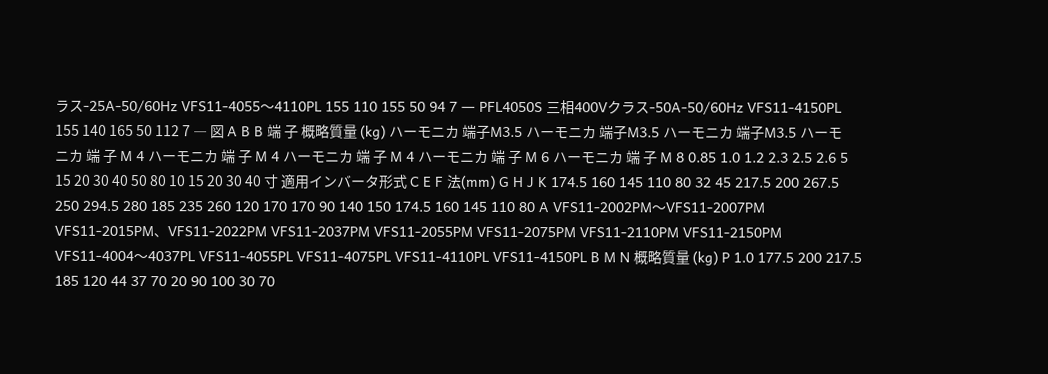ラス-25A-50/60Hz VFS11-4055〜4110PL 155 110 155 50 94 7 ― PFL4050S 三相400Vクラス-50A-50/60Hz VFS11-4150PL 155 140 165 50 112 7 ― 図 A B B 端 子 概略質量 (kg) ハーモニカ 端子M3.5 ハーモニカ 端子M3.5 ハーモニカ 端子M3.5 ハーモニカ 端 子 M 4 ハーモニカ 端 子 M 4 ハーモニカ 端 子 M 4 ハーモニカ 端 子 M 6 ハーモニカ 端 子 M 8 0.85 1.0 1.2 2.3 2.5 2.6 5 15 20 30 40 50 80 10 15 20 30 40 寸 適用インバータ形式 C E F 法(mm) G H J K 174.5 160 145 110 80 32 45 217.5 200 267.5 250 294.5 280 185 235 260 120 170 170 90 140 150 174.5 160 145 110 80 A VFS11-2002PM〜VFS11-2007PM VFS11-2015PM、VFS11-2022PM VFS11-2037PM VFS11-2055PM VFS11-2075PM VFS11-2110PM VFS11-2150PM VFS11-4004〜4037PL VFS11-4055PL VFS11-4075PL VFS11-4110PL VFS11-4150PL B M N 概略質量 (kg) P 1.0 177.5 200 217.5 185 120 44 37 70 20 90 100 30 70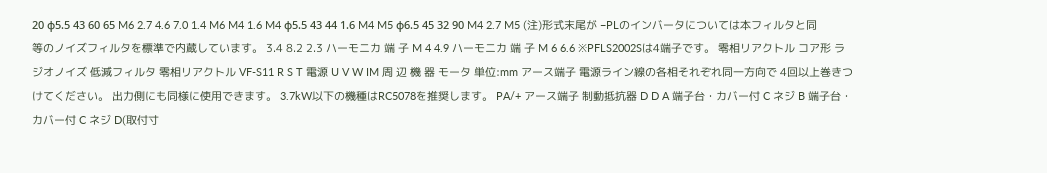20 φ5.5 43 60 65 M6 2.7 4.6 7.0 1.4 M6 M4 1.6 M4 φ5.5 43 44 1.6 M4 M5 φ6.5 45 32 90 M4 2.7 M5 (注)形式末尾が −PLのインバータについては本フィルタと同等のノイズフィルタを標準で内蔵しています。 3.4 8.2 2.3 ハーモニカ 端 子 M 4 4.9 ハーモニカ 端 子 M 6 6.6 ※PFLS2002Sは4端子です。 零相リアクトル コア形 ラジオノイズ 低減フィルタ 零相リアクトル VF-S11 R S T 電源 U V W IM 周 辺 機 器 モータ 単位:mm アース端子 電源ライン線の各相それぞれ同一方向で 4回以上巻きつけてください。 出力側にも同様に使用できます。 3.7kW以下の機種はRC5078を推奨します。 PA/+ アース端子 制動抵抗器 D D A 端子台・カバー付 C ネジ B 端子台・カバー付 C ネジ D(取付寸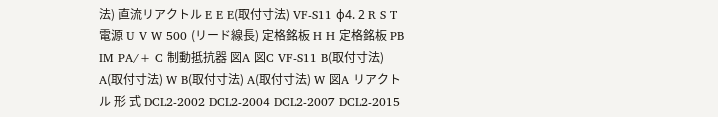法) 直流リアクトル E E E(取付寸法) VF-S11 φ4. 2 R S T 電源 U V W 500 (リード線長) 定格銘板 H H 定格銘板 PB IM PA/+ C 制動抵抗器 図A 図C VF-S11 B(取付寸法) A(取付寸法) W B(取付寸法) A(取付寸法) W 図A リアクトル 形 式 DCL2-2002 DCL2-2004 DCL2-2007 DCL2-2015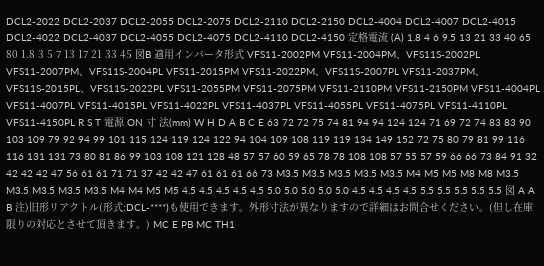DCL2-2022 DCL2-2037 DCL2-2055 DCL2-2075 DCL2-2110 DCL2-2150 DCL2-4004 DCL2-4007 DCL2-4015 DCL2-4022 DCL2-4037 DCL2-4055 DCL2-4075 DCL2-4110 DCL2-4150 定格電流 (A) 1.8 4 6 9.5 13 21 33 40 65 80 1.8 3 5 7 13 17 21 33 45 図B 適用インバータ形式 VFS11-2002PM VFS11-2004PM、VFS11S-2002PL VFS11-2007PM、VFS11S-2004PL VFS11-2015PM VFS11-2022PM、VFS11S-2007PL VFS11-2037PM、VFS11S-2015PL、VFS11S-2022PL VFS11-2055PM VFS11-2075PM VFS11-2110PM VFS11-2150PM VFS11-4004PL VFS11-4007PL VFS11-4015PL VFS11-4022PL VFS11-4037PL VFS11-4055PL VFS11-4075PL VFS11-4110PL VFS11-4150PL R S T 電源 ON 寸 法(mm) W H D A B C E 63 72 72 75 74 81 94 94 124 124 71 69 72 74 83 83 90 103 109 79 92 94 99 101 115 124 119 124 122 94 104 109 108 119 119 134 149 152 72 75 80 79 81 99 116 116 131 131 73 80 81 86 99 103 108 121 128 48 57 57 60 59 65 78 78 108 108 57 55 57 59 66 66 73 84 91 32 42 42 42 47 56 61 61 71 71 37 42 42 47 61 61 61 66 73 M3.5 M3.5 M3.5 M3.5 M3.5 M4 M5 M5 M8 M8 M3.5 M3.5 M3.5 M3.5 M3.5 M4 M4 M5 M5 4.5 4.5 4.5 4.5 4.5 5.0 5.0 5.0 5.0 5.0 4.5 4.5 4.5 4.5 5.5 5.5 5.5 5.5 5.5 図 A A B 注)旧形リアクトル(形式:DCL-****)も使用できます。外形寸法が異なりますので詳細はお問合せください。(但し在庫限りの対応とさせて頂きます。) MC E PB MC TH1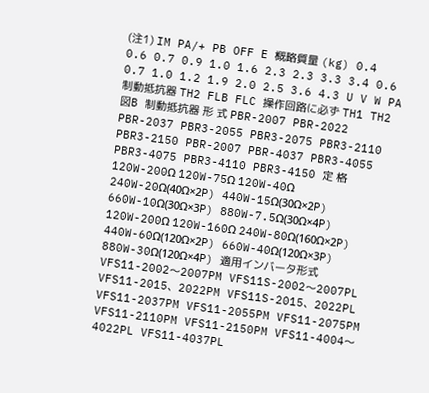(注1) IM PA/+ PB OFF E 概略質量 (kg) 0.4 0.6 0.7 0.9 1.0 1.6 2.3 2.3 3.3 3.4 0.6 0.7 1.0 1.2 1.9 2.0 2.5 3.6 4.3 U V W PA 制動抵抗器 TH2 FLB FLC 操作回路に必ず TH1 TH2 図B 制動抵抗器 形 式 PBR-2007 PBR-2022 PBR-2037 PBR3-2055 PBR3-2075 PBR3-2110 PBR3-2150 PBR-2007 PBR-4037 PBR3-4055 PBR3-4075 PBR3-4110 PBR3-4150 定 格 120W-200Ω 120W-75Ω 120W-40Ω 240W-20Ω(40Ω×2P) 440W-15Ω(30Ω×2P) 660W-10Ω(30Ω×3P) 880W-7.5Ω(30Ω×4P) 120W-200Ω 120W-160Ω 240W-80Ω(160Ω×2P) 440W-60Ω(120Ω×2P) 660W-40Ω(120Ω×3P) 880W-30Ω(120Ω×4P) 適用インバータ形式 VFS11-2002〜2007PM VFS11S-2002〜2007PL VFS11-2015、2022PM VFS11S-2015、2022PL VFS11-2037PM VFS11-2055PM VFS11-2075PM VFS11-2110PM VFS11-2150PM VFS11-4004〜4022PL VFS11-4037PL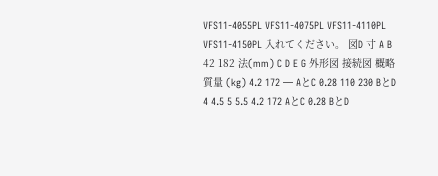VFS11-4055PL VFS11-4075PL VFS11-4110PL VFS11-4150PL 入れてください。 図D 寸 A B 42 182 法(mm) C D E G 外形図 接続図 概略質量 (kg) 4.2 172 ― AとC 0.28 110 230 BとD 4 4.5 5 5.5 4.2 172 AとC 0.28 BとD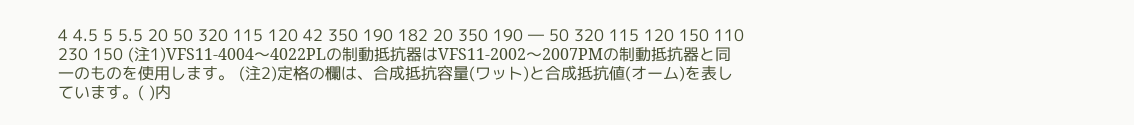4 4.5 5 5.5 20 50 320 115 120 42 350 190 182 20 350 190 ― 50 320 115 120 150 110 230 150 (注1)VFS11-4004〜4022PLの制動抵抗器はVFS11-2002〜2007PMの制動抵抗器と同一のものを使用します。 (注2)定格の欄は、合成抵抗容量(ワット)と合成抵抗値(オーム)を表しています。( )内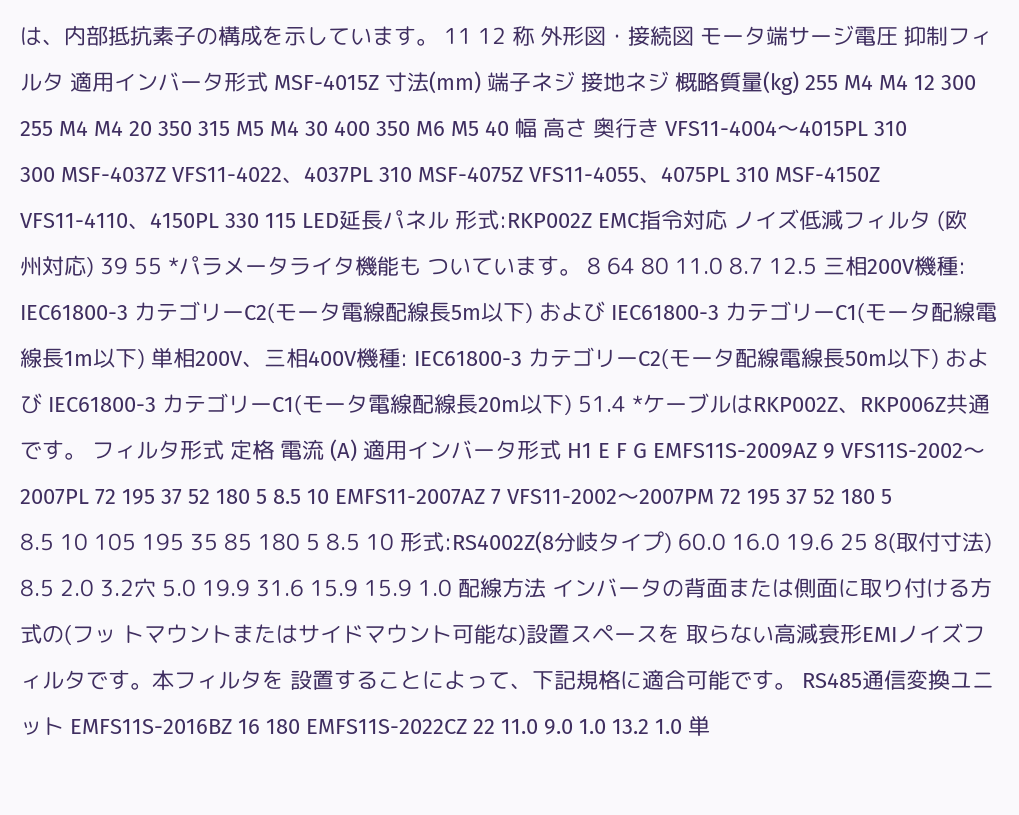は、内部抵抗素子の構成を示しています。 11 12 称 外形図・接続図 モータ端サージ電圧 抑制フィルタ 適用インバータ形式 MSF-4015Z 寸法(mm) 端子ネジ 接地ネジ 概略質量(kg) 255 M4 M4 12 300 255 M4 M4 20 350 315 M5 M4 30 400 350 M6 M5 40 幅 高さ 奥行き VFS11-4004〜4015PL 310 300 MSF-4037Z VFS11-4022、4037PL 310 MSF-4075Z VFS11-4055、4075PL 310 MSF-4150Z VFS11-4110、4150PL 330 115 LED延長パネル 形式:RKP002Z EMC指令対応 ノイズ低減フィルタ (欧州対応) 39 55 *パラメータライタ機能も ついています。 8 64 80 11.0 8.7 12.5 三相200V機種: IEC61800-3 カテゴリーC2(モータ電線配線長5m以下) および IEC61800-3 カテゴリーC1(モータ配線電線長1m以下) 単相200V、三相400V機種: IEC61800-3 カテゴリーC2(モータ配線電線長50m以下) および IEC61800-3 カテゴリーC1(モータ電線配線長20m以下) 51.4 *ケーブルはRKP002Z、RKP006Z共通です。 フィルタ形式 定格 電流 (A) 適用インバータ形式 H1 E F G EMFS11S-2009AZ 9 VFS11S-2002〜2007PL 72 195 37 52 180 5 8.5 10 EMFS11-2007AZ 7 VFS11-2002〜2007PM 72 195 37 52 180 5 8.5 10 105 195 35 85 180 5 8.5 10 形式:RS4002Z(8分岐タイプ) 60.0 16.0 19.6 25 8(取付寸法) 8.5 2.0 3.2穴 5.0 19.9 31.6 15.9 15.9 1.0 配線方法 インバータの背面または側面に取り付ける方式の(フッ トマウントまたはサイドマウント可能な)設置スペースを 取らない高減衰形EMIノイズフィルタです。本フィルタを 設置することによって、下記規格に適合可能です。 RS485通信変換ユニット EMFS11S-2016BZ 16 180 EMFS11S-2022CZ 22 11.0 9.0 1.0 13.2 1.0 単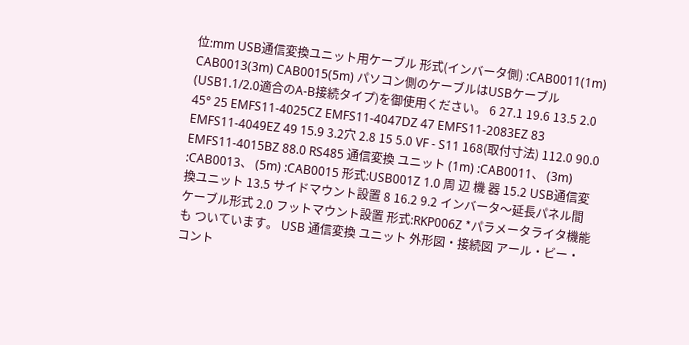位:mm USB通信変換ユニット用ケーブル 形式(インバータ側) :CAB0011(1m) CAB0013(3m) CAB0015(5m) パソコン側のケーブルはUSBケーブル (USB1.1/2.0適合のA-B接続タイプ)を御使用ください。 6 27.1 19.6 13.5 2.0 45° 25 EMFS11-4025CZ EMFS11-4047DZ 47 EMFS11-2083EZ 83 EMFS11-4049EZ 49 15.9 3.2穴 2.8 15 5.0 VF - S11 168(取付寸法) 112.0 90.0 EMFS11-4015BZ 88.0 RS485 通信変換 ユニット (1m) :CAB0011、 (3m) :CAB0013、 (5m) :CAB0015 形式:USB001Z 1.0 周 辺 機 器 15.2 USB通信変換ユニット 13.5 サイドマウント設置 8 16.2 9.2 インバータ〜延長パネル間ケーブル形式 2.0 フットマウント設置 形式:RKP006Z *パラメータライタ機能も ついています。 USB 通信変換 ユニット 外形図・接続図 アール・ビー・コント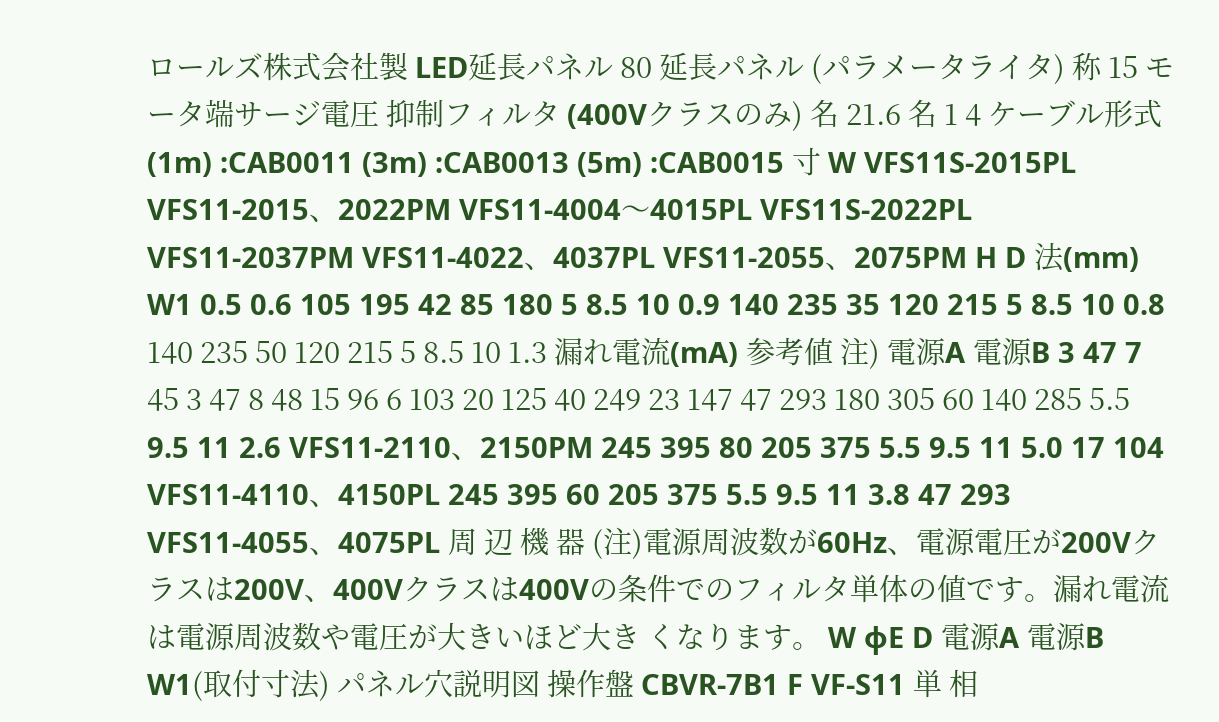ロールズ株式会社製 LED延長パネル 80 延長パネル (パラメータライタ) 称 15 モータ端サージ電圧 抑制フィルタ (400Vクラスのみ) 名 21.6 名 1 4 ケーブル形式 (1m) :CAB0011 (3m) :CAB0013 (5m) :CAB0015 寸 W VFS11S-2015PL VFS11-2015、2022PM VFS11-4004〜4015PL VFS11S-2022PL VFS11-2037PM VFS11-4022、4037PL VFS11-2055、2075PM H D 法(mm) W1 0.5 0.6 105 195 42 85 180 5 8.5 10 0.9 140 235 35 120 215 5 8.5 10 0.8 140 235 50 120 215 5 8.5 10 1.3 漏れ電流(mA) 参考値 注) 電源A 電源B 3 47 7 45 3 47 8 48 15 96 6 103 20 125 40 249 23 147 47 293 180 305 60 140 285 5.5 9.5 11 2.6 VFS11-2110、2150PM 245 395 80 205 375 5.5 9.5 11 5.0 17 104 VFS11-4110、4150PL 245 395 60 205 375 5.5 9.5 11 3.8 47 293 VFS11-4055、4075PL 周 辺 機 器 (注)電源周波数が60Hz、電源電圧が200Vクラスは200V、400Vクラスは400Vの条件でのフィルタ単体の値です。漏れ電流は電源周波数や電圧が大きいほど大き くなります。 W φE D 電源A 電源B W1(取付寸法) パネル穴説明図 操作盤 CBVR-7B1 F VF-S11 単 相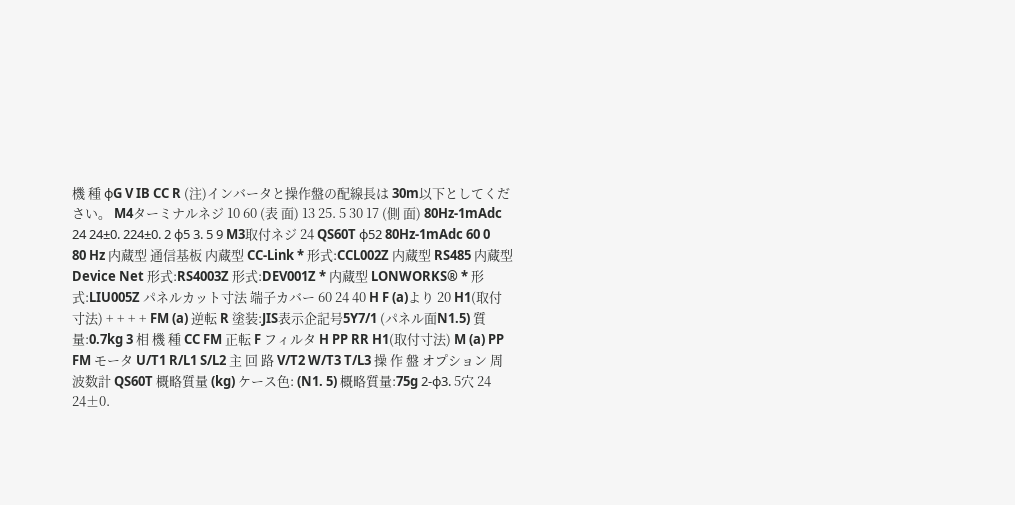機 種 φG V IB CC R (注)インバータと操作盤の配線長は 30m以下としてください。 M4ターミナルネジ 10 60 (表 面) 13 25. 5 30 17 (側 面) 80Hz-1mAdc 24 24±0. 224±0. 2 φ5 3. 5 9 M3取付ネジ 24 QS60T φ52 80Hz-1mAdc 60 0 80 Hz 内蔵型 通信基板 内蔵型 CC-Link * 形式:CCL002Z 内蔵型 RS485 内蔵型 Device Net 形式:RS4003Z 形式:DEV001Z * 内蔵型 LONWORKS® * 形式:LIU005Z パネルカット寸法 端子カバー 60 24 40 H F (a)より 20 H1(取付寸法) + + + + FM (a) 逆転 R 塗装:JIS表示企記号5Y7/1 (パネル面N1.5) 質量:0.7kg 3 相 機 種 CC FM 正転 F フィルタ H PP RR H1(取付寸法) M (a) PP FM モータ U/T1 R/L1 S/L2 主 回 路 V/T2 W/T3 T/L3 操 作 盤 オプション 周波数計 QS60T 概略質量 (kg) ケース色: (N1. 5) 概略質量:75g 2-φ3. 5穴 24 24±0.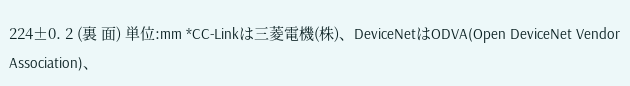224±0. 2 (裏 面) 単位:mm *CC-Linkは三菱電機(株)、DeviceNetはODVA(Open DeviceNet Vendor Association)、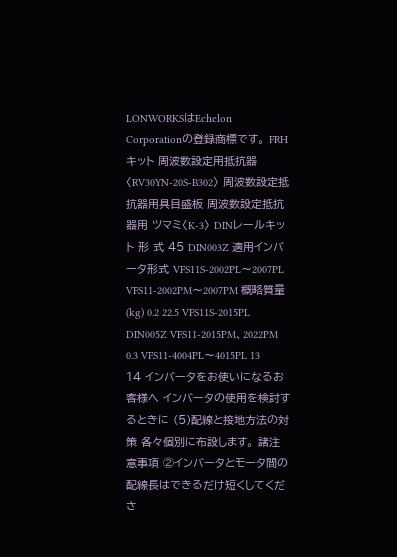LONWORKSはEchelon Corporationの登録商標です。 FRHキット 周波数設定用抵抗器 〈RV30YN-20S-B302〉 周波数設定抵抗器用具目盛板 周波数設定抵抗器用 ツマミ〈K-3〉 DINレールキット 形 式 45 DIN003Z 適用インバータ形式 VFS11S-2002PL〜2007PL VFS11-2002PM〜2007PM 概略質量(kg) 0.2 22.5 VFS11S-2015PL DIN005Z VFS11-2015PM、2022PM 0.3 VFS11-4004PL〜4015PL 13 14 インバータをお使いになるお客様へ インバータの使用を検討するときに (5)配線と接地方法の対策 各々個別に布設します。 諸注意事項 ②インバータとモータ間の配線長はできるだけ短くしてくださ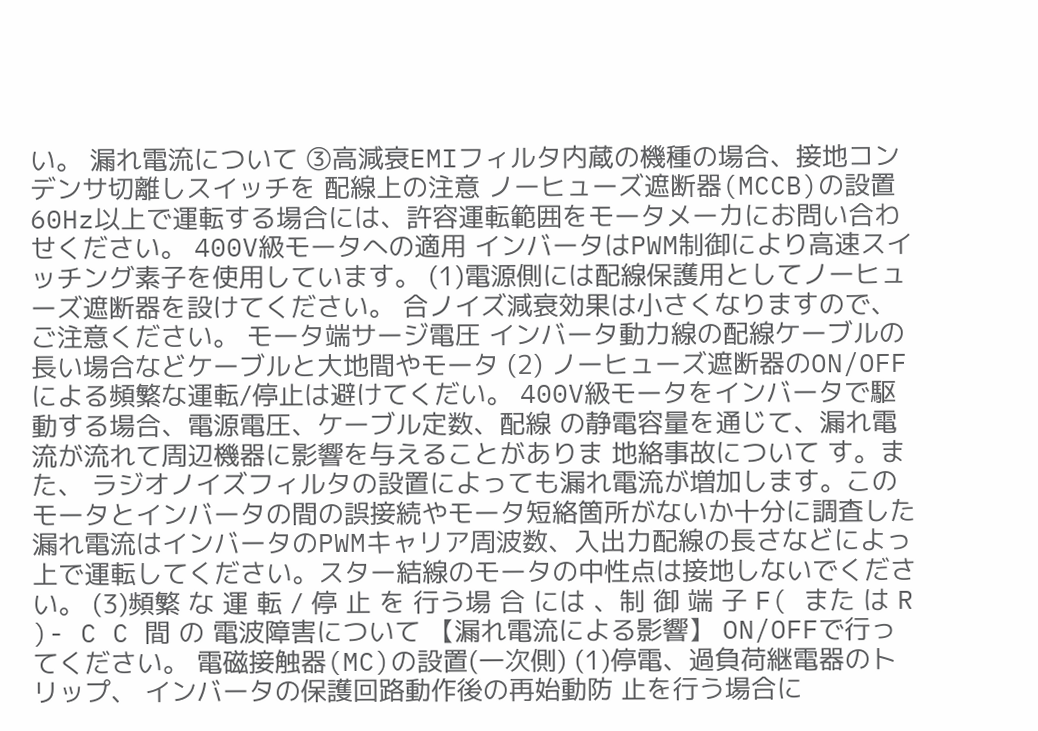い。 漏れ電流について ③高減衰EMIフィルタ内蔵の機種の場合、接地コンデンサ切離しスイッチを 配線上の注意 ノーヒューズ遮断器(MCCB)の設置 60Hz以上で運転する場合には、許容運転範囲をモータメーカにお問い合わ せください。 400V級モータへの適用 インバータはPWM制御により高速スイッチング素子を使用しています。 (1)電源側には配線保護用としてノーヒューズ遮断器を設けてください。 合ノイズ減衰効果は小さくなりますので、 ご注意ください。 モータ端サージ電圧 インバータ動力線の配線ケーブルの長い場合などケーブルと大地間やモータ (2) ノーヒューズ遮断器のON/OFFによる頻繁な運転/停止は避けてくだい。 400V級モータをインバータで駆動する場合、電源電圧、ケーブル定数、配線 の静電容量を通じて、漏れ電流が流れて周辺機器に影響を与えることがありま 地絡事故について す。また、 ラジオノイズフィルタの設置によっても漏れ電流が増加します。この モータとインバータの間の誤接続やモータ短絡箇所がないか十分に調査した 漏れ電流はインバータのPWMキャリア周波数、入出力配線の長さなどによっ 上で運転してください。スター結線のモータの中性点は接地しないでください。 (3)頻繁 な 運 転 / 停 止 を 行う場 合 には 、制 御 端 子 F( また は R )- C C 間 の 電波障害について 【漏れ電流による影響】 ON/OFFで行ってください。 電磁接触器(MC)の設置(一次側) (1)停電、過負荷継電器のトリップ、 インバータの保護回路動作後の再始動防 止を行う場合に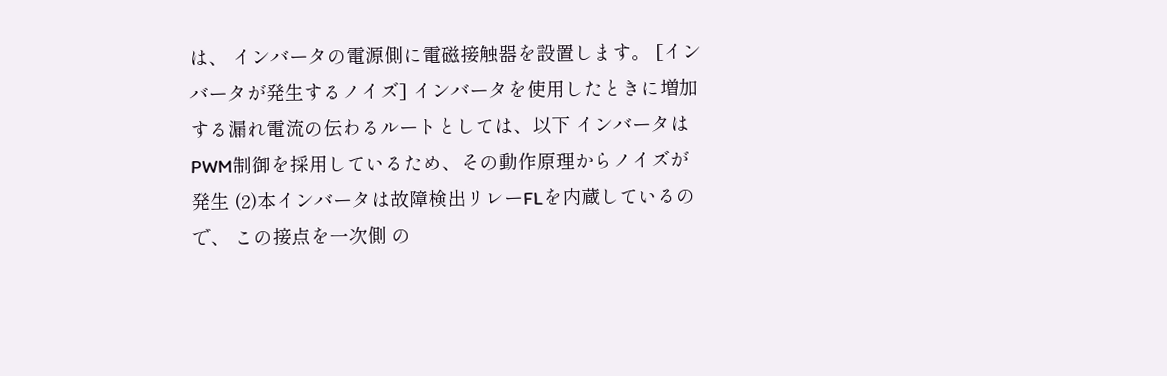は、 インバータの電源側に電磁接触器を設置します。 [インバータが発生するノイズ] インバータを使用したときに増加する漏れ電流の伝わるルートとしては、以下 インバータはPWM制御を採用しているため、その動作原理からノイズが発生 (2)本インバータは故障検出リレーFLを内蔵しているので、 この接点を一次側 の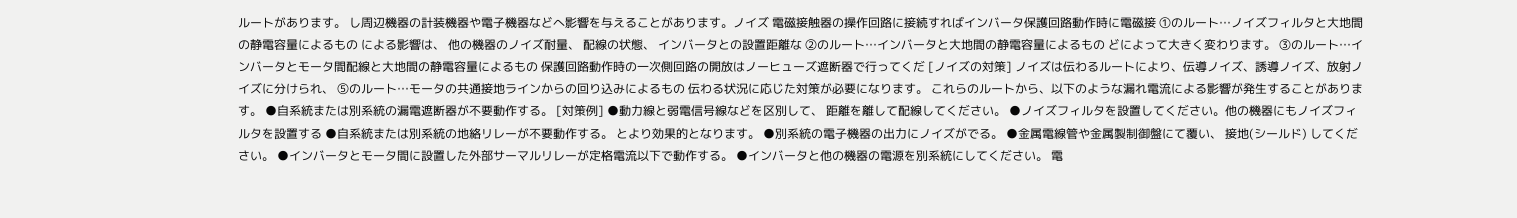ルートがあります。 し周辺機器の計装機器や電子機器などへ影響を与えることがあります。ノイズ 電磁接触器の操作回路に接続すればインバータ保護回路動作時に電磁接 ①のルート…ノイズフィルタと大地間の静電容量によるもの による影響は、 他の機器のノイズ耐量、 配線の状態、 インバータとの設置距離な ②のルート…インバータと大地間の静電容量によるもの どによって大きく変わります。 ③のルート…インバータとモータ間配線と大地間の静電容量によるもの 保護回路動作時の一次側回路の開放はノーヒューズ遮断器で行ってくだ [ノイズの対策] ノイズは伝わるルートにより、伝導ノイズ、誘導ノイズ、放射ノイズに分けられ、 ⑤のルート…モータの共通接地ラインからの回り込みによるもの 伝わる状況に応じた対策が必要になります。 これらのルートから、以下のような漏れ電流による影響が発生することがあります。 ●自系統または別系統の漏電遮断器が不要動作する。 [対策例] ●動力線と弱電信号線などを区別して、 距離を離して配線してください。 ●ノイズフィルタを設置してください。他の機器にもノイズフィルタを設置する ●自系統または別系統の地絡リレーが不要動作する。 とより効果的となります。 ●別系統の電子機器の出力にノイズがでる。 ●金属電線管や金属製制御盤にて覆い、 接地(シールド) してください。 ●インバータとモータ間に設置した外部サーマルリレーが定格電流以下で動作する。 ●インバータと他の機器の電源を別系統にしてください。 電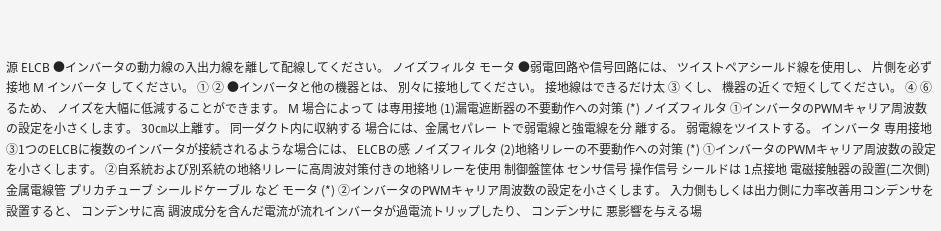源 ELCB ●インバータの動力線の入出力線を離して配線してください。 ノイズフィルタ モータ ●弱電回路や信号回路には、 ツイストペアシールド線を使用し、 片側を必ず接地 M インバータ してください。 ① ② ●インバータと他の機器とは、 別々に接地してください。 接地線はできるだけ太 ③ くし、 機器の近くで短くしてください。 ④ ⑥ るため、 ノイズを大幅に低減することができます。 M 場合によって は専用接地 (1)漏電遮断器の不要動作への対策 (*) ノイズフィルタ ①インバータのPWMキャリア周波数の設定を小さくします。 30㎝以上離す。 同一ダクト内に収納する 場合には、金属セパレー トで弱電線と強電線を分 離する。 弱電線をツイストする。 インバータ 専用接地 ③1つのELCBに複数のインバータが接続されるような場合には、 ELCBの感 ノイズフィルタ (2)地絡リレーの不要動作への対策 (*) ①インバータのPWMキャリア周波数の設定を小さくします。 ②自系統および別系統の地絡リレーに高周波対策付きの地絡リレーを使用 制御盤筐体 センサ信号 操作信号 シールドは 1点接地 電磁接触器の設置(二次側) 金属電線管 プリカチューブ シールドケーブル など モータ (*) ②インバータのPWMキャリア周波数の設定を小さくします。 入力側もしくは出力側に力率改善用コンデンサを設置すると、 コンデンサに高 調波成分を含んだ電流が流れインバータが過電流トリップしたり、 コンデンサに 悪影響を与える場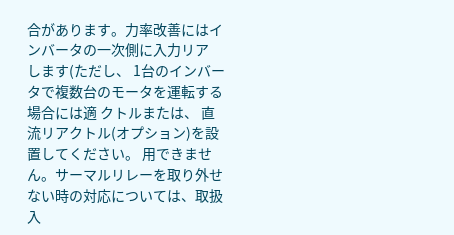合があります。力率改善にはインバータの一次側に入力リア します(ただし、 1台のインバータで複数台のモータを運転する場合には適 クトルまたは、 直流リアクトル(オプション)を設置してください。 用できません。サーマルリレーを取り外せない時の対応については、取扱 入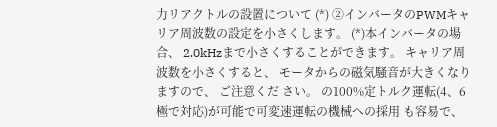力リアクトルの設置について (*) ②インバータのPWMキャリア周波数の設定を小さくします。 (*)本インバータの場合、 2.0kHzまで小さくすることができます。 キャリア周波数を小さくすると、 モータからの磁気騒音が大きくなりますので、 ご注意くだ さい。 の100%定トルク運転(4、6極で対応)が可能で可変速運転の機械への採用 も容易で、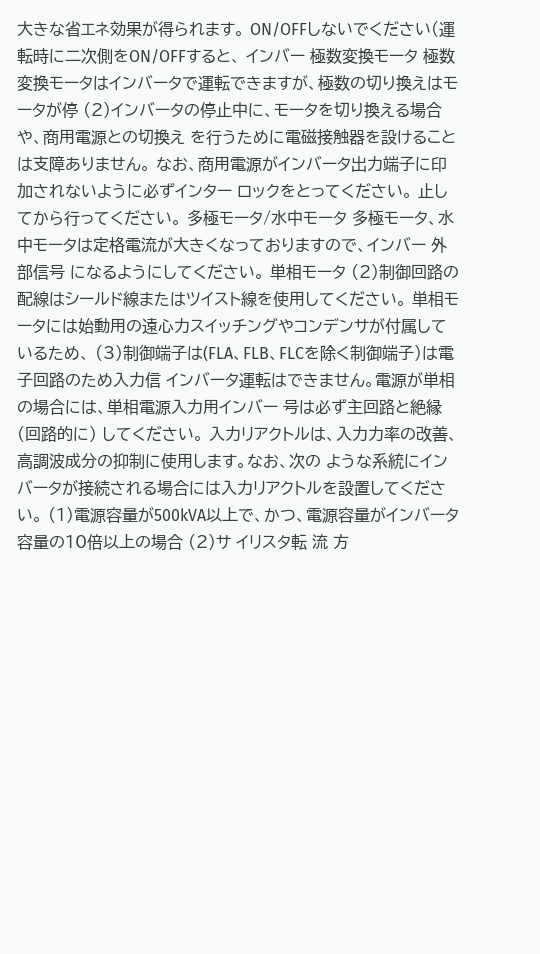大きな省エネ効果が得られます。 ON/OFFしないでください(運転時に二次側をON/OFFすると、 インバー 極数変換モータ 極数変換モータはインバータで運転できますが、極数の切り換えはモータが停 (2)インバータの停止中に、モータを切り換える場合や、商用電源との切換え を行うために電磁接触器を設けることは支障ありません。 なお、商用電源がインバータ出力端子に印加されないように必ずインター ロックをとってください。 止してから行ってください。 多極モータ/水中モータ 多極モータ、水中モータは定格電流が大きくなっておりますので、インバー 外部信号 になるようにしてください。 単相モータ (2)制御回路の配線はシールド線またはツイスト線を使用してください。 単相モータには始動用の遠心力スイッチングやコンデンサが付属しているため、 (3)制御端子は(FLA、FLB、FLCを除く制御端子)は電子回路のため入力信 インバータ運転はできません。電源が単相の場合には、単相電源入力用インバー 号は必ず主回路と絶縁(回路的に) してください。 入力リアクトルは、入力力率の改善、高調波成分の抑制に使用します。なお、次の ような系統にインバータが接続される場合には入力リアクトルを設置してください。 (1)電源容量が500kVA以上で、かつ、電源容量がインバータ容量の10倍以上の場合 (2)サ イリスタ転 流 方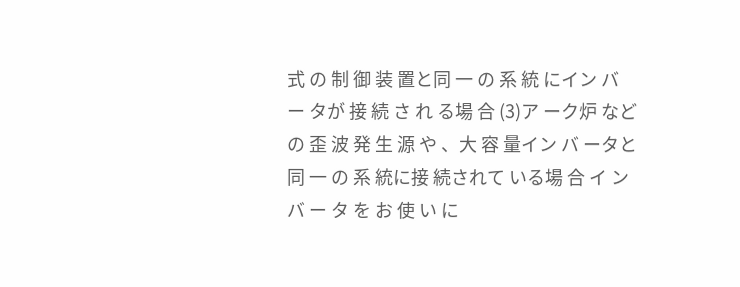式 の 制 御 装 置と同 一 の 系 統 にイン バ ー タが 接 続 さ れ る場 合 (3)ア ーク炉 などの 歪 波 発 生 源 や 、大 容 量イン バ ータと同 一 の 系 統に接 続されて いる場 合 イ ン バ ー タ を お 使 い に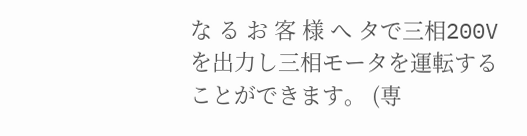な る お 客 様 へ タで三相200Vを出力し三相モータを運転することができます。 (専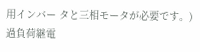用インバー タと三相モータが必要です。) 過負荷継電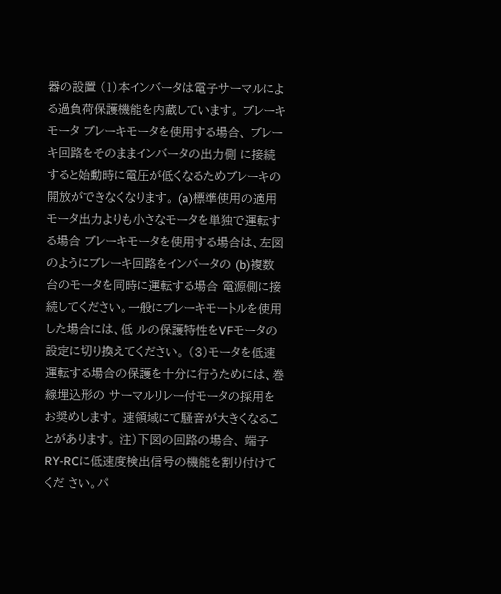器の設置 (1)本インバータは電子サーマルによる過負荷保護機能を内蔵しています。 ブレーキモータ ブレーキモータを使用する場合、 ブレーキ回路をそのままインバータの出力側 に接続すると始動時に電圧が低くなるためブレーキの開放ができなくなります。 (a)標準使用の適用モータ出力よりも小さなモータを単独で運転する場合 ブレーキモータを使用する場合は、左図のようにブレーキ回路をインバータの (b)複数台のモータを同時に運転する場合 電源側に接続してください。一般にブレーキモートルを使用した場合には、低 ルの保護特性をVFモータの設定に切り換えてください。 (3)モータを低速運転する場合の保護を十分に行うためには、巻線埋込形の サーマルリレー付モータの採用をお奨めします。 速領域にて騒音が大きくなることがあります。 注)下図の回路の場合、 端子RY-RCに低速度検出信号の機能を割り付けてくだ さい。パ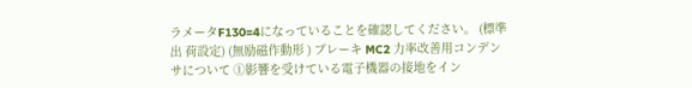ラメータF130=4になっていることを確認してください。 (標準出 荷設定) (無励磁作動形 ) ブレーキ MC2 力率改善用コンデンサについて ①影響を受けている電子機器の接地をイン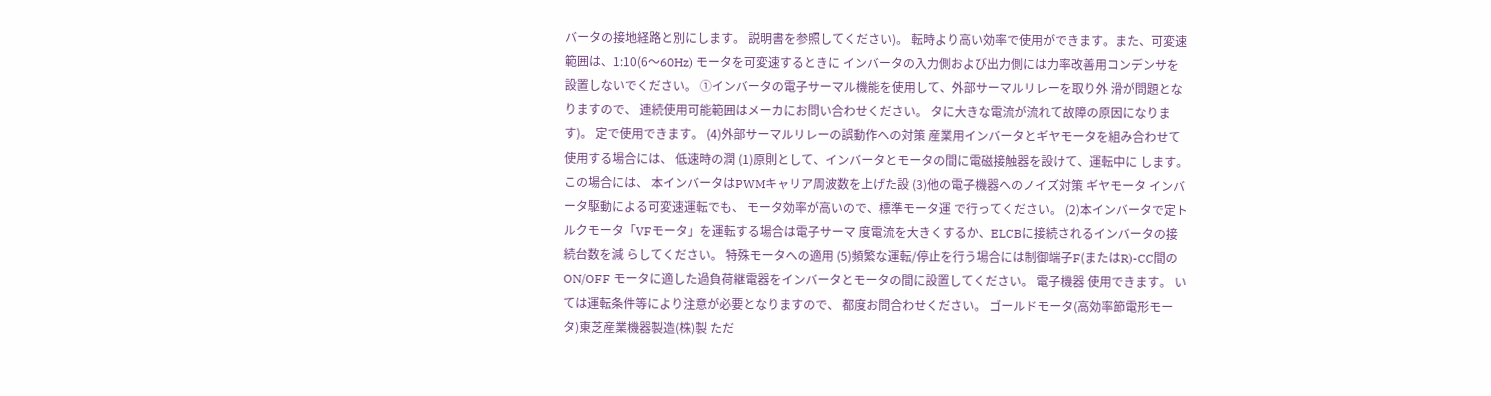バータの接地経路と別にします。 説明書を参照してください)。 転時より高い効率で使用ができます。また、可変速範囲は、1:10(6〜60Hz) モータを可変速するときに インバータの入力側および出力側には力率改善用コンデンサを設置しないでください。 ①インバータの電子サーマル機能を使用して、外部サーマルリレーを取り外 滑が問題となりますので、 連続使用可能範囲はメーカにお問い合わせください。 タに大きな電流が流れて故障の原因になります)。 定で使用できます。 (4)外部サーマルリレーの誤動作への対策 産業用インバータとギヤモータを組み合わせて使用する場合には、 低速時の潤 (1)原則として、インバータとモータの間に電磁接触器を設けて、運転中に します。この場合には、 本インバータはPWMキャリア周波数を上げた設 (3)他の電子機器へのノイズ対策 ギヤモータ インバータ駆動による可変速運転でも、 モータ効率が高いので、標準モータ運 で行ってください。 (2)本インバータで定トルクモータ「VFモータ」を運転する場合は電子サーマ 度電流を大きくするか、ELCBに接続されるインバータの接続台数を減 らしてください。 特殊モータへの適用 (5)頻繁な運転/停止を行う場合には制御端子F(またはR)-CC間のON/OFF モータに適した過負荷継電器をインバータとモータの間に設置してください。 電子機器 使用できます。 いては運転条件等により注意が必要となりますので、 都度お問合わせください。 ゴールドモータ(高効率節電形モータ)東芝産業機器製造(株)製 ただ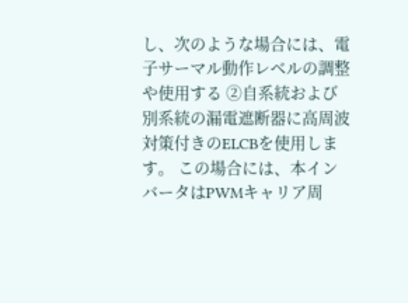し、次のような場合には、電子サーマル動作レベルの調整や使用する ②自系統および別系統の漏電遮断器に高周波対策付きのELCBを使用しま す。 この場合には、本インバータはPWMキャリア周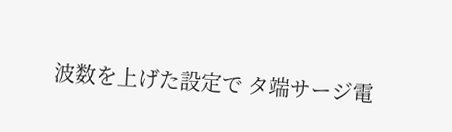波数を上げた設定で タ端サージ電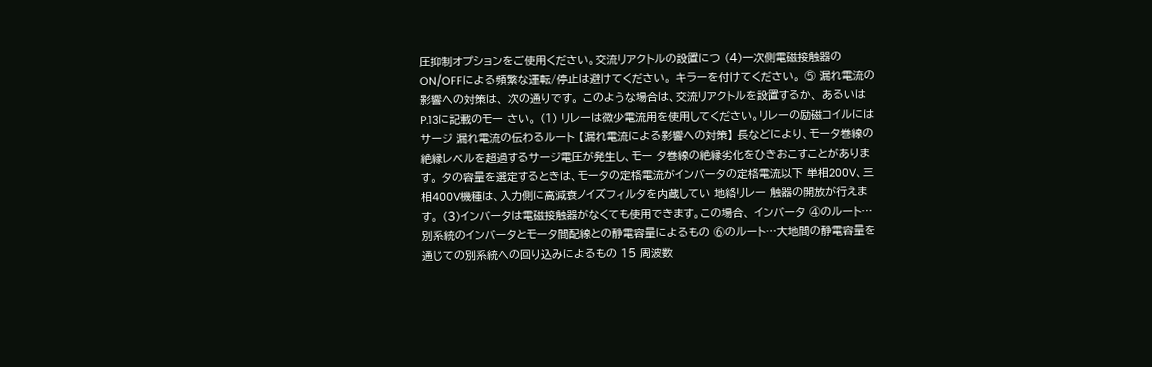圧抑制オプションをご使用ください。交流リアクトルの設置につ (4)一次側電磁接触器のON/OFFによる頻繁な運転/停止は避けてください。 キラーを付けてください。 ⑤ 漏れ電流の影響への対策は、 次の通りです。 このような場合は、交流リアクトルを設置するか、 あるいはP.13に記載のモー さい。 (1) リレーは微少電流用を使用してください。リレーの励磁コイルにはサージ 漏れ電流の伝わるルート 【漏れ電流による影響への対策】 長などにより、モータ巻線の絶縁レベルを超過するサージ電圧が発生し、モー タ巻線の絶縁劣化をひきおこすことがあります。 タの容量を選定するときは、モータの定格電流がインバータの定格電流以下 単相200V、三相400V機種は、入力側に高減衰ノイズフィルタを内蔵してい 地絡リレー 触器の開放が行えます。 (3)インバータは電磁接触器がなくても使用できます。この場合、 インバータ ④のルート…別系統のインバータとモータ間配線との静電容量によるもの ⑥のルート…大地間の静電容量を通じての別系統への回り込みによるもの 15 周波数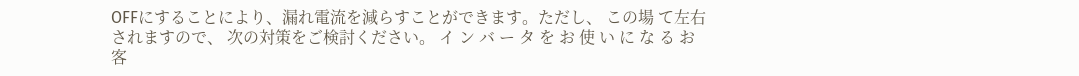OFFにすることにより、漏れ電流を減らすことができます。ただし、 この場 て左右されますので、 次の対策をご検討ください。 イ ン バ ー タ を お 使 い に な る お 客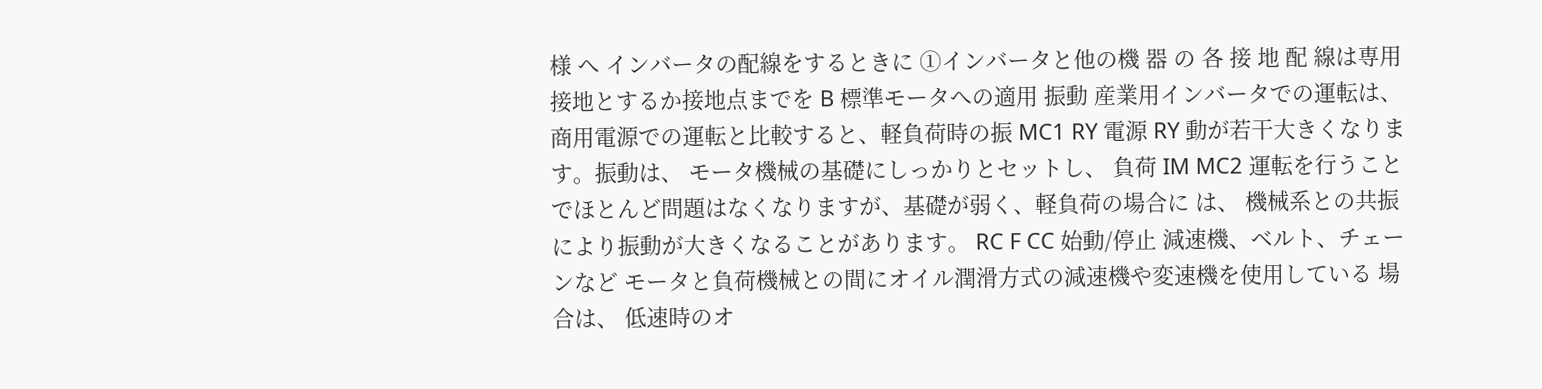様 へ インバータの配線をするときに ①インバータと他の機 器 の 各 接 地 配 線は専用接地とするか接地点までを B 標準モータへの適用 振動 産業用インバータでの運転は、商用電源での運転と比較すると、軽負荷時の振 MC1 RY 電源 RY 動が若干大きくなります。振動は、 モータ機械の基礎にしっかりとセットし、 負荷 IM MC2 運転を行うことでほとんど問題はなくなりますが、基礎が弱く、軽負荷の場合に は、 機械系との共振により振動が大きくなることがあります。 RC F CC 始動/停止 減速機、ベルト、チェーンなど モータと負荷機械との間にオイル潤滑方式の減速機や変速機を使用している 場合は、 低速時のオ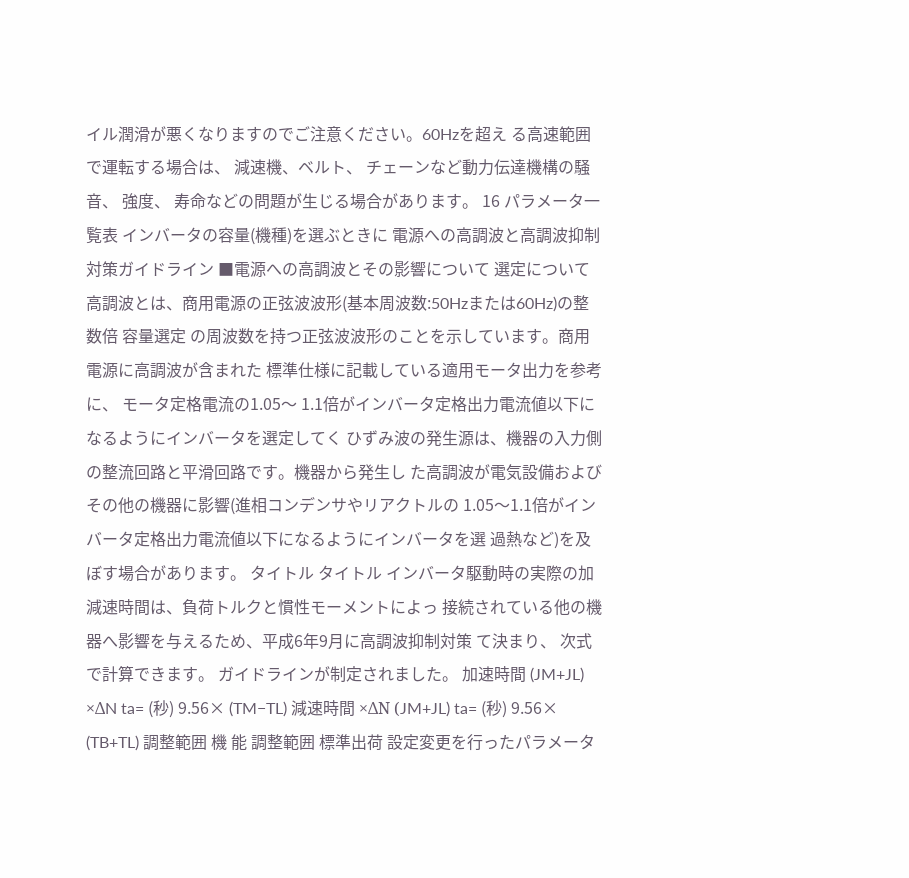イル潤滑が悪くなりますのでご注意ください。60Hzを超え る高速範囲で運転する場合は、 減速機、ベルト、 チェーンなど動力伝達機構の騒 音、 強度、 寿命などの問題が生じる場合があります。 16 パラメータ一覧表 インバータの容量(機種)を選ぶときに 電源への高調波と高調波抑制対策ガイドライン ■電源への高調波とその影響について 選定について 高調波とは、商用電源の正弦波波形(基本周波数:50Hzまたは60Hz)の整数倍 容量選定 の周波数を持つ正弦波波形のことを示しています。商用電源に高調波が含まれた 標準仕様に記載している適用モータ出力を参考に、 モータ定格電流の1.05〜 1.1倍がインバータ定格出力電流値以下になるようにインバータを選定してく ひずみ波の発生源は、機器の入力側の整流回路と平滑回路です。機器から発生し た高調波が電気設備およびその他の機器に影響(進相コンデンサやリアクトルの 1.05〜1.1倍がインバータ定格出力電流値以下になるようにインバータを選 過熱など)を及ぼす場合があります。 タイトル タイトル インバータ駆動時の実際の加減速時間は、負荷トルクと慣性モーメントによっ 接続されている他の機器へ影響を与えるため、平成6年9月に高調波抑制対策 て決まり、 次式で計算できます。 ガイドラインが制定されました。 加速時間 (JM+JL) ×ΔN ta= (秒) 9.56× (TM−TL) 減速時間 ×ΔN (JM+JL) ta= (秒) 9.56× (TB+TL) 調整範囲 機 能 調整範囲 標準出荷 設定変更を行ったパラメータ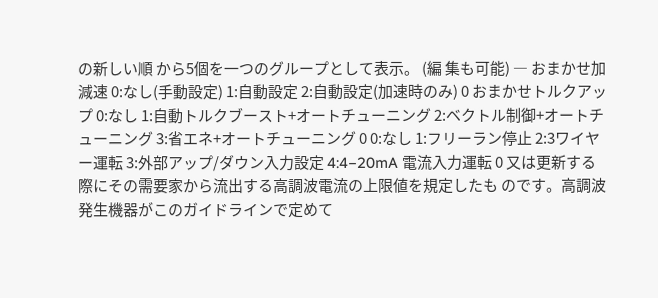の新しい順 から5個を一つのグループとして表示。 (編 集も可能) ― おまかせ加減速 0:なし(手動設定) 1:自動設定 2:自動設定(加速時のみ) 0 おまかせトルクアップ 0:なし 1:自動トルクブースト+オートチューニング 2:ベクトル制御+オートチューニング 3:省エネ+オートチューニング 0 0:なし 1:フリーラン停止 2:3ワイヤー運転 3:外部アップ/ダウン入力設定 4:4−20mA 電流入力運転 0 又は更新する際にその需要家から流出する高調波電流の上限値を規定したも のです。高調波発生機器がこのガイドラインで定めて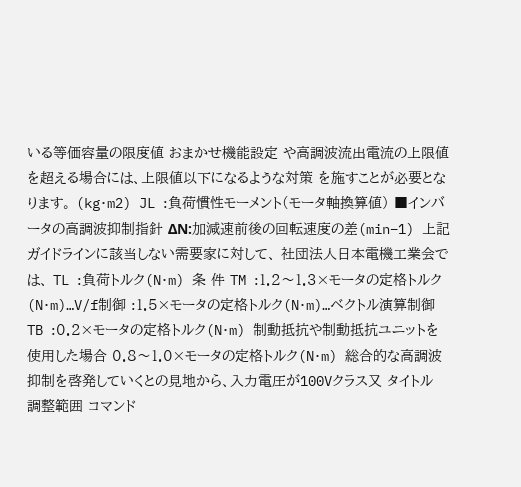いる等価容量の限度値 おまかせ機能設定 や高調波流出電流の上限値を超える場合には、上限値以下になるような対策 を施すことが必要となります。 (kg・m2) JL :負荷慣性モーメント(モータ軸換算値) ■インバータの高調波抑制指針 ΔN:加減速前後の回転速度の差(min−1) 上記ガイドラインに該当しない需要家に対して、 社団法人日本電機工業会では、 TL :負荷トルク(N・m) 条 件 TM :1.2〜1.3×モータの定格トルク(N・m)…V/f制御 :1.5×モータの定格トルク(N・m)…ベクトル演算制御 TB :0.2×モータの定格トルク(N・m) 制動抵抗や制動抵抗ユニットを使用した場合 0.8〜1.0×モータの定格トルク(N・m) 総合的な高調波抑制を啓発していくとの見地から、入力電圧が100Vクラス又 タイトル 調整範囲 コマンド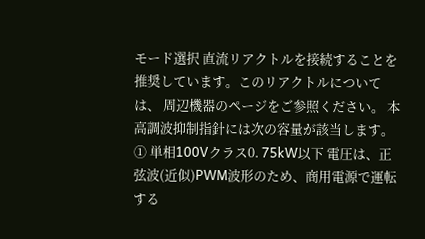モード選択 直流リアクトルを接続することを推奨しています。このリアクトルについては、 周辺機器のページをご参照ください。 本高調波抑制指針には次の容量が該当します。 ① 単相100Vクラス0. 75kW以下 電圧は、正弦波(近似)PWM波形のため、商用電源で運転する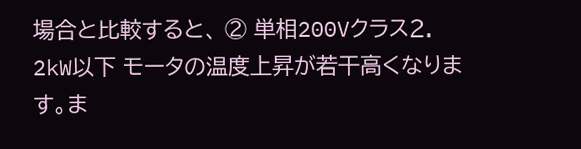場合と比較すると、 ② 単相200Vクラス2. 2kW以下 モータの温度上昇が若干高くなります。ま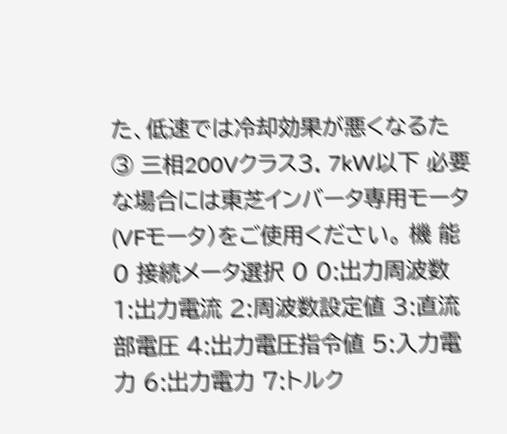た、低速では冷却効果が悪くなるた ③ 三相200Vクラス3. 7kW以下 必要な場合には東芝インバータ専用モータ(VFモータ)をご使用ください。 機 能 0 接続メータ選択 0 0:出力周波数 1:出力電流 2:周波数設定値 3:直流部電圧 4:出力電圧指令値 5:入力電力 6:出力電力 7:トルク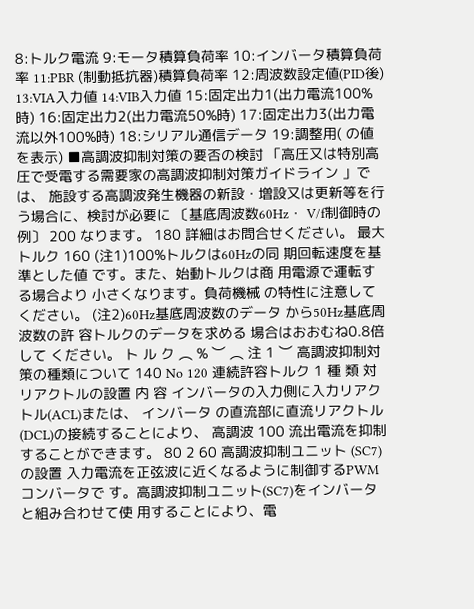8:トルク電流 9:モータ積算負荷率 10:インバータ積算負荷率 11:PBR (制動抵抗器)積算負荷率 12:周波数設定値(PID後) 13:VIA入力値 14:VIB入力値 15:固定出力1(出力電流100%時) 16:固定出力2(出力電流50%時) 17:固定出力3(出力電流以外100%時) 18:シリアル通信データ 19:調整用( の値を表示) ■高調波抑制対策の要否の検討 「高圧又は特別高圧で受電する需要家の高調波抑制対策ガイドライン 」では、 施設する高調波発生機器の新設・増設又は更新等を行う場合に、検討が必要に 〔基底周波数60Hz・ V/f制御時の例〕 200 なります。 180 詳細はお問合せください。 最大トルク 160 (注1)100%トルクは60Hzの同 期回転速度を基準とした値 です。また、始動トルクは商 用電源で運転する場合より 小さくなります。負荷機械 の特性に注意してください。 (注2)60Hz基底周波数のデータ から50Hz基底周波数の許 容トルクのデータを求める 場合はおおむね0.8倍して ください。 ト ル ク ︵ % ︶ ︵ 注 1 ︶ 高調波抑制対策の種類について 140 No 120 連続許容トルク 1 種 類 対 リアクトルの設置 内 容 インバータの入力側に入力リアクトル(ACL)または、 インバータ の直流部に直流リアクトル(DCL)の接続することにより、 高調波 100 流出電流を抑制することができます。 80 2 60 高調波抑制ユニット (SC7)の設置 入力電流を正弦波に近くなるように制御するPWMコンバータで す。高調波抑制ユニット(SC7)をインバータと組み合わせて使 用することにより、電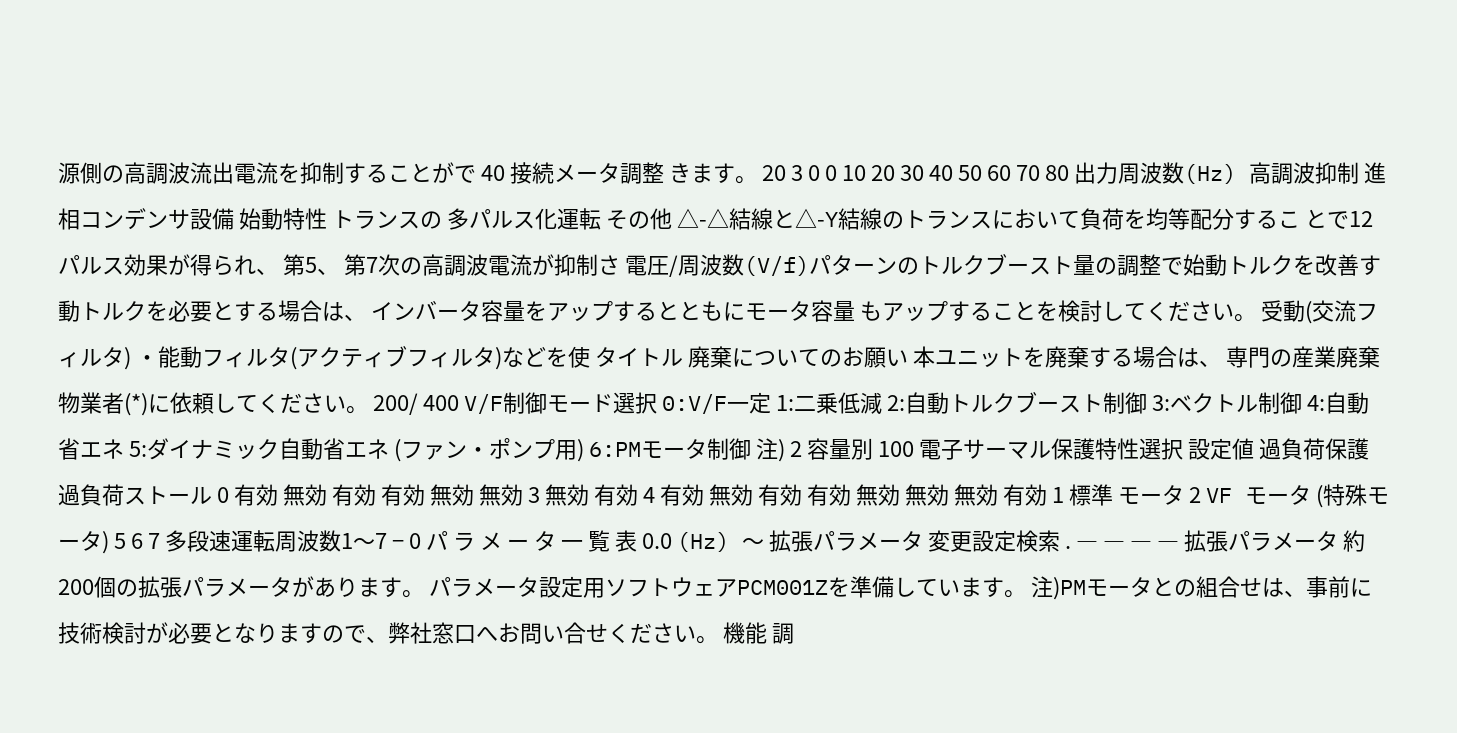源側の高調波流出電流を抑制することがで 40 接続メータ調整 きます。 20 3 0 0 10 20 30 40 50 60 70 80 出力周波数(Hz) 高調波抑制 進相コンデンサ設備 始動特性 トランスの 多パルス化運転 その他 △-△結線と△-Y結線のトランスにおいて負荷を均等配分するこ とで12パルス効果が得られ、 第5、 第7次の高調波電流が抑制さ 電圧/周波数(V/f)パターンのトルクブースト量の調整で始動トルクを改善す 動トルクを必要とする場合は、 インバータ容量をアップするとともにモータ容量 もアップすることを検討してください。 受動(交流フィルタ) ・能動フィルタ(アクティブフィルタ)などを使 タイトル 廃棄についてのお願い 本ユニットを廃棄する場合は、 専門の産業廃棄物業者(*)に依頼してください。 200/ 400 V/F制御モード選択 0:V/F一定 1:二乗低減 2:自動トルクブースト制御 3:ベクトル制御 4:自動省エネ 5:ダイナミック自動省エネ (ファン・ポンプ用) 6:PMモータ制御 注) 2 容量別 100 電子サーマル保護特性選択 設定値 過負荷保護 過負荷ストール 0 有効 無効 有効 有効 無効 無効 3 無効 有効 4 有効 無効 有効 有効 無効 無効 無効 有効 1 標準 モータ 2 VF モータ (特殊モータ) 5 6 7 多段速運転周波数1〜7 − 0 パ ラ メ ー タ 一 覧 表 0.0 (Hz) 〜 拡張パラメータ 変更設定検索 . ― ― ― ― 拡張パラメータ 約200個の拡張パラメータがあります。 パラメータ設定用ソフトウェアPCM001Zを準備しています。 注)PMモータとの組合せは、事前に技術検討が必要となりますので、弊社窓口へお問い合せください。 機能 調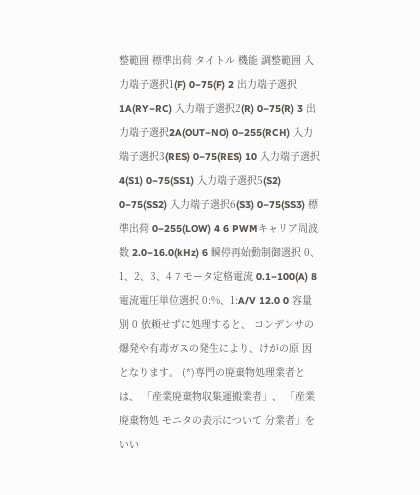整範囲 標準出荷 タイトル 機能 調整範囲 入力端子選択1(F) 0−75(F) 2 出力端子選択1A(RY−RC) 入力端子選択2(R) 0−75(R) 3 出力端子選択2A(OUT−NO) 0−255(RCH) 入力端子選択3(RES) 0−75(RES) 10 入力端子選択4(S1) 0−75(SS1) 入力端子選択5(S2) 0−75(SS2) 入力端子選択6(S3) 0−75(SS3) 標準出荷 0−255(LOW) 4 6 PWMキャリア周波数 2.0−16.0(kHz) 6 瞬停再始動制御選択 0、1、2、3、4 7 モータ定格電流 0.1−100(A) 8 電流電圧単位選択 0:%、1:A/V 12.0 0 容量別 0 依頼せずに処理すると、 コンデンサの爆発や有毒ガスの発生により、けがの原 因となります。 (*)専門の廃棄物処理業者とは、 「産業廃棄物収集運搬業者」、 「産業廃棄物処 モニタの表示について 分業者」をいい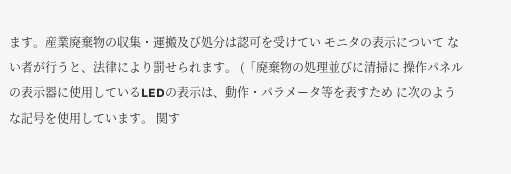ます。産業廃棄物の収集・運搬及び処分は認可を受けてい モニタの表示について ない者が行うと、法律により罰せられます。 (「廃棄物の処理並びに清掃に 操作パネルの表示器に使用しているLEDの表示は、動作・パラメータ等を表すため に次のような記号を使用しています。 関す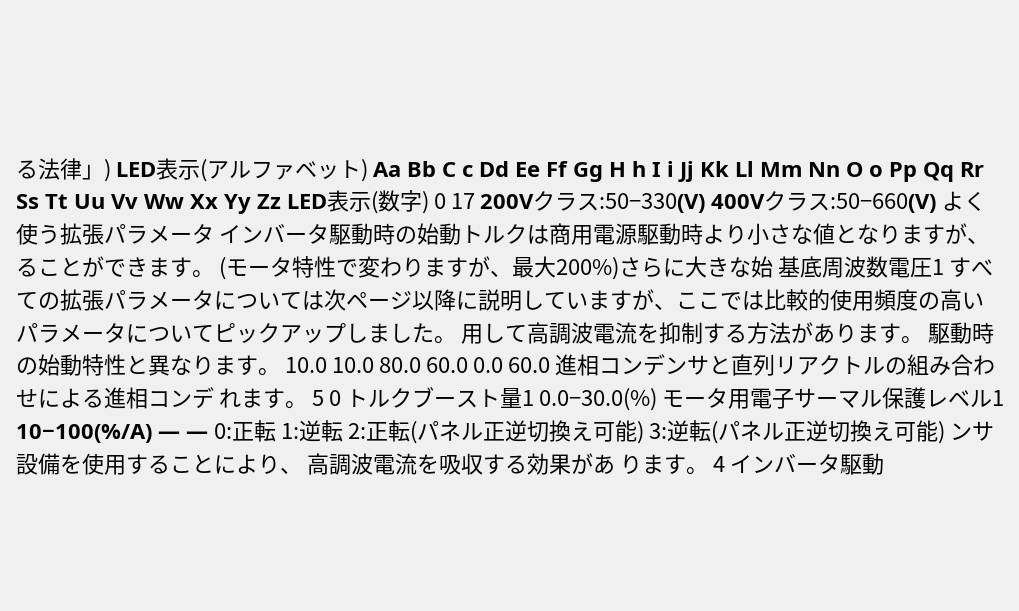る法律」) LED表示(アルファベット) Aa Bb C c Dd Ee Ff Gg H h I i Jj Kk Ll Mm Nn O o Pp Qq Rr Ss Tt Uu Vv Ww Xx Yy Zz LED表示(数字) 0 17 200Vクラス:50−330(V) 400Vクラス:50−660(V) よく使う拡張パラメータ インバータ駆動時の始動トルクは商用電源駆動時より小さな値となりますが、 ることができます。 (モータ特性で変わりますが、最大200%)さらに大きな始 基底周波数電圧1 すべての拡張パラメータについては次ページ以降に説明していますが、ここでは比較的使用頻度の高いパラメータについてピックアップしました。 用して高調波電流を抑制する方法があります。 駆動時の始動特性と異なります。 10.0 10.0 80.0 60.0 0.0 60.0 進相コンデンサと直列リアクトルの組み合わせによる進相コンデ れます。 5 0 トルクブースト量1 0.0−30.0(%) モータ用電子サーマル保護レベル1 10−100(%/A) ― ― 0:正転 1:逆転 2:正転(パネル正逆切換え可能) 3:逆転(パネル正逆切換え可能) ンサ設備を使用することにより、 高調波電流を吸収する効果があ ります。 4 インバータ駆動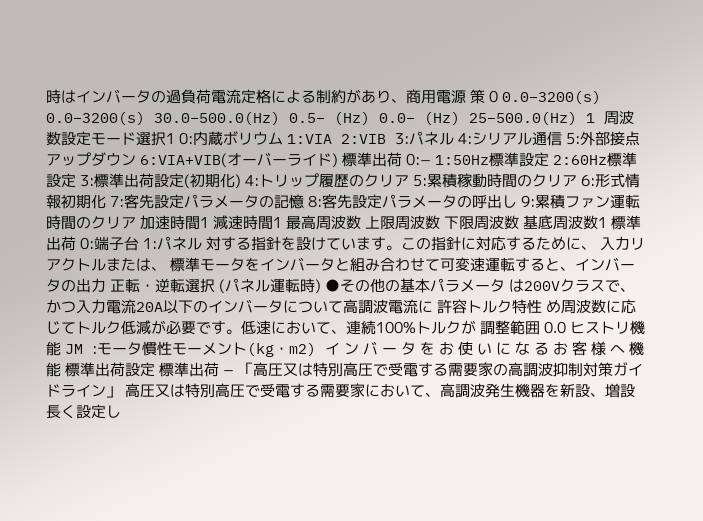時はインバータの過負荷電流定格による制約があり、商用電源 策 0 0.0−3200(s) 0.0−3200(s) 30.0−500.0(Hz) 0.5− (Hz) 0.0− (Hz) 25−500.0(Hz) 1 周波数設定モード選択1 0:内蔵ボリウム 1:VIA 2:VIB 3:パネル 4:シリアル通信 5:外部接点アップダウン 6:VIA+VIB(オーバーライド) 標準出荷 0:− 1:50Hz標準設定 2:60Hz標準設定 3:標準出荷設定(初期化) 4:トリップ履歴のクリア 5:累積稼動時間のクリア 6:形式情報初期化 7:客先設定パラメータの記憶 8:客先設定パラメータの呼出し 9:累積ファン運転時間のクリア 加速時間1 減速時間1 最高周波数 上限周波数 下限周波数 基底周波数1 標準出荷 0:端子台 1:パネル 対する指針を設けています。この指針に対応するために、 入力リアクトルまたは、 標準モータをインバータと組み合わせて可変速運転すると、インバータの出力 正転・逆転選択 (パネル運転時) ●その他の基本パラメータ は200Vクラスで、かつ入力電流20A以下のインバータについて高調波電流に 許容トルク特性 め周波数に応じてトルク低減が必要です。低速において、連続100%トルクが 調整範囲 0.0 ヒストリ機能 JM :モータ慣性モーメント(kg・m2) イ ン バ ー タ を お 使 い に な る お 客 様 へ 機 能 標準出荷設定 標準出荷 − 「高圧又は特別高圧で受電する需要家の高調波抑制対策ガイドライン」 高圧又は特別高圧で受電する需要家において、高調波発生機器を新設、増設 長く設定し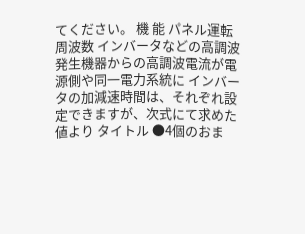てください。 機 能 パネル運転周波数 インバータなどの高調波発生機器からの高調波電流が電源側や同一電力系統に インバータの加減速時間は、それぞれ設定できますが、次式にて求めた値より タイトル ●4個のおま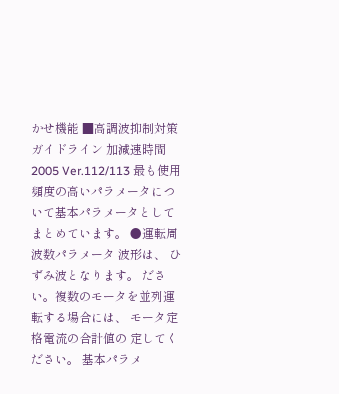かせ機能 ■高調波抑制対策ガイドライン 加減速時間 2005 Ver.112/113 最も使用頻度の高いパラメータについて基本パラメータとしてまとめています。 ●運転周波数パラメータ 波形は、 ひずみ波となります。 ださい。複数のモータを並列運転する場合には、 モータ定格電流の合計値の 定してください。 基本パラメ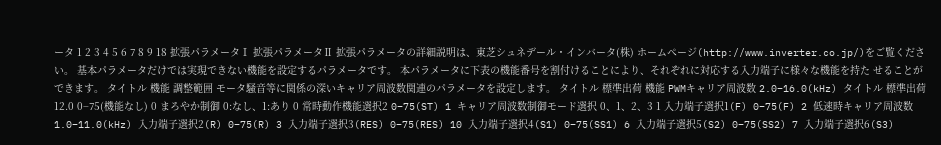ータ 1 2 3 4 5 6 7 8 9 18 拡張パラメータⅠ 拡張パラメータⅡ 拡張パラメータの詳細説明は、東芝シュネデール・インバータ(株) ホームページ(http://www.inverter.co.jp/)をご覧ください。 基本パラメータだけでは実現できない機能を設定するパラメータです。 本パラメータに下表の機能番号を割付けることにより、それぞれに対応する入力端子に様々な機能を持た せることができます。 タイトル 機能 調整範囲 モータ騒音等に関係の深いキャリア周波数関連のパラメータを設定します。 タイトル 標準出荷 機能 PWMキャリア周波数 2.0−16.0(kHz) タイトル 標準出荷 12.0 0−75(機能なし) 0 まろやか制御 0:なし、1:あり 0 常時動作機能選択2 0−75(ST) 1 キャリア周波数制御モード選択 0、1、2、3 1 入力端子選択1(F) 0−75(F) 2 低速時キャリア周波数 1.0−11.0(kHz) 入力端子選択2(R) 0−75(R) 3 入力端子選択3(RES) 0−75(RES) 10 入力端子選択4(S1) 0−75(SS1) 6 入力端子選択5(S2) 0−75(SS2) 7 入力端子選択6(S3)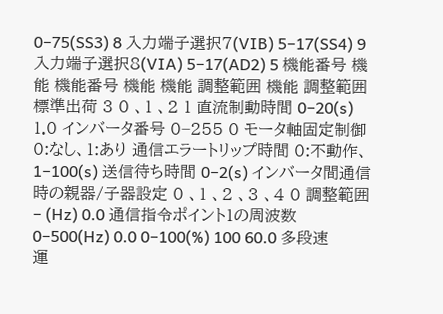0−75(SS3) 8 入力端子選択7(VIB) 5−17(SS4) 9 入力端子選択8(VIA) 5−17(AD2) 5 機能番号 機能 機能番号 機能 機能 調整範囲 機能 調整範囲 標準出荷 3 0 、1 、2 1 直流制動時間 0−20(s) 1.0 インバータ番号 0−255 0 モータ軸固定制御 0:なし、1:あり 通信エラートリップ時間 0:不動作、1−100(s) 送信待ち時間 0−2(s) インバータ間通信時の親器/子器設定 0 、1 、2 、3 、4 0 調整範囲 − (Hz) 0.0 通信指令ポイント1の周波数 0−500(Hz) 0.0 0−100(%) 100 60.0 多段速運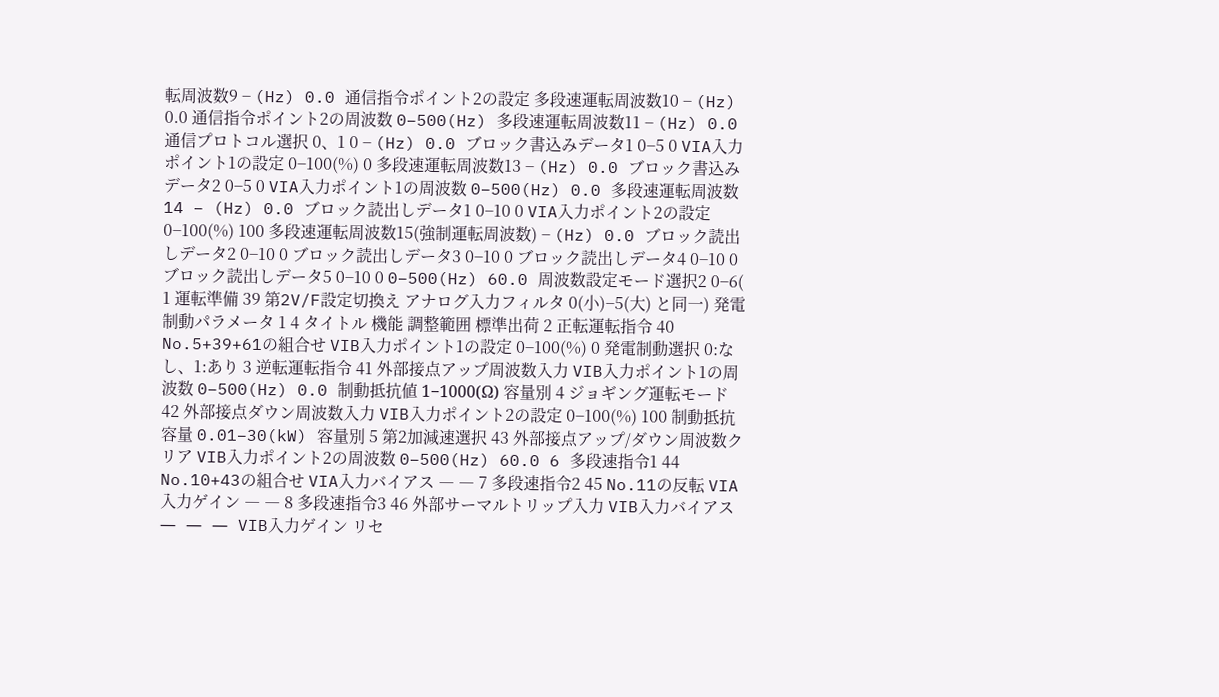転周波数9 − (Hz) 0.0 通信指令ポイント2の設定 多段速運転周波数10 − (Hz) 0.0 通信指令ポイント2の周波数 0−500(Hz) 多段速運転周波数11 − (Hz) 0.0 通信プロトコル選択 0、1 0 − (Hz) 0.0 ブロック書込みデータ1 0−5 0 VIA入力ポイント1の設定 0−100(%) 0 多段速運転周波数13 − (Hz) 0.0 ブロック書込みデータ2 0−5 0 VIA入力ポイント1の周波数 0−500(Hz) 0.0 多段速運転周波数14 − (Hz) 0.0 ブロック読出しデータ1 0−10 0 VIA入力ポイント2の設定 0−100(%) 100 多段速運転周波数15(強制運転周波数) − (Hz) 0.0 ブロック読出しデータ2 0−10 0 ブロック読出しデータ3 0−10 0 ブロック読出しデータ4 0−10 0 ブロック読出しデータ5 0−10 0 0−500(Hz) 60.0 周波数設定モード選択2 0−6( 1 運転準備 39 第2V/F設定切換え アナログ入力フィルタ 0(小)−5(大) と同一) 発電制動パラメータ 1 4 タイトル 機能 調整範囲 標準出荷 2 正転運転指令 40 No.5+39+61の組合せ VIB入力ポイント1の設定 0−100(%) 0 発電制動選択 0:なし、1:あり 3 逆転運転指令 41 外部接点アップ周波数入力 VIB入力ポイント1の周波数 0−500(Hz) 0.0 制動抵抗値 1−1000(Ω) 容量別 4 ジョギング運転モード 42 外部接点ダウン周波数入力 VIB入力ポイント2の設定 0−100(%) 100 制動抵抗容量 0.01−30(kW) 容量別 5 第2加減速選択 43 外部接点アップ/ダウン周波数クリア VIB入力ポイント2の周波数 0−500(Hz) 60.0 6 多段速指令1 44 No.10+43の組合せ VIA入力バイアス ― ― 7 多段速指令2 45 No.11の反転 VIA入力ゲイン ― ― 8 多段速指令3 46 外部サーマルトリップ入力 VIB入力バイアス ― ― ― VIB入力ゲイン リセ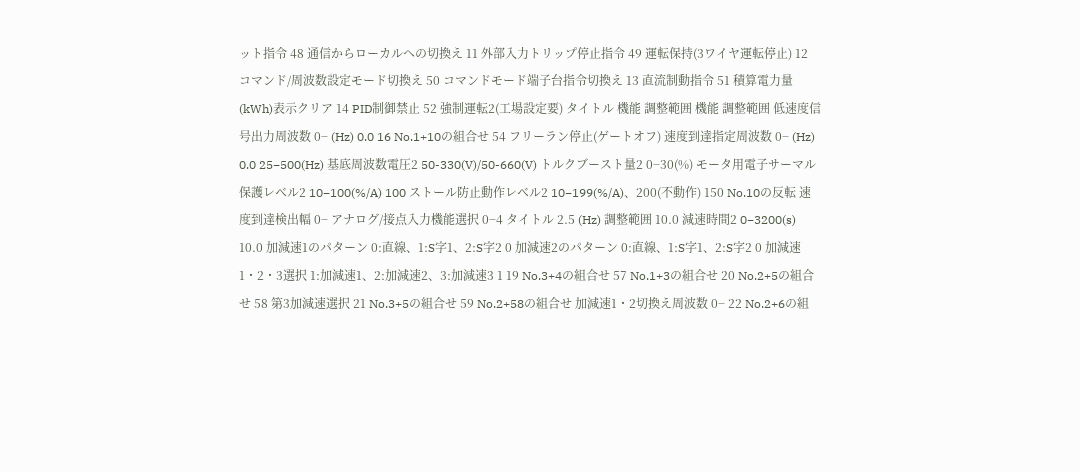ット指令 48 通信からローカルへの切換え 11 外部入力トリップ停止指令 49 運転保持(3ワイヤ運転停止) 12 コマンド/周波数設定モード切換え 50 コマンドモード端子台指令切換え 13 直流制動指令 51 積算電力量(kWh)表示クリア 14 PID制御禁止 52 強制運転2(工場設定要) タイトル 機能 調整範囲 機能 調整範囲 低速度信号出力周波数 0− (Hz) 0.0 16 No.1+10の組合せ 54 フリーラン停止(ゲートオフ) 速度到達指定周波数 0− (Hz) 0.0 25−500(Hz) 基底周波数電圧2 50-330(V)/50-660(V) トルクブースト量2 0−30(%) モータ用電子サーマル保護レベル2 10−100(%/A) 100 ストール防止動作レベル2 10−199(%/A)、200(不動作) 150 No.10の反転 速度到達検出幅 0− アナログ/接点入力機能選択 0−4 タイトル 2.5 (Hz) 調整範囲 10.0 減速時間2 0−3200(s) 10.0 加減速1のパターン 0:直線、1:S字1、2:S字2 0 加減速2のパターン 0:直線、1:S字1、2:S字2 0 加減速1・2・3選択 1:加減速1、2:加減速2、3:加減速3 1 19 No.3+4の組合せ 57 No.1+3の組合せ 20 No.2+5の組合せ 58 第3加減速選択 21 No.3+5の組合せ 59 No.2+58の組合せ 加減速1・2切換え周波数 0− 22 No.2+6の組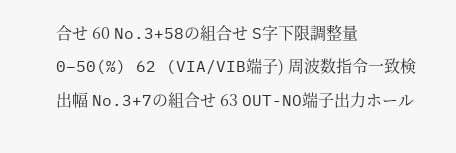合せ 60 No.3+58の組合せ S字下限調整量 0−50(%) 62 (VIA/VIB端子) 周波数指令一致検出幅 No.3+7の組合せ 63 OUT-NO端子出力ホール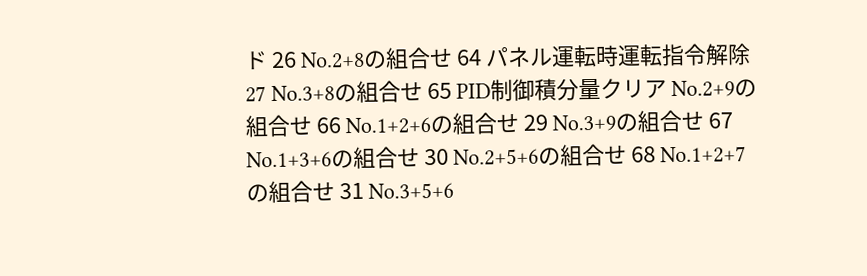ド 26 No.2+8の組合せ 64 パネル運転時運転指令解除 27 No.3+8の組合せ 65 PID制御積分量クリア No.2+9の組合せ 66 No.1+2+6の組合せ 29 No.3+9の組合せ 67 No.1+3+6の組合せ 30 No.2+5+6の組合せ 68 No.1+2+7の組合せ 31 No.3+5+6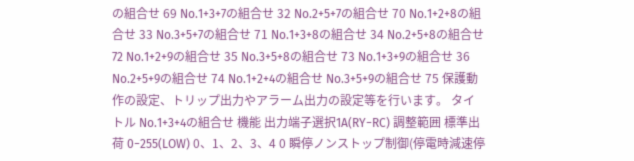の組合せ 69 No.1+3+7の組合せ 32 No.2+5+7の組合せ 70 No.1+2+8の組合せ 33 No.3+5+7の組合せ 71 No.1+3+8の組合せ 34 No.2+5+8の組合せ 72 No.1+2+9の組合せ 35 No.3+5+8の組合せ 73 No.1+3+9の組合せ 36 No.2+5+9の組合せ 74 No.1+2+4の組合せ No.3+5+9の組合せ 75 保護動作の設定、トリップ出力やアラーム出力の設定等を行います。 タイトル No.1+3+4の組合せ 機能 出力端子選択1A(RY−RC) 調整範囲 標準出荷 0−255(LOW) 0、1、2、3、4 0 瞬停ノンストップ制御(停電時減速停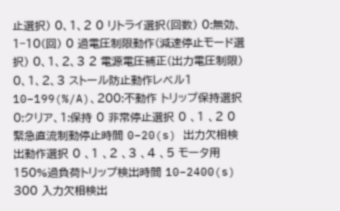止選択) 0、1、2 0 リトライ選択(回数) 0:無効、1−10(回) 0 過電圧制限動作(減速停止モード選択) 0、1、2、3 2 電源電圧補正(出力電圧制限) 0、1、2、3 ストール防止動作レベル1 10−199(%/A)、200:不動作 トリップ保持選択 0:クリア、1:保持 0 非常停止選択 0 、1 、2 0 緊急直流制動停止時間 0−20(s) 出力欠相検出動作選択 0 、1 、2 、3 、4 、5 モータ用150%過負荷トリップ検出時間 10−2400(s) 300 入力欠相検出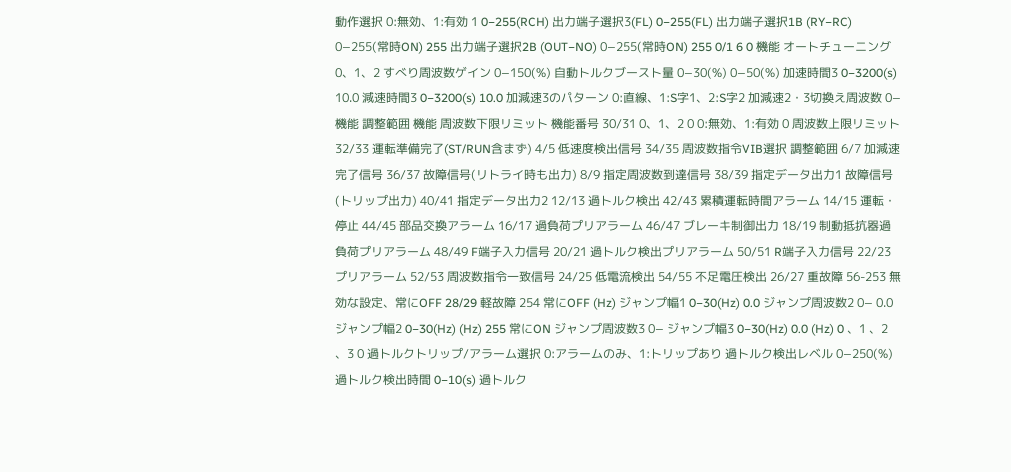動作選択 0:無効、1:有効 1 0−255(RCH) 出力端子選択3(FL) 0−255(FL) 出力端子選択1B (RY−RC) 0−255(常時ON) 255 出力端子選択2B (OUT−NO) 0−255(常時ON) 255 0/1 6 0 機能 オートチューニング 0、1、2 すべり周波数ゲイン 0−150(%) 自動トルクブースト量 0−30(%) 0−50(%) 加速時間3 0−3200(s) 10.0 減速時間3 0−3200(s) 10.0 加減速3のパターン 0:直線、1:S字1、2:S字2 加減速2・3切換え周波数 0− 機能 調整範囲 機能 周波数下限リミット 機能番号 30/31 0、1、2 0 0:無効、1:有効 0 周波数上限リミット 32/33 運転準備完了(ST/RUN含まず) 4/5 低速度検出信号 34/35 周波数指令VIB選択 調整範囲 6/7 加減速完了信号 36/37 故障信号(リトライ時も出力) 8/9 指定周波数到達信号 38/39 指定データ出力1 故障信号(トリップ出力) 40/41 指定データ出力2 12/13 過トルク検出 42/43 累積運転時間アラーム 14/15 運転・停止 44/45 部品交換アラーム 16/17 過負荷プリアラーム 46/47 ブレーキ制御出力 18/19 制動抵抗器過負荷プリアラーム 48/49 F端子入力信号 20/21 過トルク検出プリアラーム 50/51 R端子入力信号 22/23 プリアラーム 52/53 周波数指令一致信号 24/25 低電流検出 54/55 不足電圧検出 26/27 重故障 56-253 無効な設定、常にOFF 28/29 軽故障 254 常にOFF (Hz) ジャンプ幅1 0−30(Hz) 0.0 ジャンプ周波数2 0− 0.0 ジャンプ幅2 0−30(Hz) (Hz) 255 常にON ジャンプ周波数3 0− ジャンプ幅3 0−30(Hz) 0.0 (Hz) 0 、1 、2 、3 0 過トルクトリップ/アラーム選択 0:アラームのみ、1:トリップあり 過トルク検出レベル 0−250(%) 過トルク検出時間 0−10(s) 過トルク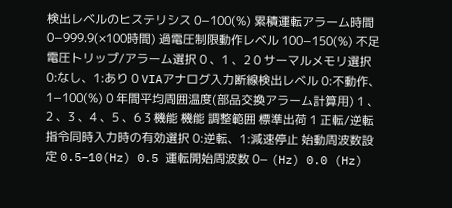検出レベルのヒステリシス 0−100(%) 累積運転アラーム時間 0−999.9(×100時間) 過電圧制限動作レベル 100−150(%) 不足電圧トリップ/アラーム選択 0 、1 、2 0 サーマルメモリ選択 0:なし、1:あり 0 VIAアナログ入力断線検出レベル 0:不動作、1−100(%) 0 年間平均周囲温度(部品交換アラーム計算用) 1 、2 、3 、4 、5 、6 3 機能 機能 調整範囲 標準出荷 1 正転/逆転指令同時入力時の有効選択 0:逆転、1:減速停止 始動周波数設定 0.5−10(Hz) 0.5 運転開始周波数 0− (Hz) 0.0 (Hz)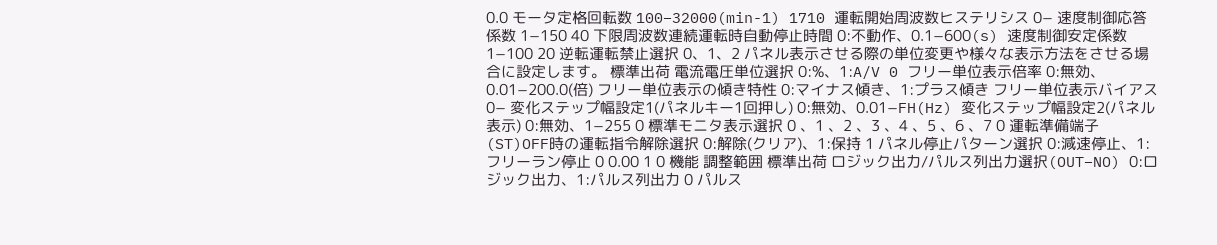0.0 モータ定格回転数 100−32000(min-1) 1710 運転開始周波数ヒステリシス 0− 速度制御応答係数 1−150 40 下限周波数連続運転時自動停止時間 0:不動作、0.1−600(s) 速度制御安定係数 1−100 20 逆転運転禁止選択 0、1、2 パネル表示させる際の単位変更や様々な表示方法をさせる場合に設定します。 標準出荷 電流電圧単位選択 0:%、1:A/V 0 フリー単位表示倍率 0:無効、0.01−200.0(倍) フリー単位表示の傾き特性 0:マイナス傾き、1:プラス傾き フリー単位表示バイアス 0− 変化ステップ幅設定1(パネルキー1回押し) 0:無効、0.01−FH(Hz) 変化ステップ幅設定2(パネル表示) 0:無効、1−255 0 標準モニタ表示選択 0 、1 、2 、3 、4 、5 、6 、7 0 運転準備端子(ST)OFF時の運転指令解除選択 0:解除(クリア)、1:保持 1 パネル停止パターン選択 0:減速停止、1:フリーラン停止 0 0.00 1 0 機能 調整範囲 標準出荷 ロジック出力/パルス列出力選択(OUT−NO) 0:ロジック出力、1:パルス列出力 0 パルス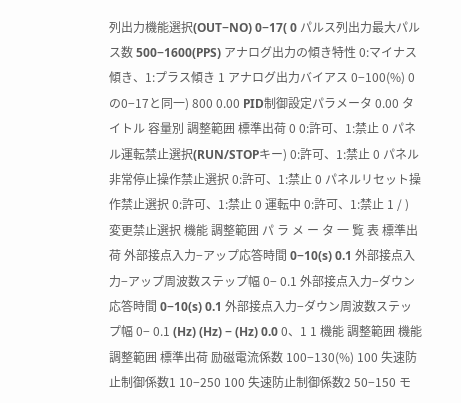列出力機能選択(OUT−NO) 0−17( 0 パルス列出力最大パルス数 500−1600(PPS) アナログ出力の傾き特性 0:マイナス傾き、1:プラス傾き 1 アナログ出力バイアス 0−100(%) 0 の0−17と同一) 800 0.00 PID制御設定パラメータ 0.00 タイトル 容量別 調整範囲 標準出荷 0 0:許可、1:禁止 0 パネル運転禁止選択(RUN/STOPキー) 0:許可、1:禁止 0 パネル非常停止操作禁止選択 0:許可、1:禁止 0 パネルリセット操作禁止選択 0:許可、1:禁止 0 運転中 0:許可、1:禁止 1 / ) 変更禁止選択 機能 調整範囲 パ ラ メ ー タ 一 覧 表 標準出荷 外部接点入力−アップ応答時間 0−10(s) 0.1 外部接点入力−アップ周波数ステップ幅 0− 0.1 外部接点入力−ダウン応答時間 0−10(s) 0.1 外部接点入力−ダウン周波数ステップ幅 0− 0.1 (Hz) (Hz) − (Hz) 0.0 0、1 1 機能 調整範囲 機能 調整範囲 標準出荷 励磁電流係数 100−130(%) 100 失速防止制御係数1 10−250 100 失速防止制御係数2 50−150 モ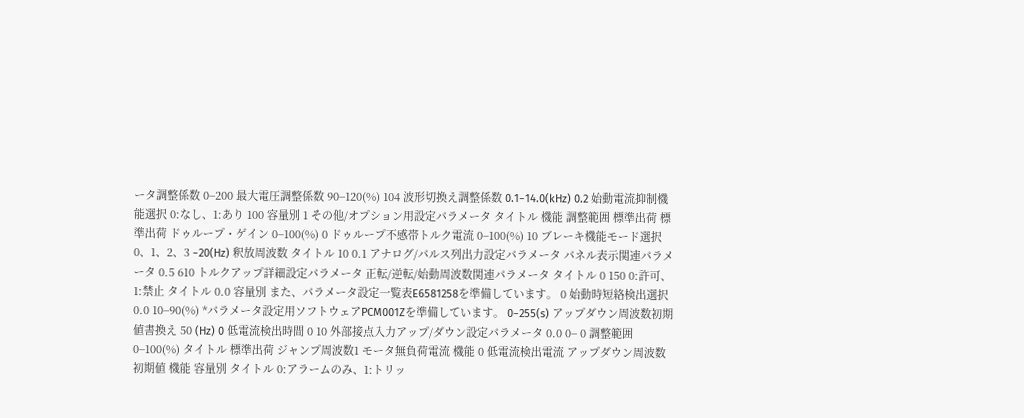ータ調整係数 0−200 最大電圧調整係数 90−120(%) 104 波形切換え調整係数 0.1−14.0(kHz) 0.2 始動電流抑制機能選択 0:なし、1:あり 100 容量別 1 その他/オプション用設定パラメータ タイトル 機能 調整範囲 標準出荷 標準出荷 ドゥループ・ゲイン 0−100(%) 0 ドゥループ不感帯トルク電流 0−100(%) 10 ブレーキ機能モード選択 0、1、2、3 −20(Hz) 釈放周波数 タイトル 10 0.1 アナログ/パルス列出力設定パラメータ パネル表示関連パラメータ 0.5 610 トルクアップ詳細設定パラメータ 正転/逆転/始動周波数関連パラメータ タイトル 0 150 0:許可、1:禁止 タイトル 0.0 容量別 また、パラメータ設定一覧表E6581258を準備しています。 0 始動時短絡検出選択 0.0 10−90(%) *パラメータ設定用ソフトウェアPCM001Zを準備しています。 0−255(s) アップダウン周波数初期値書換え 50 (Hz) 0 低電流検出時間 0 10 外部接点入力アップ/ダウン設定パラメータ 0.0 0− 0 調整範囲 0−100(%) タイトル 標準出荷 ジャンプ周波数1 モータ無負荷電流 機能 0 低電流検出電流 アップダウン周波数初期値 機能 容量別 タイトル 0:アラームのみ、1:トリッ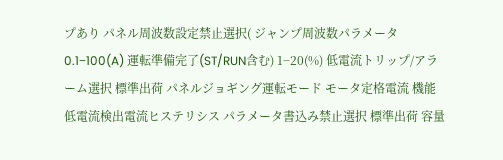プあり パネル周波数設定禁止選択( ジャンプ周波数パラメータ 0.1−100(A) 運転準備完了(ST/RUN含む) 1−20(%) 低電流トリップ/アラーム選択 標準出荷 パネルジョギング運転モード モータ定格電流 機能 低電流検出電流ヒステリシス パラメータ書込み禁止選択 標準出荷 容量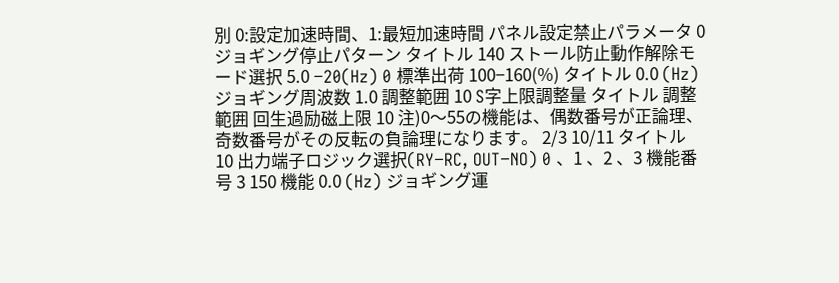別 0:設定加速時間、1:最短加速時間 パネル設定禁止パラメータ 0 ジョギング停止パターン タイトル 140 ストール防止動作解除モード選択 5.0 −20(Hz) 0 標準出荷 100−160(%) タイトル 0.0 (Hz) ジョギング周波数 1.0 調整範囲 10 S字上限調整量 タイトル 調整範囲 回生過励磁上限 10 注)0〜55の機能は、偶数番号が正論理、奇数番号がその反転の負論理になります。 2/3 10/11 タイトル 10 出力端子ロジック選択(RY−RC, OUT−NO) 0 、1 、2 、3 機能番号 3 150 機能 0.0 (Hz) ジョギング運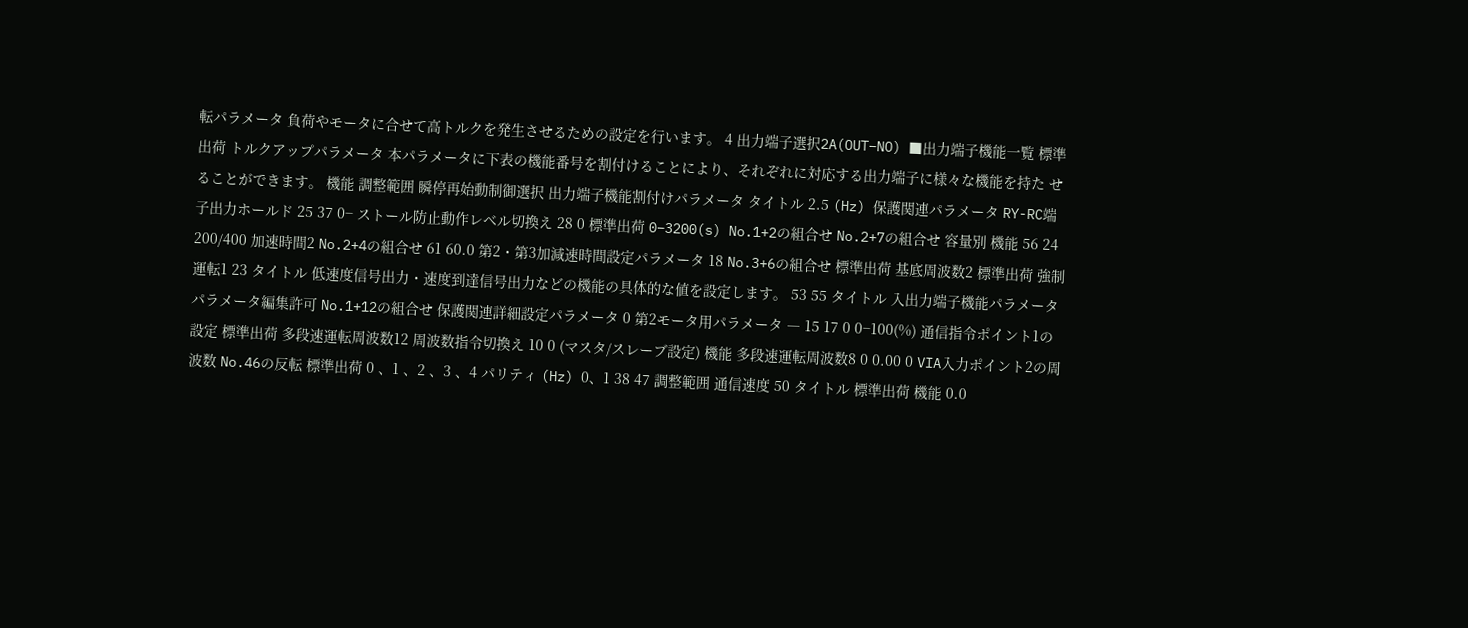転パラメータ 負荷やモータに合せて高トルクを発生させるための設定を行います。 4 出力端子選択2A(OUT−NO) ■出力端子機能一覧 標準出荷 トルクアップパラメータ 本パラメータに下表の機能番号を割付けることにより、それぞれに対応する出力端子に様々な機能を持た せることができます。 機能 調整範囲 瞬停再始動制御選択 出力端子機能割付けパラメータ タイトル 2.5 (Hz) 保護関連パラメータ RY-RC端子出力ホールド 25 37 0− ストール防止動作レベル切換え 28 0 標準出荷 0−3200(s) No.1+2の組合せ No.2+7の組合せ 容量別 機能 56 24 200/400 加速時間2 No.2+4の組合せ 61 60.0 第2・第3加減速時間設定パラメータ 18 No.3+6の組合せ 標準出荷 基底周波数2 標準出荷 強制運転1 23 タイトル 低速度信号出力・速度到達信号出力などの機能の具体的な値を設定します。 53 55 タイトル 入出力端子機能パラメータ パラメータ編集許可 No.1+12の組合せ 保護関連詳細設定パラメータ 0 第2モータ用パラメータ ― 15 17 0 0−100(%) 通信指令ポイント1の設定 標準出荷 多段速運転周波数12 周波数指令切換え 10 0 (マスタ/スレーブ設定) 機能 多段速運転周波数8 0 0.00 0 VIA入力ポイント2の周波数 No.46の反転 標準出荷 0 、1 、2 、3 、4 パリティ (Hz) 0、1 38 47 調整範囲 通信速度 50 タイトル 標準出荷 機能 0.0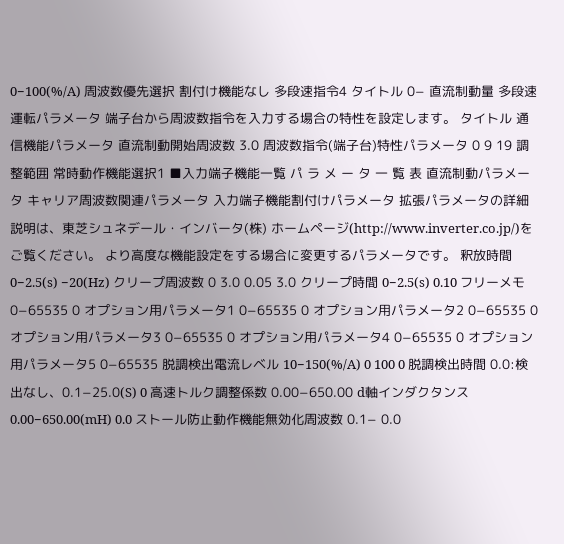0−100(%/A) 周波数優先選択 割付け機能なし 多段速指令4 タイトル 0− 直流制動量 多段速運転パラメータ 端子台から周波数指令を入力する場合の特性を設定します。 タイトル 通信機能パラメータ 直流制動開始周波数 3.0 周波数指令(端子台)特性パラメータ 0 9 19 調整範囲 常時動作機能選択1 ■入力端子機能一覧 パ ラ メ ー タ 一 覧 表 直流制動パラメータ キャリア周波数関連パラメータ 入力端子機能割付けパラメータ 拡張パラメータの詳細説明は、東芝シュネデール・インバータ(株) ホームページ(http://www.inverter.co.jp/)をご覧ください。 より高度な機能設定をする場合に変更するパラメータです。 釈放時間 0−2.5(s) −20(Hz) クリープ周波数 0 3.0 0.05 3.0 クリープ時間 0−2.5(s) 0.10 フリーメモ 0−65535 0 オプション用パラメータ1 0−65535 0 オプション用パラメータ2 0−65535 0 オプション用パラメータ3 0−65535 0 オプション用パラメータ4 0−65535 0 オプション用パラメータ5 0−65535 脱調検出電流レベル 10−150(%/A) 0 100 0 脱調検出時間 0.0:検出なし、0.1−25.0(S) 0 高速トルク調整係数 0.00−650.00 d軸インダクタンス 0.00−650.00(mH) 0.0 ストール防止動作機能無効化周波数 0.1− 0.0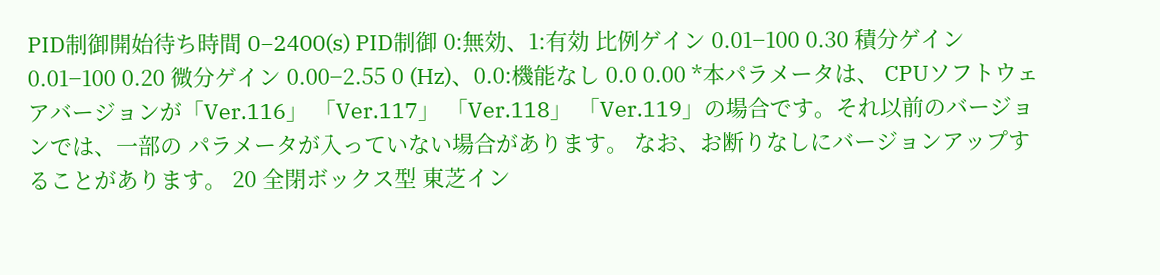PID制御開始待ち時間 0−2400(s) PID制御 0:無効、1:有効 比例ゲイン 0.01−100 0.30 積分ゲイン 0.01−100 0.20 微分ゲイン 0.00−2.55 0 (Hz)、0.0:機能なし 0.0 0.00 *本パラメータは、 CPUソフトウェアバージョンが「Ver.116」 「Ver.117」 「Ver.118」 「Ver.119」の場合です。それ以前のバージョンでは、一部の パラメータが入っていない場合があります。 なお、お断りなしにバージョンアップすることがあります。 20 全閉ボックス型 東芝イン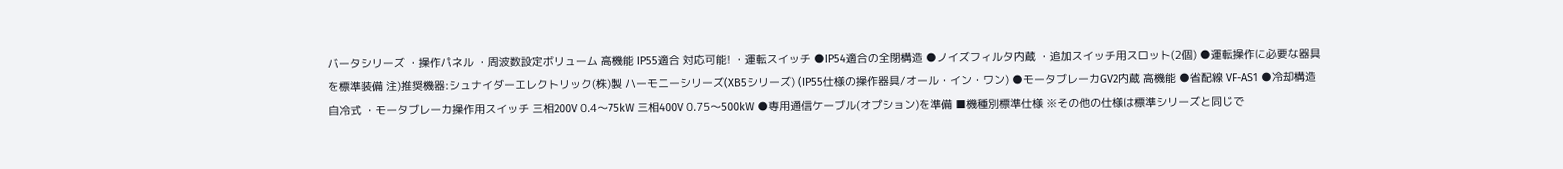バータシリーズ ・操作パネル ・周波数設定ボリューム 高機能 IP55適合 対応可能! ・運転スイッチ ●IP54適合の全閉構造 ●ノイズフィルタ内蔵 ・追加スイッチ用スロット(2個) ●運転操作に必要な器具を標準装備 注)推奨機器:シュナイダーエレクトリック(株)製 ハーモニーシリーズ(XB5シリーズ) (IP55仕様の操作器具/オール・イン・ワン) ●モータブレーカGV2内蔵 高機能 ●省配線 VF-AS1 ●冷却構造 自冷式 ・モータブレーカ操作用スイッチ 三相200V 0.4〜75kW 三相400V 0.75〜500kW ●専用通信ケーブル(オプション)を準備 ■機種別標準仕様 ※その他の仕様は標準シリーズと同じで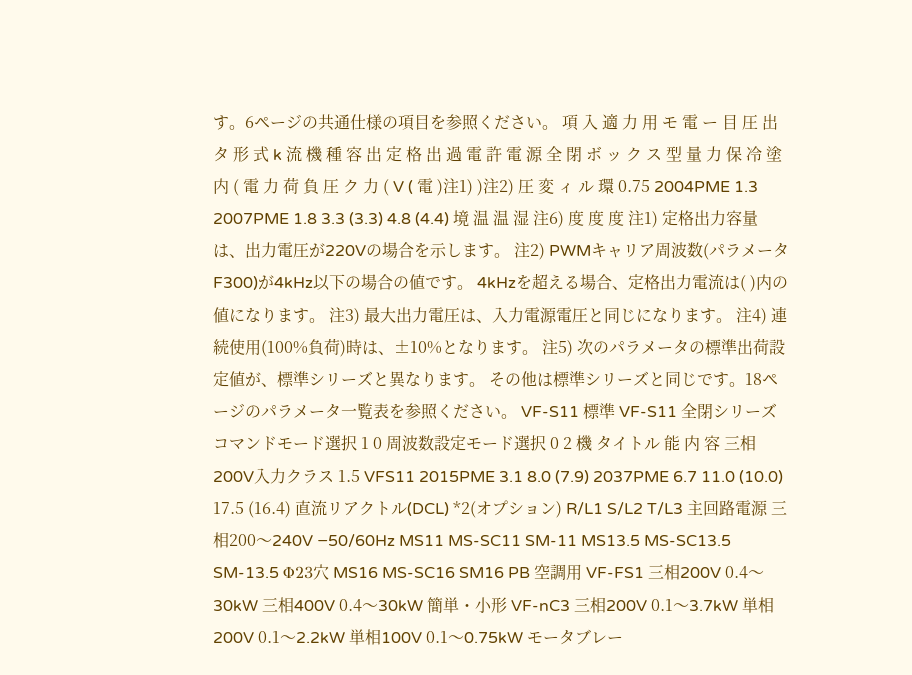す。6ページの共通仕様の項目を参照ください。 項 入 適 力 用 モ 電 ー 目 圧 出 タ 形 式 k 流 機 種 容 出 定 格 出 過 電 許 電 源 全 閉 ボ ッ ク ス 型 量 力 保 冷 塗 内 ( 電 力 荷 負 圧 ク 力 ( V ( 電 )注1) )注2) 圧 変 ィ ル 環 0.75 2004PME 1.3 2007PME 1.8 3.3 (3.3) 4.8 (4.4) 境 温 温 湿 注6) 度 度 度 注1) 定格出力容量は、出力電圧が220Vの場合を示します。 注2) PWMキャリア周波数(パラメータF300)が4kHz以下の場合の値です。 4kHzを超える場合、定格出力電流は( )内の値になります。 注3) 最大出力電圧は、入力電源電圧と同じになります。 注4) 連続使用(100%負荷)時は、±10%となります。 注5) 次のパラメータの標準出荷設定値が、標準シリーズと異なります。 その他は標準シリーズと同じです。18ページのパラメータ一覧表を参照ください。 VF-S11 標準 VF-S11 全閉シリーズ コマンドモード選択 1 0 周波数設定モード選択 0 2 機 タイトル 能 内 容 三相200V入力クラス 1.5 VFS11 2015PME 3.1 8.0 (7.9) 2037PME 6.7 11.0 (10.0) 17.5 (16.4) 直流リアクトル(DCL) *2(オプション) R/L1 S/L2 T/L3 主回路電源 三相200〜240V −50/60Hz MS11 MS-SC11 SM-11 MS13.5 MS-SC13.5 SM-13.5 Φ23穴 MS16 MS-SC16 SM16 PB 空調用 VF-FS1 三相200V 0.4〜30kW 三相400V 0.4〜30kW 簡単・小形 VF-nC3 三相200V 0.1〜3.7kW 単相200V 0.1〜2.2kW 単相100V 0.1〜0.75kW モータブレー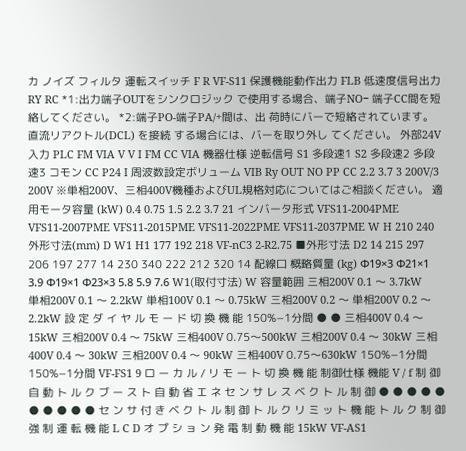カ ノイズ フィルタ 運転スイッチ F R VF-S11 保護機能動作出力 FLB 低速度信号出力 RY RC *1:出力端子OUTをシンクロジック で使用する場合、端子NO− 端子CC間を短絡してください。 *2:端子PO-端子PA/+間は、出 荷時にバーで短絡されています。 直流リアクトル(DCL) を接続 する場合には、バーを取り外し てください。 外部24V入力 PLC FM VIA V V I FM CC VIA 機器仕様 逆転信号 S1 多段速1 S2 多段速2 多段速3 コモン CC P24 I 周波数設定ボリューム VIB Ry OUT NO PP CC 2.2 3.7 3 200V/3 200V ※単相200V、三相400V機種およびUL規格対応についてはご相談ください。 適用モータ容量 (kW) 0.4 0.75 1.5 2.2 3.7 21 インバータ形式 VFS11-2004PME VFS11-2007PME VFS11-2015PME VFS11-2022PME VFS11-2037PME W H 210 240 外形寸法(mm) D W1 H1 177 192 218 VF-nC3 2-R2.75 ■外形寸法 D2 14 215 297 206 197 277 14 230 340 222 212 320 14 配線口 概略質量 (kg) Φ19×3 Φ21×1 3.9 Φ19×1 Φ23×3 5.8 5.9 7.6 W1(取付寸法) W 容量範囲 三相200V 0.1 〜 3.7kW 単相200V 0.1 〜 2.2kW 単相100V 0.1 〜 0.75kW 三相200V 0.2 〜 単相200V 0.2 〜 2.2kW 設 定 ダ イ ヤ ル モ ー ド 切 換 機 能 150%−1分間 ● ● 三相400V 0.4 〜 15kW 三相200V 0.4 〜 75kW 三相400V 0.75〜500kW 三相200V 0.4 〜 30kW 三相400V 0.4 〜 30kW 三相200V 0.4 〜 90kW 三相400V 0.75〜630kW 150%−1分間 150%−1分間 VF-FS1 9 ロ ー カ ル / リ モ ー ト 切 換 機 能 制御仕様 機能 V / f 制 御 自 動 ト ル ク ブ ー ス ト 自 動 省 エ ネ セ ン サ レ ス ベ ク ト ル 制 御 ● ● ● ● ● ● ● ● ● ● セ ン サ 付 き ベ ク ト ル 制 御 ト ル ク リ ミ ッ ト 機 能 ト ル ク 制 御 強 制 運 転 機 能 L C D オ プ シ ョ ン 発 電 制 動 機 能 15kW VF-AS1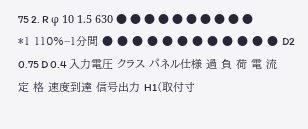75 2. R φ 10 1.5 630 ● ● ● ● ● ● ● ● ● ● *1 110%−1分間 ● ● ● ● ● ● ● ● ● ● ● ● D2 0.75 D 0.4 入力電圧 クラス パネル仕様 過 負 荷 電 流 定 格 速度到達 信号出力 H1(取付寸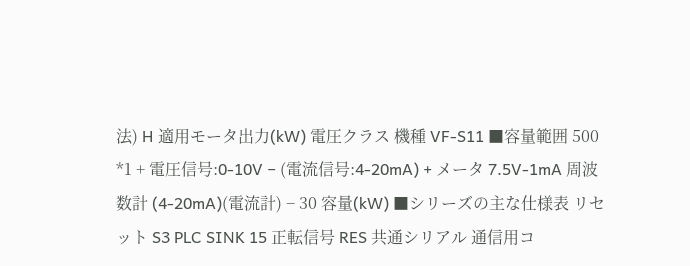法) H 適用モータ出力(kW) 電圧クラス 機種 VF-S11 ■容量範囲 500 *1 + 電圧信号:0-10V − (電流信号:4-20mA) + メータ 7.5V-1mA 周波数計 (4-20mA)(電流計) − 30 容量(kW) ■シリーズの主な仕様表 リセット S3 PLC SINK 15 正転信号 RES 共通シリアル 通信用コ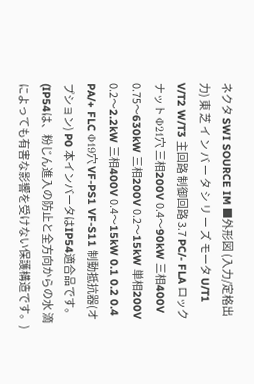ネクタ SWI SOURCE IM ■外形図 (入力/定格出力) 東 芝 イ ン バ ー タ シ リ ー ズ モータ U/T1 V/T2 W/T3 主回路 制御回路 3.7 PC/- FLA ロックナット Φ21穴 三相200V 0.4〜90kW 三相400V 0.75〜630kW 三相200V 0.2〜15kW 単相200V 0.2〜2.2kW 三相400V 0.4〜15kW 0.1 0.2 0.4 PA/+ FLC Φ19穴 VF-PS1 VF-S11 制動抵抗器(オプション) P0 本インバータはIP54適合品です。 (IP54は、粉じん進入の防止と全方向からの水 滴によっても有害な影響を受けない保護構造です。)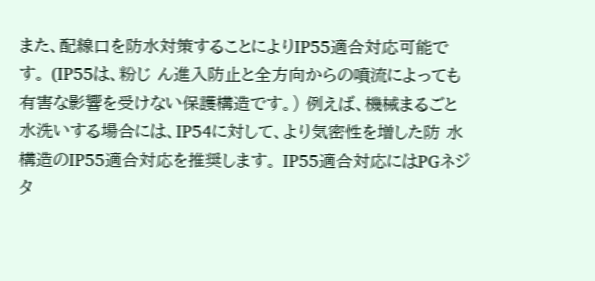また、配線口を防水対策することによりIP55適合対応可能です。 (IP55は、粉じ ん進入防止と全方向からの噴流によっても有害な影響を受けない保護構造です。) 例えば、機械まるごと水洗いする場合には、IP54に対して、より気密性を増した防 水構造のIP55適合対応を推奨します。 IP55適合対応にはPGネジタ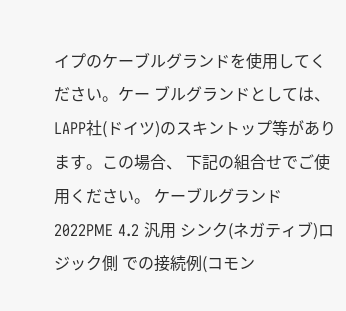イプのケーブルグランドを使用してください。ケー ブルグランドとしては、LAPP社(ドイツ)のスキントップ等があります。この場合、 下記の組合せでご使用ください。 ケーブルグランド 2022PME 4.2 汎用 シンク(ネガティブ)ロジック側 での接続例(コモン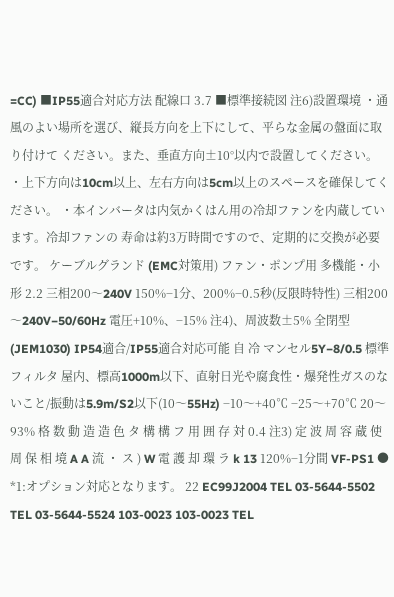=CC) ■IP55適合対応方法 配線口 3.7 ■標準接続図 注6)設置環境 ・通風のよい場所を選び、縦長方向を上下にして、平らな金属の盤面に取り付けて ください。また、垂直方向±10°以内で設置してください。 ・上下方向は10cm以上、左右方向は5cm以上のスペースを確保してください。 ・本インバータは内気かくはん用の冷却ファンを内蔵しています。冷却ファンの 寿命は約3万時間ですので、定期的に交換が必要です。 ケーブルグランド (EMC対策用) ファン・ポンプ用 多機能・小形 2.2 三相200〜240V 150%−1分、200%−0.5秒(反限時特性) 三相200〜240V−50/60Hz 電圧+10%、−15% 注4)、周波数±5% 全閉型(JEM1030) IP54適合/IP55適合対応可能 自 冷 マンセル5Y−8/0.5 標準フィルタ 屋内、標高1000m以下、直射日光や腐食性・爆発性ガスのないこと/振動は5.9m/S2以下(10〜55Hz) −10〜+40℃ −25〜+70℃ 20〜93% 格 数 動 造 造 色 タ 構 構 フ 用 囲 存 対 0.4 注3) 定 波 周 容 蔵 使 周 保 相 境 A A 流 ・ ス ) W 電 護 却 環 ラ k 13 120%−1分間 VF-PS1 ● *1:オプション対応となります。 22 EC99J2004 TEL 03-5644-5502 TEL 03-5644-5524 103-0023 103-0023 TEL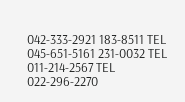042-333-2921 183-8511 TEL 045-651-5161 231-0032 TEL 011-214-2567 TEL 022-296-2270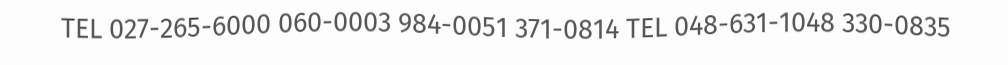TEL 027-265-6000 060-0003 984-0051 371-0814 TEL 048-631-1048 330-0835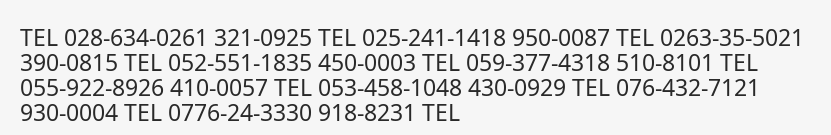TEL 028-634-0261 321-0925 TEL 025-241-1418 950-0087 TEL 0263-35-5021 390-0815 TEL 052-551-1835 450-0003 TEL 059-377-4318 510-8101 TEL 055-922-8926 410-0057 TEL 053-458-1048 430-0929 TEL 076-432-7121 930-0004 TEL 0776-24-3330 918-8231 TEL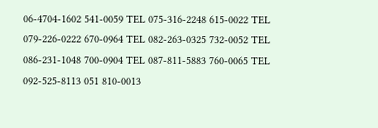06-4704-1602 541-0059 TEL 075-316-2248 615-0022 TEL 079-226-0222 670-0964 TEL 082-263-0325 732-0052 TEL 086-231-1048 700-0904 TEL 087-811-5883 760-0065 TEL 092-525-8113 051 810-0013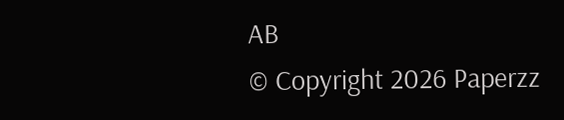AB
© Copyright 2026 Paperzz